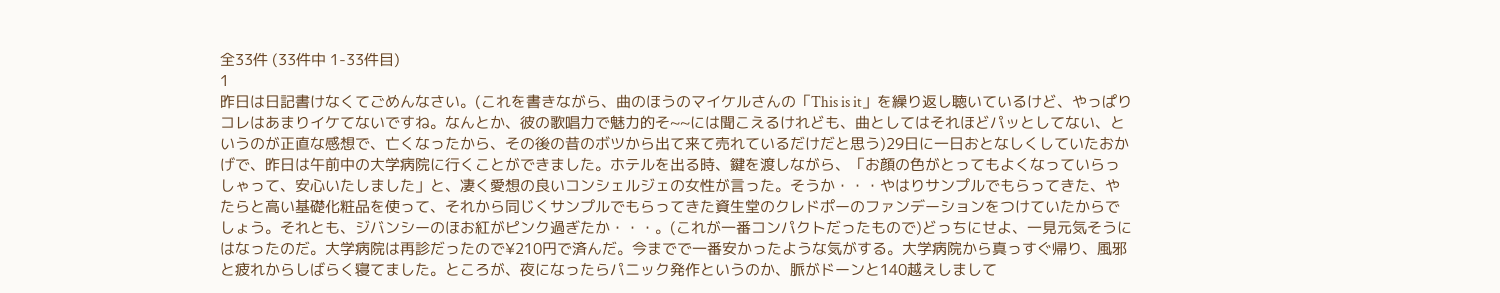全33件 (33件中 1-33件目)
1
昨日は日記書けなくてごめんなさい。(これを書きながら、曲のほうのマイケルさんの「This is it」を繰り返し聴いているけど、やっぱりコレはあまりイケてないですね。なんとか、彼の歌唱力で魅力的そ~~には聞こえるけれども、曲としてはそれほどパッとしてない、というのが正直な感想で、亡くなったから、その後の昔のボツから出て来て売れているだけだと思う)29日に一日おとなしくしていたおかげで、昨日は午前中の大学病院に行くことができました。ホテルを出る時、鍵を渡しながら、「お顔の色がとってもよくなっていらっしゃって、安心いたしました」と、凄く愛想の良いコンシェルジェの女性が言った。そうか・・・やはりサンプルでもらってきた、やたらと高い基礎化粧品を使って、それから同じくサンプルでもらってきた資生堂のクレドポーのファンデーションをつけていたからでしょう。それとも、ジバンシーのほお紅がピンク過ぎたか・・・。(これが一番コンパクトだったもので)どっちにせよ、一見元気そうにはなったのだ。大学病院は再診だったので¥210円で済んだ。今までで一番安かったような気がする。大学病院から真っすぐ帰り、風邪と疲れからしばらく寝てました。ところが、夜になったらパニック発作というのか、脈がドーンと140越えしまして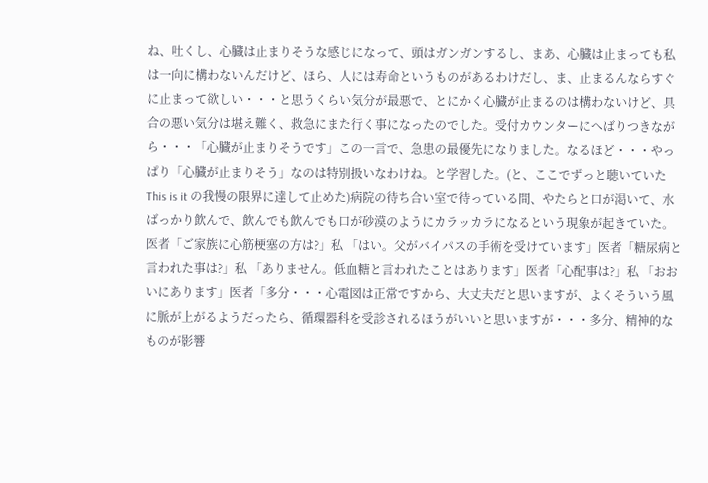ね、吐くし、心臓は止まりそうな感じになって、頭はガンガンするし、まあ、心臓は止まっても私は一向に構わないんだけど、ほら、人には寿命というものがあるわけだし、ま、止まるんならすぐに止まって欲しい・・・と思うくらい気分が最悪で、とにかく心臓が止まるのは構わないけど、具合の悪い気分は堪え難く、救急にまた行く事になったのでした。受付カウンターにへばりつきながら・・・「心臓が止まりそうです」この一言で、急患の最優先になりました。なるほど・・・やっぱり「心臓が止まりそう」なのは特別扱いなわけね。と学習した。(と、ここでずっと聴いていたThis is it の我慢の限界に達して止めた)病院の待ち合い室で待っている間、やたらと口が渇いて、水ばっかり飲んで、飲んでも飲んでも口が砂漠のようにカラッカラになるという現象が起きていた。医者「ご家族に心筋梗塞の方は?」私 「はい。父がバイパスの手術を受けています」医者「糖尿病と言われた事は?」私 「ありません。低血糖と言われたことはあります」医者「心配事は?」私 「おおいにあります」医者「多分・・・心電図は正常ですから、大丈夫だと思いますが、よくそういう風に脈が上がるようだったら、循環器科を受診されるほうがいいと思いますが・・・多分、精神的なものが影響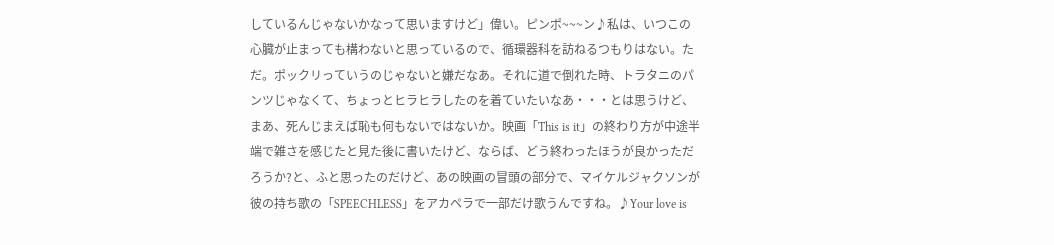しているんじゃないかなって思いますけど」偉い。ピンポ~~~ン♪私は、いつこの心臓が止まっても構わないと思っているので、循環器科を訪ねるつもりはない。ただ。ポックリっていうのじゃないと嫌だなあ。それに道で倒れた時、トラタニのパンツじゃなくて、ちょっとヒラヒラしたのを着ていたいなあ・・・とは思うけど、まあ、死んじまえば恥も何もないではないか。映画「This is it」の終わり方が中途半端で雑さを感じたと見た後に書いたけど、ならば、どう終わったほうが良かっただろうか?と、ふと思ったのだけど、あの映画の冒頭の部分で、マイケルジャクソンが彼の持ち歌の「SPEECHLESS」をアカペラで一部だけ歌うんですね。♪Your love is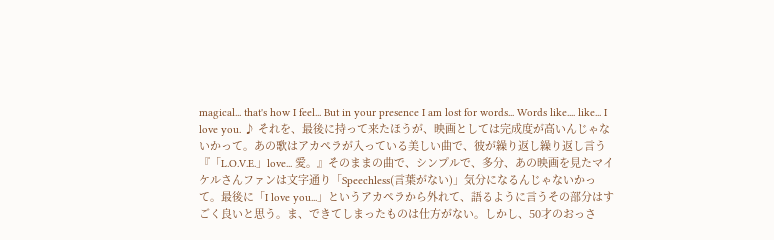magical... that's how I feel... But in your presence I am lost for words... Words like.... like... I love you. ♪ それを、最後に持って来たほうが、映画としては完成度が高いんじゃないかって。あの歌はアカペラが入っている美しい曲で、彼が繰り返し繰り返し言う『「L.O.V.E.」love... 愛。』そのままの曲で、シンプルで、多分、あの映画を見たマイケルさんファンは文字通り「Speechless(言葉がない)」気分になるんじゃないかって。最後に「I love you...」というアカペラから外れて、語るように言うその部分はすごく良いと思う。ま、できてしまったものは仕方がない。しかし、50才のおっさ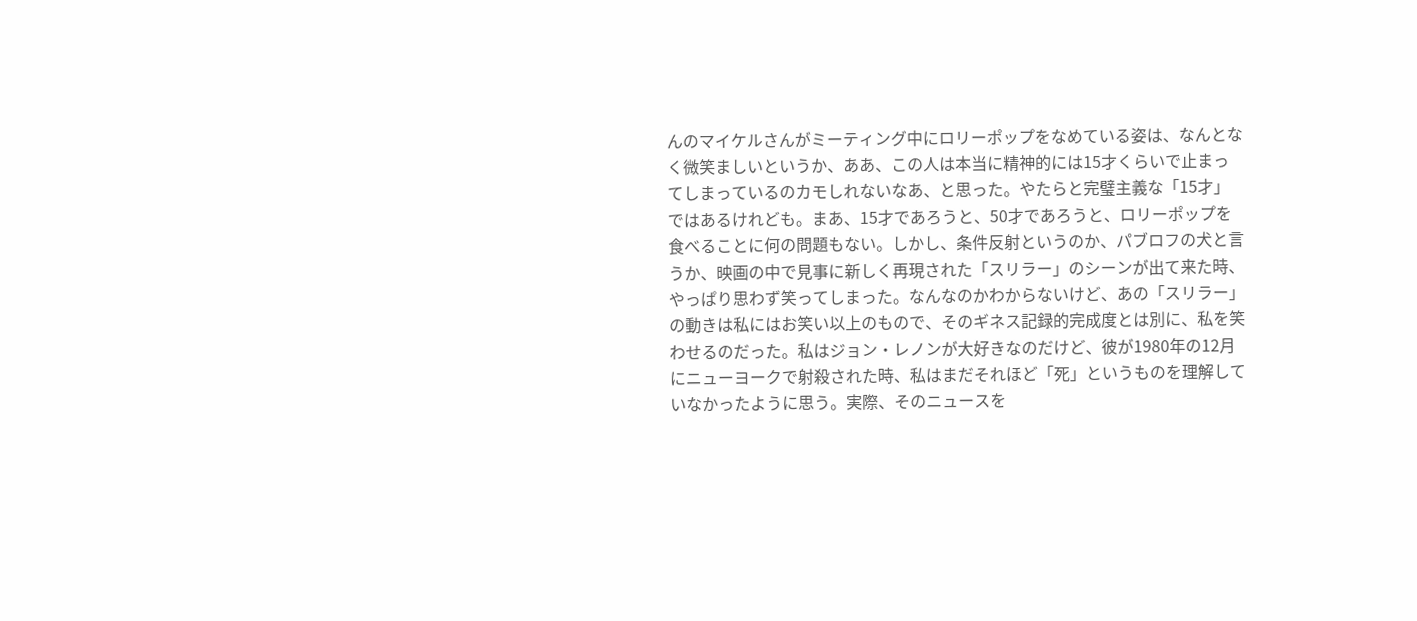んのマイケルさんがミーティング中にロリーポップをなめている姿は、なんとなく微笑ましいというか、ああ、この人は本当に精神的には15才くらいで止まってしまっているのカモしれないなあ、と思った。やたらと完璧主義な「15才」ではあるけれども。まあ、15才であろうと、50才であろうと、ロリーポップを食べることに何の問題もない。しかし、条件反射というのか、パブロフの犬と言うか、映画の中で見事に新しく再現された「スリラー」のシーンが出て来た時、やっぱり思わず笑ってしまった。なんなのかわからないけど、あの「スリラー」の動きは私にはお笑い以上のもので、そのギネス記録的完成度とは別に、私を笑わせるのだった。私はジョン・レノンが大好きなのだけど、彼が1980年の12月にニューヨークで射殺された時、私はまだそれほど「死」というものを理解していなかったように思う。実際、そのニュースを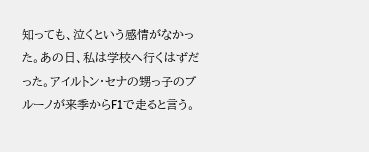知っても、泣くという感情がなかった。あの日、私は学校へ行くはずだった。アイルトン・セナの甥っ子のブルーノが来季からF1で走ると言う。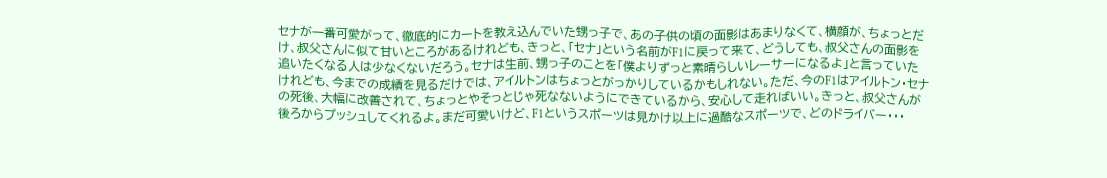セナが一番可愛がって、徹底的にカートを教え込んでいた甥っ子で、あの子供の頃の面影はあまりなくて、横顔が、ちょっとだけ、叔父さんに似て甘いところがあるけれども、きっと、「セナ」という名前がF1に戻って来て、どうしても、叔父さんの面影を追いたくなる人は少なくないだろう。セナは生前、甥っ子のことを「僕よりずっと素晴らしいレーサーになるよ」と言っていたけれども、今までの成績を見るだけでは、アイルトンはちょっとがっかりしているかもしれない。ただ、今のF1はアイルトン・セナの死後、大幅に改善されて、ちょっとやそっとじゃ死なないようにできているから、安心して走ればいい。きっと、叔父さんが後ろからプッシュしてくれるよ。まだ可愛いけど、F1というスポーツは見かけ以上に過酷なスポーツで、どのドライバー・・・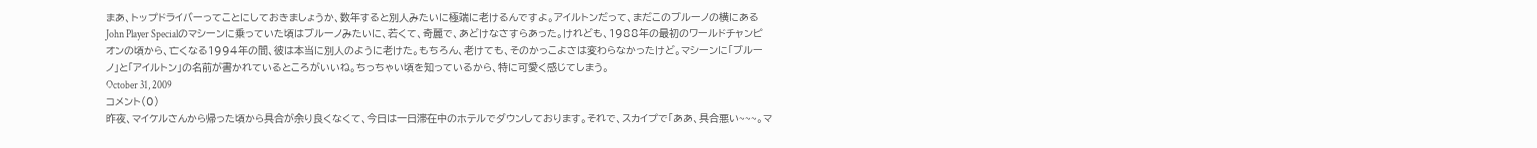まあ、トップドライバーってことにしておきましょうか、数年すると別人みたいに極端に老けるんですよ。アイルトンだって、まだこのブルーノの横にあるJohn Player Specialのマシーンに乗っていた頃はブルーノみたいに、若くて、奇麗で、あどけなさすらあった。けれども、1988年の最初のワールドチャンピオンの頃から、亡くなる1994年の間、彼は本当に別人のように老けた。もちろん、老けても、そのかっこよさは変わらなかったけど。マシーンに「ブルーノ」と「アイルトン」の名前が書かれているところがいいね。ちっちゃい頃を知っているから、特に可愛く感じてしまう。
October 31, 2009
コメント(0)
昨夜、マイケルさんから帰った頃から具合が余り良くなくて、今日は一日滞在中のホテルでダウンしております。それで、スカイプで「ああ、具合悪い~~~。マ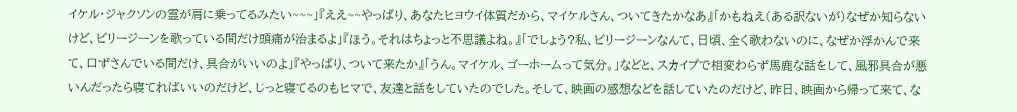イケル・ジャクソンの霊が肩に乗ってるみたい~~~」『ええ~~やっぱり、あなたヒヨウイ体質だから、マイケルさん、ついてきたかなあ』「かもねえ(ある訳ないが)なぜか知らないけど、ビリージーンを歌っている間だけ頭痛が治まるよ」『ほう。それはちょっと不思議よね。』「でしょう?私、ビリージーンなんて、日頃、全く歌わないのに、なぜか浮かんで来て、口ずさんでいる間だけ、具合がいいのよ」『やっぱり、ついて来たか』「うん。マイケル、ゴーホームって気分。」などと、スカイプで相変わらず馬鹿な話をして、風邪具合が悪いんだったら寝てればいいのだけど、じっと寝てるのもヒマで、友達と話をしていたのでした。そして、映画の感想などを話していたのだけど、昨日、映画から帰って来て、な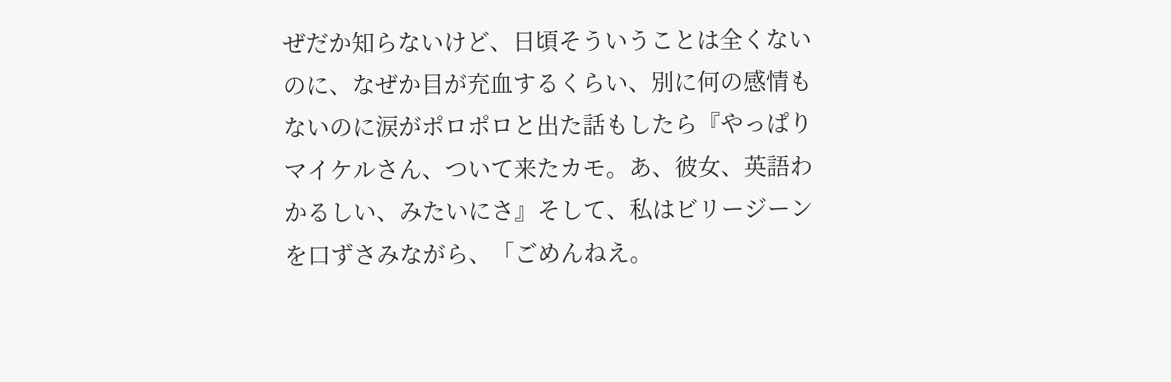ぜだか知らないけど、日頃そういうことは全くないのに、なぜか目が充血するくらい、別に何の感情もないのに涙がポロポロと出た話もしたら『やっぱりマイケルさん、ついて来たカモ。あ、彼女、英語わかるしい、みたいにさ』そして、私はビリージーンを口ずさみながら、「ごめんねえ。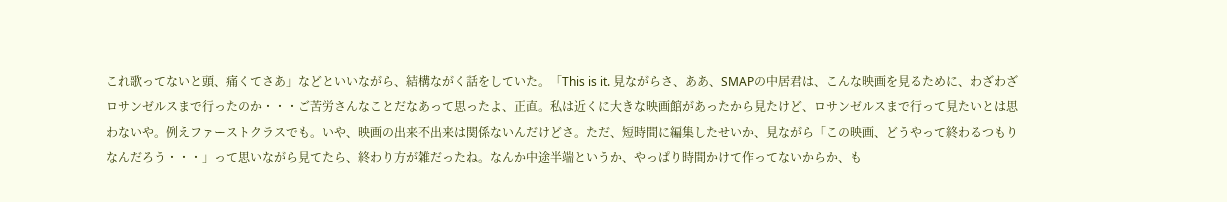これ歌ってないと頭、痛くてさあ」などといいながら、結構ながく話をしていた。「This is it. 見ながらさ、ああ、SMAPの中居君は、こんな映画を見るために、わざわざロサンゼルスまで行ったのか・・・ご苦労さんなことだなあって思ったよ、正直。私は近くに大きな映画館があったから見たけど、ロサンゼルスまで行って見たいとは思わないや。例えファーストクラスでも。いや、映画の出来不出来は関係ないんだけどさ。ただ、短時間に編集したせいか、見ながら「この映画、どうやって終わるつもりなんだろう・・・」って思いながら見てたら、終わり方が雑だったね。なんか中途半端というか、やっぱり時間かけて作ってないからか、も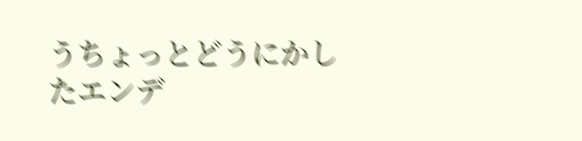うちょっとどうにかしたエンデ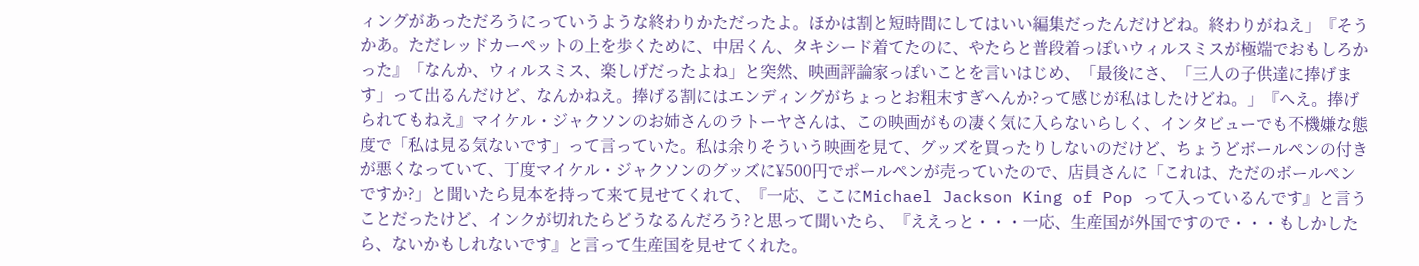ィングがあっただろうにっていうような終わりかただったよ。ほかは割と短時間にしてはいい編集だったんだけどね。終わりがねえ」『そうかあ。ただレッドカーペットの上を歩くために、中居くん、タキシード着てたのに、やたらと普段着っぽいウィルスミスが極端でおもしろかった』「なんか、ウィルスミス、楽しげだったよね」と突然、映画評論家っぽいことを言いはじめ、「最後にさ、「三人の子供達に捧げます」って出るんだけど、なんかねえ。捧げる割にはエンディングがちょっとお粗末すぎへんか?って感じが私はしたけどね。」『へえ。捧げられてもねえ』マイケル・ジャクソンのお姉さんのラトーヤさんは、この映画がもの凄く気に入らないらしく、インタビューでも不機嫌な態度で「私は見る気ないです」って言っていた。私は余りそういう映画を見て、グッズを買ったりしないのだけど、ちょうどボールペンの付きが悪くなっていて、丁度マイケル・ジャクソンのグッズに¥500円でポールペンが売っていたので、店員さんに「これは、ただのボールペンですか?」と聞いたら見本を持って来て見せてくれて、『一応、ここにMichael Jackson King of Pop って入っているんです』と言うことだったけど、インクが切れたらどうなるんだろう?と思って聞いたら、『ええっと・・・一応、生産国が外国ですので・・・もしかしたら、ないかもしれないです』と言って生産国を見せてくれた。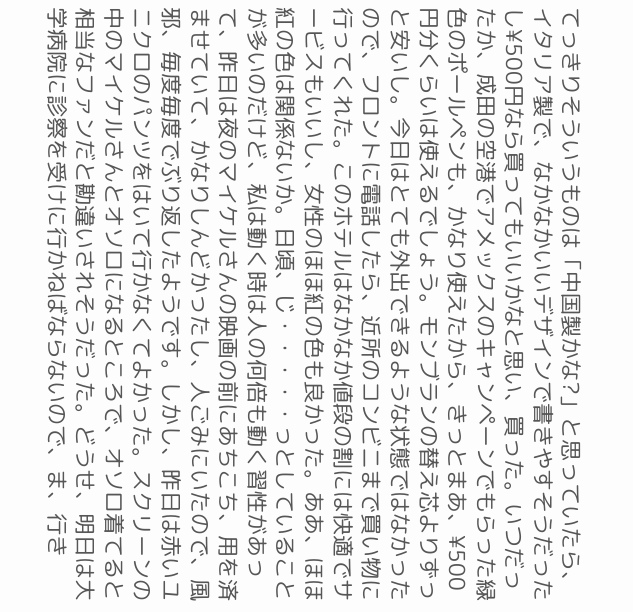てっきりそういうものは「中国製かな?」と思っていたら、イタリア製で、なかなかいいデザインで書きやすそうだったし¥500円なら買ってもいいかなと思い、買った。いつだったか、成田の空港でアメックスのキャンペーンでもらった緑色のポールペンも、かなり使えたから、きっとまあ、¥500円分くらいは使えるでしょう。モンブランの替え芯よりずっと安いし。今日はとても外出できるような状態ではなかったので、フロントに電話したら、近所のコンビニまで買い物に行ってくれた。このホテルはなかなか値段の割には快適でサービスもいいし、女性のほほ紅の色も良かった。ああ、ほほ紅の色は関係ないか。日頃、じ・・・・・っとしていることが多いのだけど、私は動く時は人の何倍も動く習性があって、昨日は夜のマイケルさんの映画の前にあちこち、用を済ませていて、かなりしんどかったし、人ごみにいたので、風邪、毎度毎度でぶり返したようです。しかし、昨日は赤いユニクロのパンツをはいて行かなくてよかった。スクリーンの中のマイケルさんとオソロになるところで、オソロ着てると相当なファンだと勘違いされそうだった。どうせ、明日は大学病院に診察を受けに行かねばならないので、ま、行き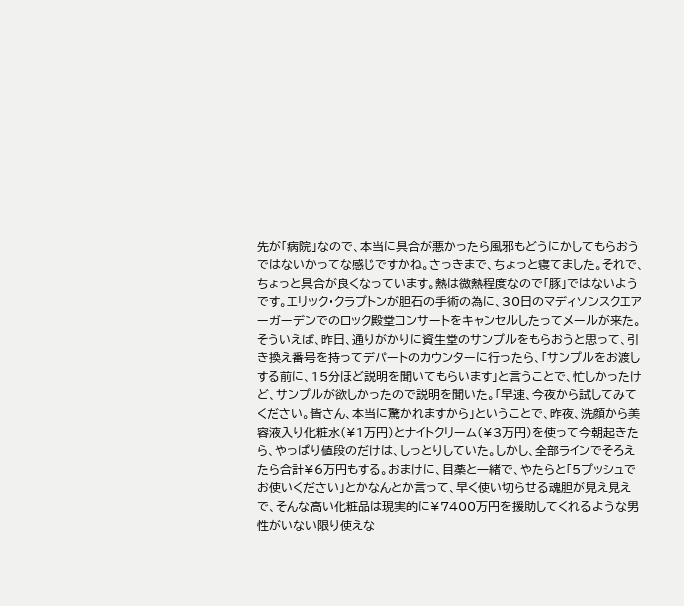先が「病院」なので、本当に具合が悪かったら風邪もどうにかしてもらおうではないかってな感じですかね。さっきまで、ちょっと寝てました。それで、ちょっと具合が良くなっています。熱は微熱程度なので「豚」ではないようです。エリック・クラプトンが胆石の手術の為に、30日のマディソンスクエアーガーデンでのロック殿堂コンサートをキャンセルしたってメールが来た。そういえば、昨日、通りがかりに資生堂のサンプルをもらおうと思って、引き換え番号を持ってデパートのカウンターに行ったら、「サンプルをお渡しする前に、15分ほど説明を聞いてもらいます」と言うことで、忙しかったけど、サンプルが欲しかったので説明を聞いた。「早速、今夜から試してみてください。皆さん、本当に驚かれますから」ということで、昨夜、洗顔から美容液入り化粧水(¥1万円)とナイトクリーム(¥3万円)を使って今朝起きたら、やっぱり値段のだけは、しっとりしていた。しかし、全部ラインでそろえたら合計¥6万円もする。おまけに、目薬と一緒で、やたらと「5プッシュでお使いください」とかなんとか言って、早く使い切らせる魂胆が見え見えで、そんな高い化粧品は現実的に¥7400万円を援助してくれるような男性がいない限り使えな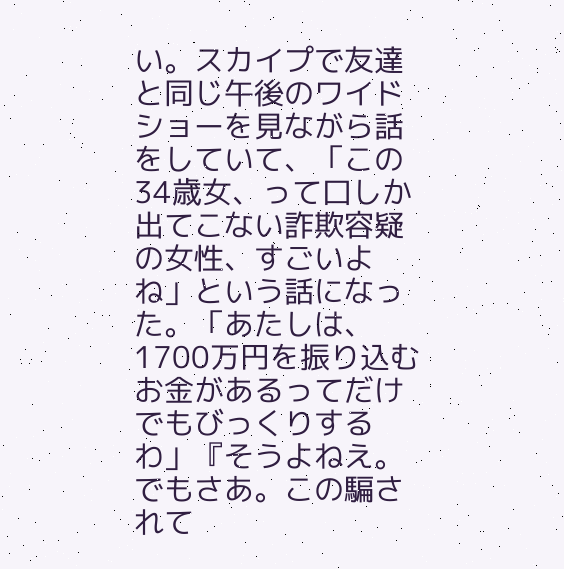い。スカイプで友達と同じ午後のワイドショーを見ながら話をしていて、「この34歳女、って口しか出てこない詐欺容疑の女性、すごいよね」という話になった。「あたしは、1700万円を振り込むお金があるってだけでもびっくりするわ」『そうよねえ。でもさあ。この騙されて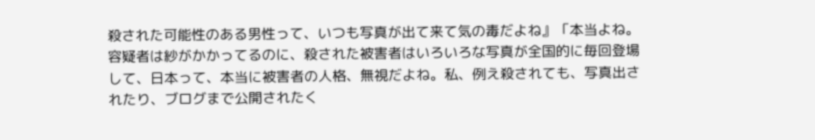殺された可能性のある男性って、いつも写真が出て来て気の毒だよね』「本当よね。容疑者は紗がかかってるのに、殺された被害者はいろいろな写真が全国的に毎回登場して、日本って、本当に被害者の人格、無視だよね。私、例え殺されても、写真出されたり、ブログまで公開されたく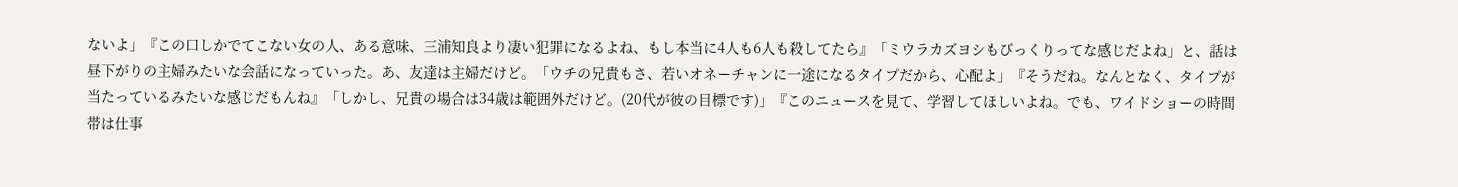ないよ」『この口しかでてこない女の人、ある意味、三浦知良より凄い犯罪になるよね、もし本当に4人も6人も殺してたら』「ミウラカズヨシもびっくりってな感じだよね」と、話は昼下がりの主婦みたいな会話になっていった。あ、友達は主婦だけど。「ウチの兄貴もさ、若いオネーチャンに一途になるタイプだから、心配よ」『そうだね。なんとなく、タイプが当たっているみたいな感じだもんね』「しかし、兄貴の場合は34歳は範囲外だけど。(20代が彼の目標です)」『このニュースを見て、学習してほしいよね。でも、ワイドショーの時間帯は仕事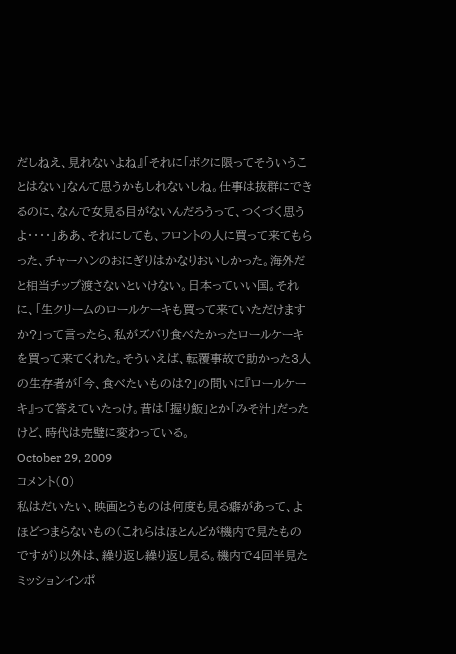だしねえ、見れないよね』「それに「ボクに限ってそういうことはない」なんて思うかもしれないしね。仕事は抜群にできるのに、なんで女見る目がないんだろうって、つくづく思うよ・・・・」ああ、それにしても、フロントの人に買って来てもらった、チャーハンのおにぎりはかなりおいしかった。海外だと相当チップ渡さないといけない。日本っていい国。それに、「生クリームのロールケーキも買って来ていただけますか?」って言ったら、私がズバリ食べたかったロールケーキを買って来てくれた。そういえば、転覆事故で助かった3人の生存者が「今、食べたいものは?」の問いに『ロールケーキ』って答えていたっけ。昔は「握り飯」とか「みそ汁」だったけど、時代は完璧に変わっている。
October 29, 2009
コメント(0)
私はだいたい、映画とうものは何度も見る癖があって、よほどつまらないもの(これらはほとんどが機内で見たものですが)以外は、繰り返し繰り返し見る。機内で4回半見たミッションインポ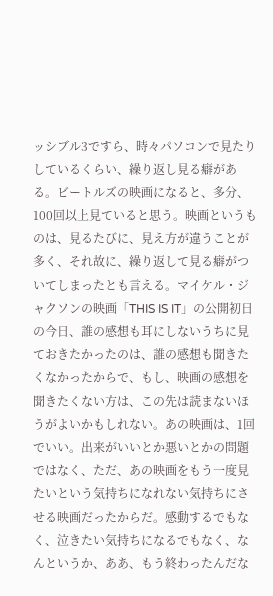ッシブル3ですら、時々パソコンで見たりしているくらい、繰り返し見る癖がある。ビートルズの映画になると、多分、100回以上見ていると思う。映画というものは、見るたびに、見え方が違うことが多く、それ故に、繰り返して見る癖がついてしまったとも言える。マイケル・ジャクソンの映画「THIS IS IT」の公開初日の今日、誰の感想も耳にしないうちに見ておきたかったのは、誰の感想も聞きたくなかったからで、もし、映画の感想を聞きたくない方は、この先は読まないほうがよいかもしれない。あの映画は、1回でいい。出来がいいとか悪いとかの問題ではなく、ただ、あの映画をもう一度見たいという気持ちになれない気持ちにさせる映画だったからだ。感動するでもなく、泣きたい気持ちになるでもなく、なんというか、ああ、もう終わったんだな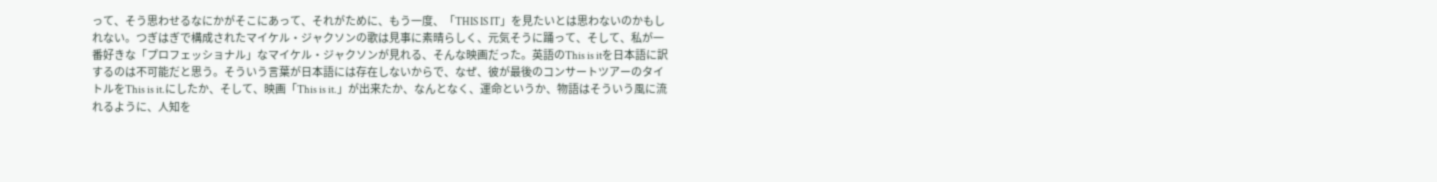って、そう思わせるなにかがそこにあって、それがために、もう一度、「THIS IS IT」を見たいとは思わないのかもしれない。つぎはぎで構成されたマイケル・ジャクソンの歌は見事に素晴らしく、元気そうに踊って、そして、私が一番好きな「プロフェッショナル」なマイケル・ジャクソンが見れる、そんな映画だった。英語のThis is itを日本語に訳するのは不可能だと思う。そういう言葉が日本語には存在しないからで、なぜ、彼が最後のコンサートツアーのタイトルをThis is it.にしたか、そして、映画「This is it.」が出来たか、なんとなく、運命というか、物語はそういう風に流れるように、人知を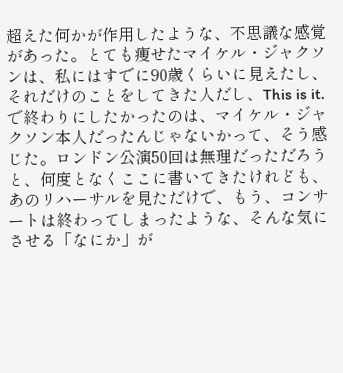超えた何かが作用したような、不思議な感覚があった。とても痩せたマイケル・ジャクソンは、私にはすでに90歳くらいに見えたし、それだけのことをしてきた人だし、This is it. で終わりにしたかったのは、マイケル・ジャクソン本人だったんじゃないかって、そう感じた。ロンドン公演50回は無理だっただろうと、何度となくここに書いてきたけれども、あのリハーサルを見ただけで、もう、コンサートは終わってしまったような、そんな気にさせる「なにか」が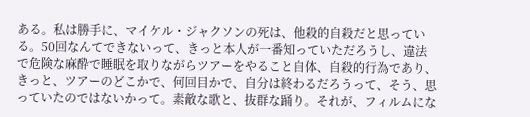ある。私は勝手に、マイケル・ジャクソンの死は、他殺的自殺だと思っている。50回なんてできないって、きっと本人が一番知っていただろうし、違法で危険な麻酔で睡眠を取りながらツアーをやること自体、自殺的行為であり、きっと、ツアーのどこかで、何回目かで、自分は終わるだろうって、そう、思っていたのではないかって。素敵な歌と、抜群な踊り。それが、フィルムにな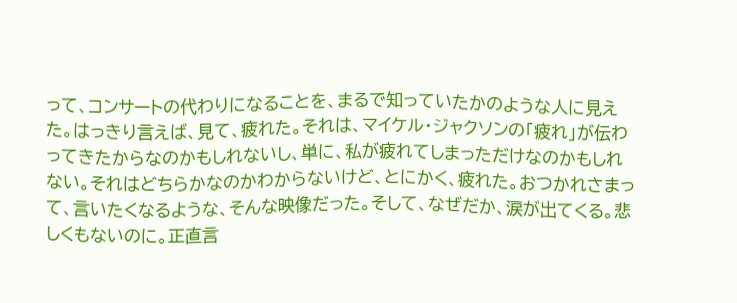って、コンサートの代わりになることを、まるで知っていたかのような人に見えた。はっきり言えば、見て、疲れた。それは、マイケル・ジャクソンの「疲れ」が伝わってきたからなのかもしれないし、単に、私が疲れてしまっただけなのかもしれない。それはどちらかなのかわからないけど、とにかく、疲れた。おつかれさまって、言いたくなるような、そんな映像だった。そして、なぜだか、涙が出てくる。悲しくもないのに。正直言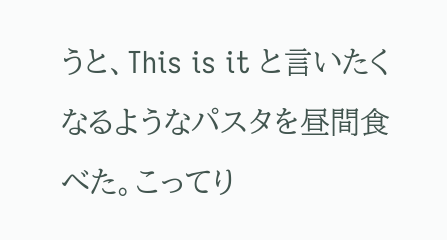うと、This is it と言いたくなるようなパスタを昼間食べた。こってり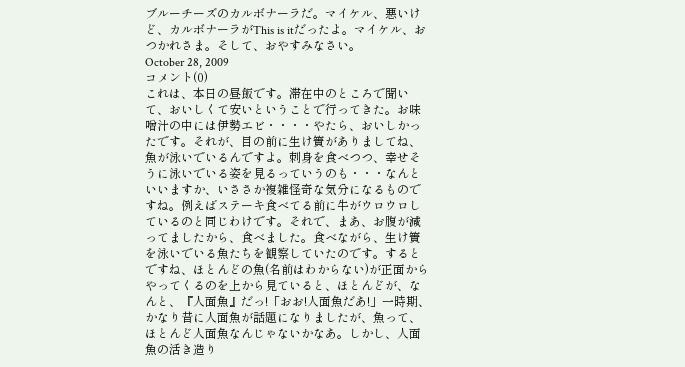ブルーチーズのカルボナーラだ。マイケル、悪いけど、カルボナーラがThis is itだったよ。マイケル、おつかれさま。そして、おやすみなさい。
October 28, 2009
コメント(0)
これは、本日の昼飯です。滞在中のところで聞いて、おいしくて安いということで行ってきた。お味噌汁の中には伊勢エビ・・・・やたら、おいしかったです。それが、目の前に生け簀がありましてね、魚が泳いでいるんですよ。刺身を食べつつ、幸せそうに泳いでいる姿を見るっていうのも・・・なんといいますか、いささか複雑怪奇な気分になるものですね。例えばステーキ食べてる前に牛がウロウロしているのと同じわけです。それで、まあ、お腹が減ってましたから、食べました。食べながら、生け簀を泳いでいる魚たちを観察していたのです。するとですね、ほとんどの魚(名前はわからない)が正面からやってくるのを上から見ていると、ほとんどが、なんと、『人面魚』だっ!「おお!人面魚だあ!」一時期、かなり昔に人面魚が話題になりましたが、魚って、ほとんど人面魚なんじゃないかなあ。しかし、人面魚の活き造り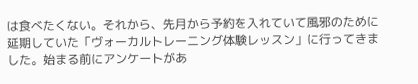は食べたくない。それから、先月から予約を入れていて風邪のために延期していた「ヴォーカルトレーニング体験レッスン」に行ってきました。始まる前にアンケートがあ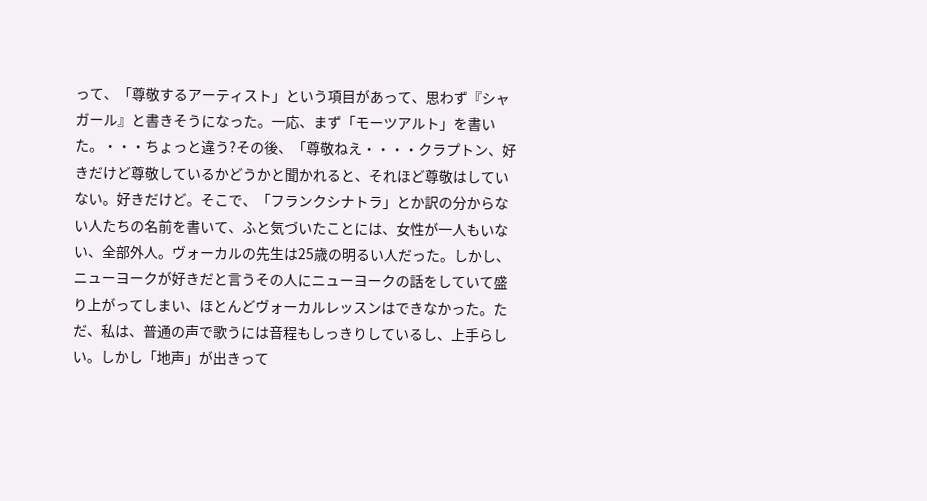って、「尊敬するアーティスト」という項目があって、思わず『シャガール』と書きそうになった。一応、まず「モーツアルト」を書いた。・・・ちょっと違う?その後、「尊敬ねえ・・・・クラプトン、好きだけど尊敬しているかどうかと聞かれると、それほど尊敬はしていない。好きだけど。そこで、「フランクシナトラ」とか訳の分からない人たちの名前を書いて、ふと気づいたことには、女性が一人もいない、全部外人。ヴォーカルの先生は25歳の明るい人だった。しかし、ニューヨークが好きだと言うその人にニューヨークの話をしていて盛り上がってしまい、ほとんどヴォーカルレッスンはできなかった。ただ、私は、普通の声で歌うには音程もしっきりしているし、上手らしい。しかし「地声」が出きって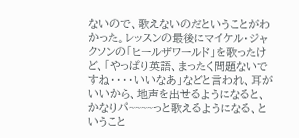ないので、歌えないのだということがわかった。レッスンの最後にマイケル・ジャクソンの「ヒールザワールド」を歌ったけど、「やっぱり英語、まったく問題ないですね・・・・いいなあ」などと言われ、耳がいいから、地声を出せるようになると、かなりパ~~~~っと歌えるようになる、ということ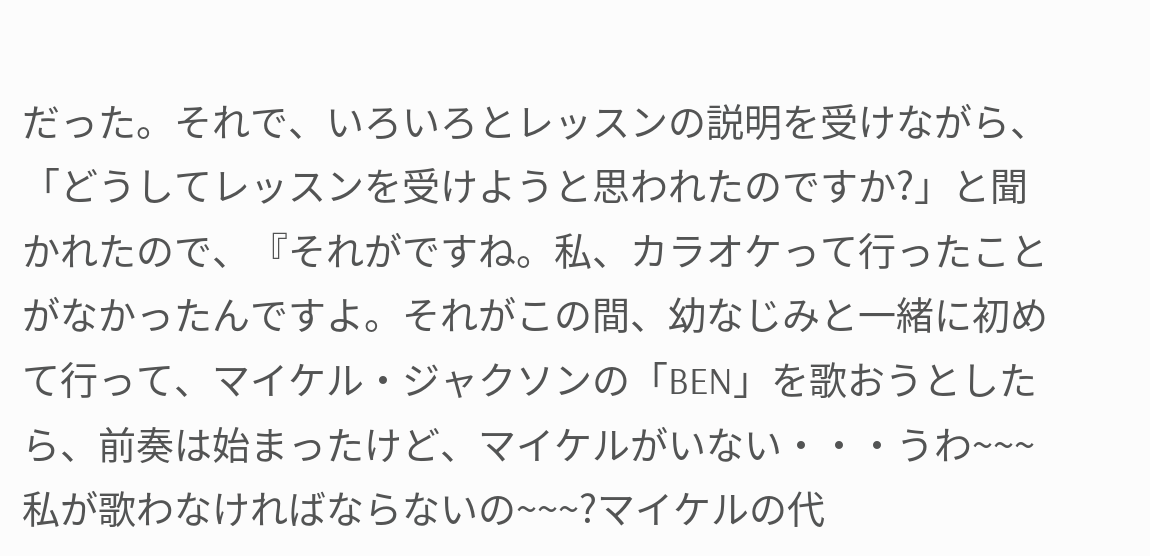だった。それで、いろいろとレッスンの説明を受けながら、「どうしてレッスンを受けようと思われたのですか?」と聞かれたので、『それがですね。私、カラオケって行ったことがなかったんですよ。それがこの間、幼なじみと一緒に初めて行って、マイケル・ジャクソンの「BEN」を歌おうとしたら、前奏は始まったけど、マイケルがいない・・・うわ~~~私が歌わなければならないの~~~?マイケルの代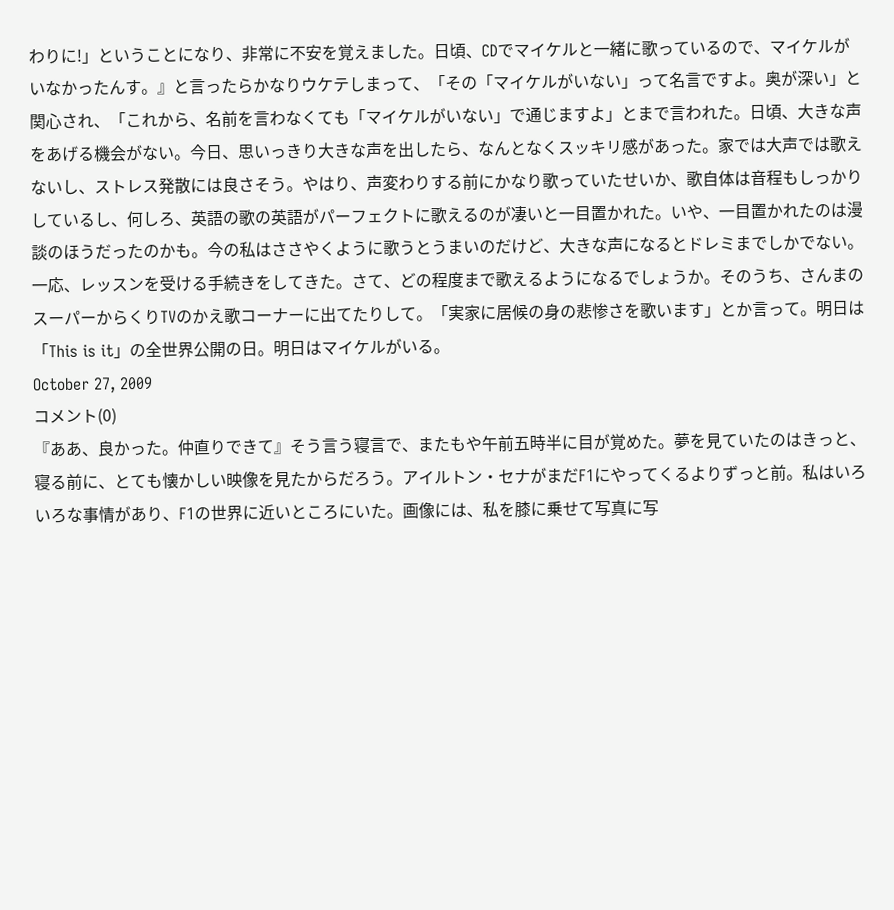わりに!」ということになり、非常に不安を覚えました。日頃、CDでマイケルと一緒に歌っているので、マイケルがいなかったんす。』と言ったらかなりウケテしまって、「その「マイケルがいない」って名言ですよ。奥が深い」と関心され、「これから、名前を言わなくても「マイケルがいない」で通じますよ」とまで言われた。日頃、大きな声をあげる機会がない。今日、思いっきり大きな声を出したら、なんとなくスッキリ感があった。家では大声では歌えないし、ストレス発散には良さそう。やはり、声変わりする前にかなり歌っていたせいか、歌自体は音程もしっかりしているし、何しろ、英語の歌の英語がパーフェクトに歌えるのが凄いと一目置かれた。いや、一目置かれたのは漫談のほうだったのかも。今の私はささやくように歌うとうまいのだけど、大きな声になるとドレミまでしかでない。一応、レッスンを受ける手続きをしてきた。さて、どの程度まで歌えるようになるでしょうか。そのうち、さんまのスーパーからくりTVのかえ歌コーナーに出てたりして。「実家に居候の身の悲惨さを歌います」とか言って。明日は「This is it」の全世界公開の日。明日はマイケルがいる。
October 27, 2009
コメント(0)
『ああ、良かった。仲直りできて』そう言う寝言で、またもや午前五時半に目が覚めた。夢を見ていたのはきっと、寝る前に、とても懐かしい映像を見たからだろう。アイルトン・セナがまだF1にやってくるよりずっと前。私はいろいろな事情があり、F1の世界に近いところにいた。画像には、私を膝に乗せて写真に写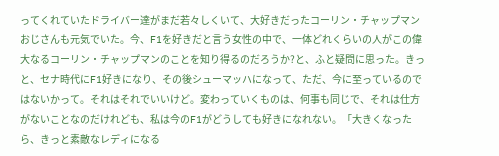ってくれていたドライバー達がまだ若々しくいて、大好きだったコーリン・チャップマンおじさんも元気でいた。今、F1を好きだと言う女性の中で、一体どれくらいの人がこの偉大なるコーリン・チャップマンのことを知り得るのだろうか?と、ふと疑問に思った。きっと、セナ時代にF1好きになり、その後シューマッハになって、ただ、今に至っているのではないかって。それはそれでいいけど。変わっていくものは、何事も同じで、それは仕方がないことなのだけれども、私は今のF1がどうしても好きになれない。「大きくなったら、きっと素敵なレディになる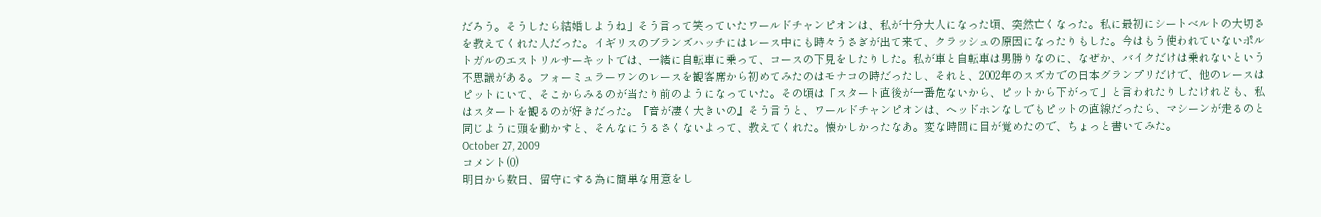だろう。そうしたら結婚しようね」そう言って笑っていたワールドチャンピオンは、私が十分大人になった頃、突然亡くなった。私に最初にシートベルトの大切さを教えてくれた人だった。イギリスのブランズハッチにはレース中にも時々うさぎが出て来て、クラッシュの原因になったりもした。今はもう使われていないポルトガルのエストリルサーキットでは、一緒に自転車に乗って、コースの下見をしたりした。私が車と自転車は男勝りなのに、なぜか、バイクだけは乗れないという不思議がある。フォーミュラーワンのレースを観客席から初めてみたのはモナコの時だったし、それと、2002年のスズカでの日本グランプリだけで、他のレースはピットにいて、そこからみるのが当たり前のようになっていた。その頃は「スタート直後が一番危ないから、ピットから下がって」と言われたりしたけれども、私はスタートを観るのが好きだった。『音が凄く大きいの』そう言うと、ワールドチャンピオンは、ヘッドホンなしでもピットの直線だったら、マシーンが走るのと同じように頭を動かすと、そんなにうるさくないよって、教えてくれた。懐かしかったなあ。変な時間に目が覚めたので、ちょっと書いてみた。
October 27, 2009
コメント(0)
明日から数日、留守にする為に簡単な用意をし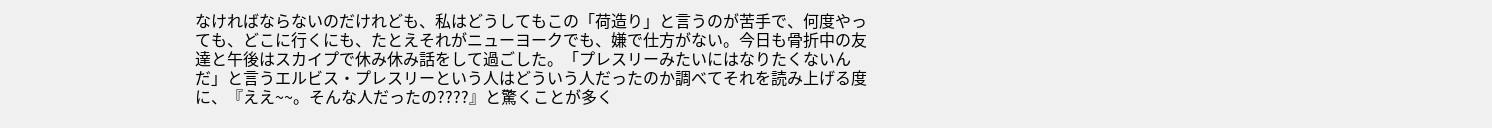なければならないのだけれども、私はどうしてもこの「荷造り」と言うのが苦手で、何度やっても、どこに行くにも、たとえそれがニューヨークでも、嫌で仕方がない。今日も骨折中の友達と午後はスカイプで休み休み話をして過ごした。「プレスリーみたいにはなりたくないんだ」と言うエルビス・プレスリーという人はどういう人だったのか調べてそれを読み上げる度に、『ええ~~。そんな人だったの????』と驚くことが多く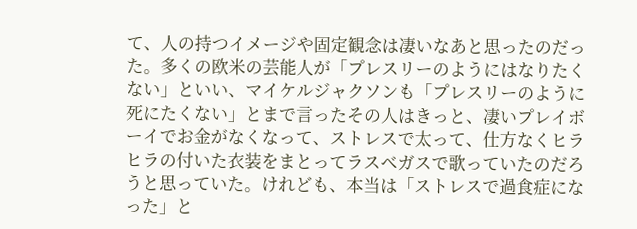て、人の持つイメージや固定観念は凄いなあと思ったのだった。多くの欧米の芸能人が「プレスリーのようにはなりたくない」といい、マイケルジャクソンも「プレスリーのように死にたくない」とまで言ったその人はきっと、凄いプレイボーイでお金がなくなって、ストレスで太って、仕方なくヒラヒラの付いた衣装をまとってラスベガスで歌っていたのだろうと思っていた。けれども、本当は「ストレスで過食症になった」と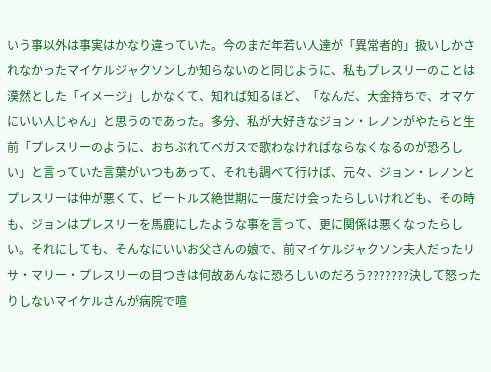いう事以外は事実はかなり違っていた。今のまだ年若い人達が「異常者的」扱いしかされなかったマイケルジャクソンしか知らないのと同じように、私もプレスリーのことは漠然とした「イメージ」しかなくて、知れば知るほど、「なんだ、大金持ちで、オマケにいい人じゃん」と思うのであった。多分、私が大好きなジョン・レノンがやたらと生前「プレスリーのように、おちぶれてベガスで歌わなければならなくなるのが恐ろしい」と言っていた言葉がいつもあって、それも調べて行けば、元々、ジョン・レノンとプレスリーは仲が悪くて、ビートルズ絶世期に一度だけ会ったらしいけれども、その時も、ジョンはプレスリーを馬鹿にしたような事を言って、更に関係は悪くなったらしい。それにしても、そんなにいいお父さんの娘で、前マイケルジャクソン夫人だったリサ・マリー・プレスリーの目つきは何故あんなに恐ろしいのだろう???????決して怒ったりしないマイケルさんが病院で喧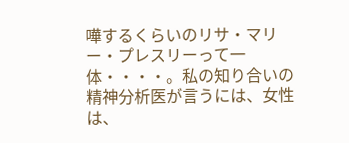嘩するくらいのリサ・マリー・プレスリーって一体・・・・。私の知り合いの精神分析医が言うには、女性は、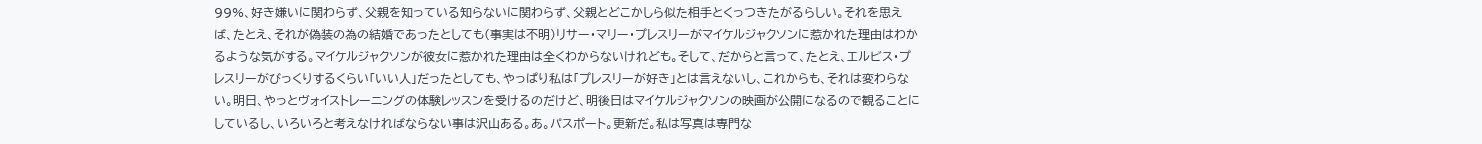99%、好き嫌いに関わらず、父親を知っている知らないに関わらず、父親とどこかしら似た相手とくっつきたがるらしい。それを思えば、たとえ、それが偽装の為の結婚であったとしても(事実は不明)リサー・マリー・プレスリーがマイケルジャクソンに惹かれた理由はわかるような気がする。マイケルジャクソンが彼女に惹かれた理由は全くわからないけれども。そして、だからと言って、たとえ、エルビス・プレスリーがびっくりするくらい「いい人」だったとしても、やっぱり私は「プレスリーが好き」とは言えないし、これからも、それは変わらない。明日、やっとヴォイストレーニングの体験レッスンを受けるのだけど、明後日はマイケルジャクソンの映画が公開になるので観ることにしているし、いろいろと考えなければならない事は沢山ある。あ。パスポート。更新だ。私は写真は専門な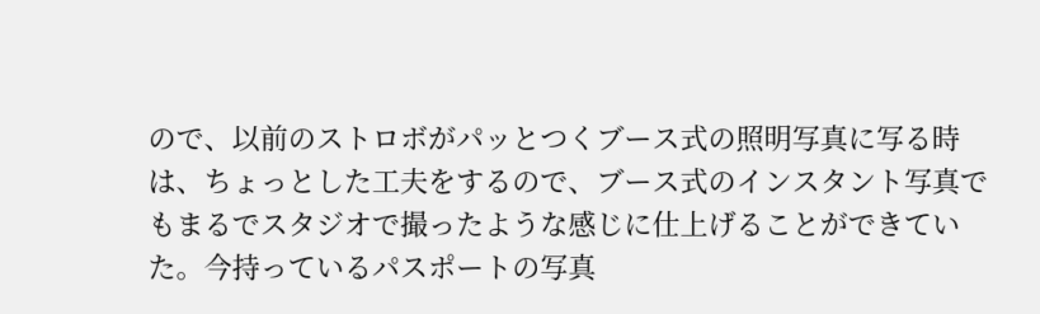ので、以前のストロボがパッとつくブース式の照明写真に写る時は、ちょっとした工夫をするので、ブース式のインスタント写真でもまるでスタジオで撮ったような感じに仕上げることができていた。今持っているパスポートの写真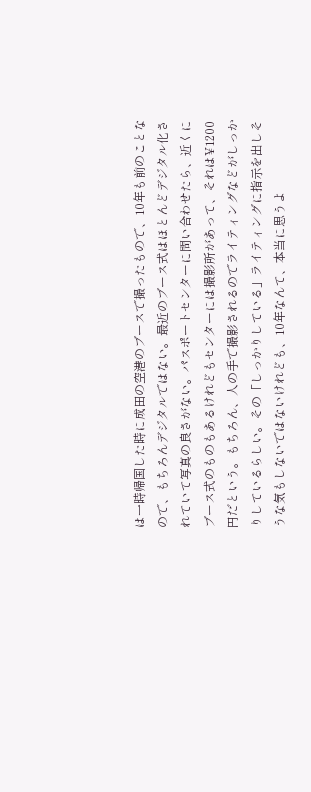は一時帰国した時に成田の空港のブースで撮ったもので、10年も前のことなので、もちろんデジタルではない。最近のブース式はほとんどデジタル化されていて写真の良さがない。パスポートセンターに問い合わせたら、近くにブース式のものもあるけれどもセンターには撮影所があって、それは¥1200円だという。もちろん、人の手で撮影されるのでライティングなどがしっかりしているらしい。その「しっかりしている」ライティングに指示を出しそうな気もしないではないけれども、10年なんて、本当に思うよ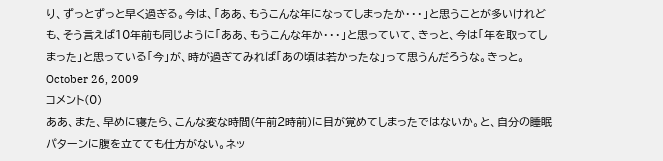り、ずっとずっと早く過ぎる。今は、「ああ、もうこんな年になってしまったか・・・」と思うことが多いけれども、そう言えば10年前も同じように「ああ、もうこんな年か・・・」と思っていて、きっと、今は「年を取ってしまった」と思っている「今」が、時が過ぎてみれば「あの頃は若かったな」って思うんだろうな。きっと。
October 26, 2009
コメント(0)
ああ、また、早めに寝たら、こんな変な時間(午前2時前)に目が覚めてしまったではないか。と、自分の睡眠パターンに腹を立てても仕方がない。ネッ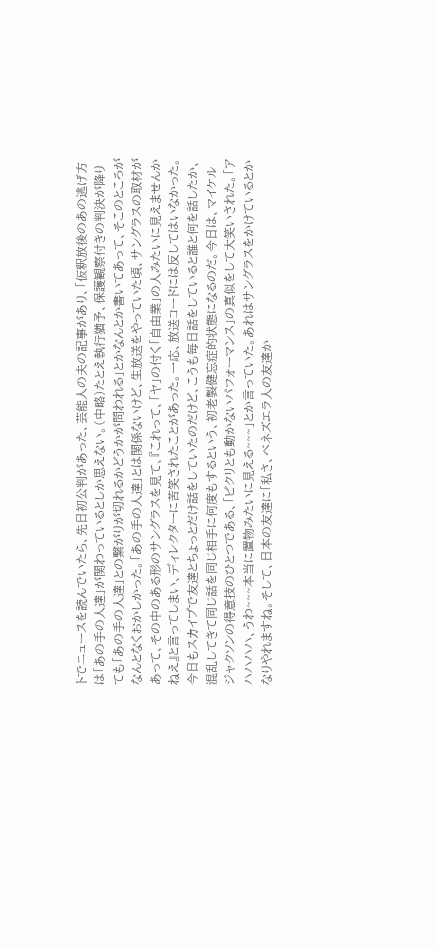トでニュースを読んでいたら、先日初公判があった、芸能人の夫の記事があり、「仮釈放後のあの逃げ方は「あの手の人達」が関わっているとしか思えない。(中略)たとえ執行猶予、保護観察付きの判決が降りても「あの手の人達」との繋がりが切れるかどうかが問われる」とかなんとか書いてあって、そこのところがなんとなくおかしかった。「あの手の人達」とは関係ないけど、生放送をやっていた頃、サングラスの取材があって、その中のある形のサングラスを見て、『これって、「ヤ」の付く「自由業」の人みたいに見えませんかねえ』と言ってしまい、ディレクターに苦笑されたことがあった。一応、放送コードには反してはいなかった。今日もスカイプで友達とちょっとだけ話をしていたのだけど、こうも毎日話をしていると誰と何を話したか、混乱してきて同じ話を同じ相手に何度もするという、初老製健忘症的状態になるのだ。今日は、マイケルジャクソンの得意技のひとつである、「ピクリとも動かないパフォーマンス」の真似をして大笑いされた。「アハハハハ、うわ~~~本当に置物みたいに見える~~~」とか言っていた。あれはサングラスをかけているとかなりやれますね。そして、日本の友達に「私さ、ベネズエラ人の友達か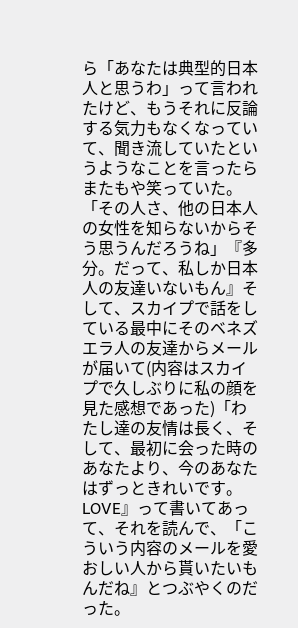ら「あなたは典型的日本人と思うわ」って言われたけど、もうそれに反論する気力もなくなっていて、聞き流していたというようなことを言ったらまたもや笑っていた。「その人さ、他の日本人の女性を知らないからそう思うんだろうね」『多分。だって、私しか日本人の友達いないもん』そして、スカイプで話をしている最中にそのベネズエラ人の友達からメールが届いて(内容はスカイプで久しぶりに私の顔を見た感想であった)「わたし達の友情は長く、そして、最初に会った時のあなたより、今のあなたはずっときれいです。LOVE』って書いてあって、それを読んで、「こういう内容のメールを愛おしい人から貰いたいもんだね』とつぶやくのだった。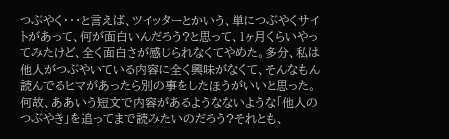つぶやく・・・と言えば、ツイッターとかいう、単につぶやくサイトがあって、何が面白いんだろう?と思って、1ヶ月くらいやってみたけど、全く面白さが感じられなくてやめた。多分、私は他人がつぶやいている内容に全く興味がなくて、そんなもん読んでるヒマがあったら別の事をしたほうがいいと思った。何故、ああいう短文で内容があるようなないような「他人のつぶやき」を追ってまで読みたいのだろう?それとも、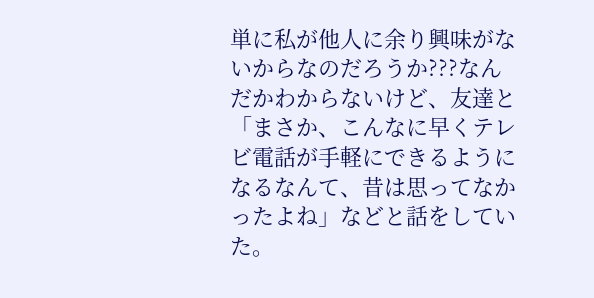単に私が他人に余り興味がないからなのだろうか???なんだかわからないけど、友達と「まさか、こんなに早くテレビ電話が手軽にできるようになるなんて、昔は思ってなかったよね」などと話をしていた。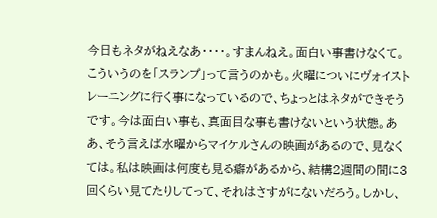今日もネタがねえなあ・・・・。すまんねえ。面白い事書けなくて。こういうのを「スランプ」って言うのかも。火曜についにヴォイストレーニングに行く事になっているので、ちょっとはネタができそうです。今は面白い事も、真面目な事も書けないという状態。ああ、そう言えば水曜からマイケルさんの映画があるので、見なくては。私は映画は何度も見る癖があるから、結構2週間の間に3回くらい見てたりしてって、それはさすがにないだろう。しかし、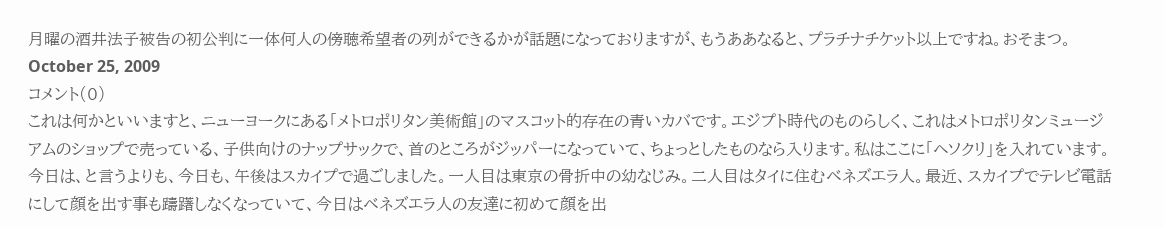月曜の酒井法子被告の初公判に一体何人の傍聴希望者の列ができるかが話題になっておりますが、もうああなると、プラチナチケット以上ですね。おそまつ。
October 25, 2009
コメント(0)
これは何かといいますと、ニューヨークにある「メトロポリタン美術館」のマスコット的存在の青いカバです。エジプト時代のものらしく、これはメトロポリタンミュージアムのショップで売っている、子供向けのナップサックで、首のところがジッパーになっていて、ちょっとしたものなら入ります。私はここに「ヘソクリ」を入れています。今日は、と言うよりも、今日も、午後はスカイプで過ごしました。一人目は東京の骨折中の幼なじみ。二人目はタイに住むベネズエラ人。最近、スカイプでテレビ電話にして顔を出す事も躊躇しなくなっていて、今日はベネズエラ人の友達に初めて顔を出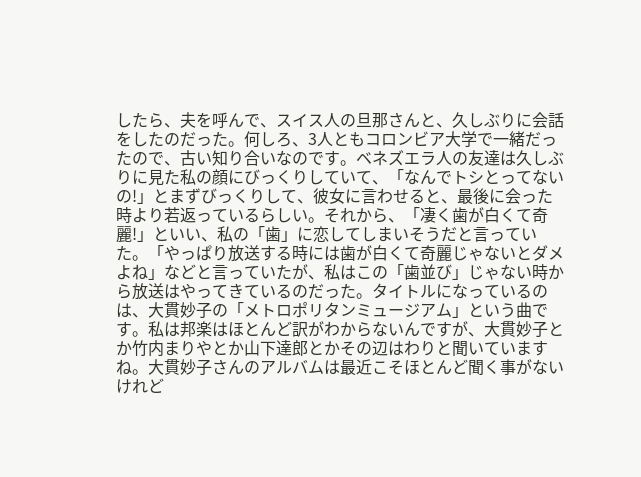したら、夫を呼んで、スイス人の旦那さんと、久しぶりに会話をしたのだった。何しろ、3人ともコロンビア大学で一緒だったので、古い知り合いなのです。ベネズエラ人の友達は久しぶりに見た私の顔にびっくりしていて、「なんでトシとってないの!」とまずびっくりして、彼女に言わせると、最後に会った時より若返っているらしい。それから、「凄く歯が白くて奇麗!」といい、私の「歯」に恋してしまいそうだと言っていた。「やっぱり放送する時には歯が白くて奇麗じゃないとダメよね」などと言っていたが、私はこの「歯並び」じゃない時から放送はやってきているのだった。タイトルになっているのは、大貫妙子の「メトロポリタンミュージアム」という曲です。私は邦楽はほとんど訳がわからないんですが、大貫妙子とか竹内まりやとか山下達郎とかその辺はわりと聞いていますね。大貫妙子さんのアルバムは最近こそほとんど聞く事がないけれど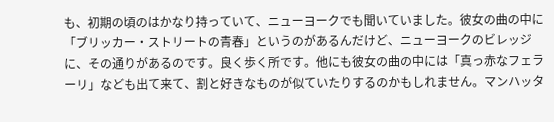も、初期の頃のはかなり持っていて、ニューヨークでも聞いていました。彼女の曲の中に「ブリッカー・ストリートの青春」というのがあるんだけど、ニューヨークのビレッジに、その通りがあるのです。良く歩く所です。他にも彼女の曲の中には「真っ赤なフェラーリ」なども出て来て、割と好きなものが似ていたりするのかもしれません。マンハッタ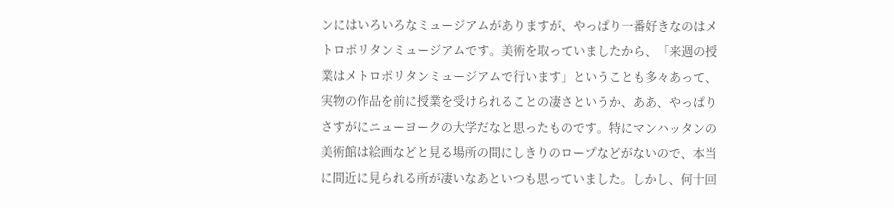ンにはいろいろなミュージアムがありますが、やっぱり一番好きなのはメトロポリタンミュージアムです。美術を取っていましたから、「来週の授業はメトロポリタンミュージアムで行います」ということも多々あって、実物の作品を前に授業を受けられることの凄さというか、ああ、やっぱりさすがにニューヨークの大学だなと思ったものです。特にマンハッタンの美術館は絵画などと見る場所の間にしきりのロープなどがないので、本当に間近に見られる所が凄いなあといつも思っていました。しかし、何十回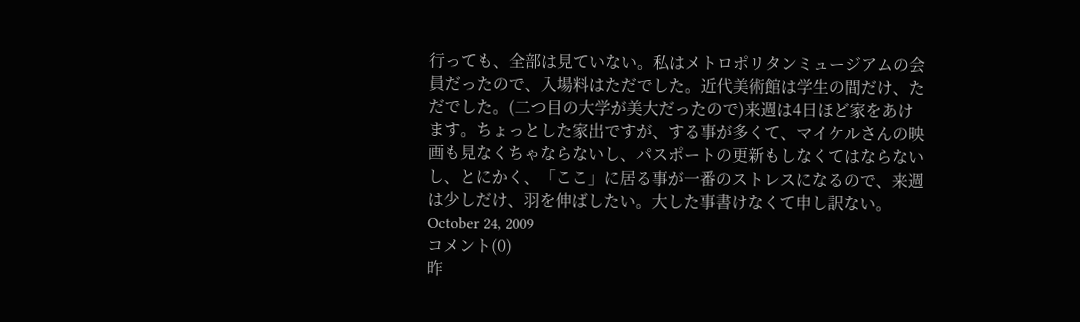行っても、全部は見ていない。私はメトロポリタンミュージアムの会員だったので、入場料はただでした。近代美術館は学生の間だけ、ただでした。(二つ目の大学が美大だったので)来週は4日ほど家をあけます。ちょっとした家出ですが、する事が多くて、マイケルさんの映画も見なくちゃならないし、パスポートの更新もしなくてはならないし、とにかく、「ここ」に居る事が一番のストレスになるので、来週は少しだけ、羽を伸ばしたい。大した事書けなくて申し訳ない。
October 24, 2009
コメント(0)
昨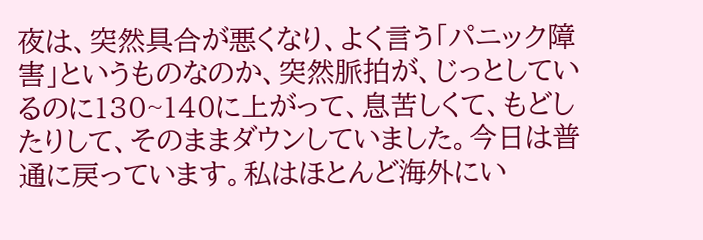夜は、突然具合が悪くなり、よく言う「パニック障害」というものなのか、突然脈拍が、じっとしているのに130~140に上がって、息苦しくて、もどしたりして、そのままダウンしていました。今日は普通に戻っています。私はほとんど海外にい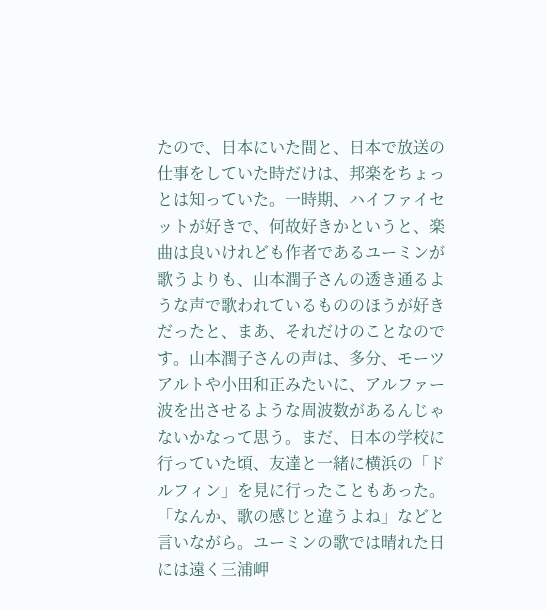たので、日本にいた間と、日本で放送の仕事をしていた時だけは、邦楽をちょっとは知っていた。一時期、ハイファイセットが好きで、何故好きかというと、楽曲は良いけれども作者であるユーミンが歌うよりも、山本潤子さんの透き通るような声で歌われているもののほうが好きだったと、まあ、それだけのことなのです。山本潤子さんの声は、多分、モーツアルトや小田和正みたいに、アルファー波を出させるような周波数があるんじゃないかなって思う。まだ、日本の学校に行っていた頃、友達と一緒に横浜の「ドルフィン」を見に行ったこともあった。「なんか、歌の感じと違うよね」などと言いながら。ユーミンの歌では晴れた日には遠く三浦岬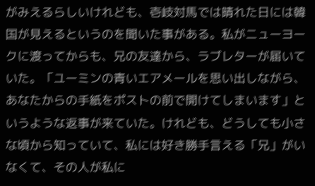がみえるらしいけれども、壱岐対馬では晴れた日には韓国が見えるというのを聞いた事がある。私がニューヨークに渡ってからも、兄の友達から、ラブレターが届いていた。「ユーミンの青いエアメールを思い出しながら、あなたからの手紙をポストの前で開けてしまいます」というような返事が来ていた。けれども、どうしても小さな頃から知っていて、私には好き勝手言える「兄」がいなくて、その人が私に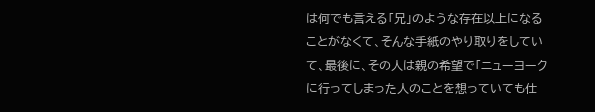は何でも言える「兄」のような存在以上になることがなくて、そんな手紙のやり取りをしていて、最後に、その人は親の希望で「ニューヨークに行ってしまった人のことを想っていても仕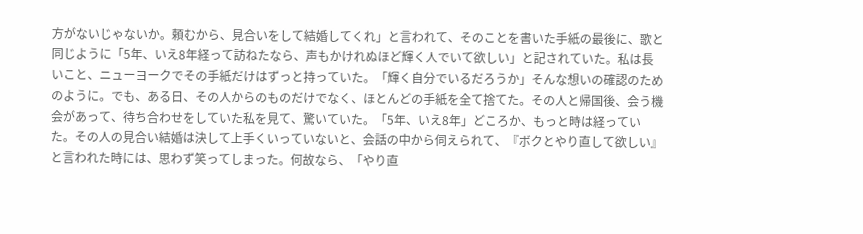方がないじゃないか。頼むから、見合いをして結婚してくれ」と言われて、そのことを書いた手紙の最後に、歌と同じように「5年、いえ8年経って訪ねたなら、声もかけれぬほど輝く人でいて欲しい」と記されていた。私は長いこと、ニューヨークでその手紙だけはずっと持っていた。「輝く自分でいるだろうか」そんな想いの確認のためのように。でも、ある日、その人からのものだけでなく、ほとんどの手紙を全て捨てた。その人と帰国後、会う機会があって、待ち合わせをしていた私を見て、驚いていた。「5年、いえ8年」どころか、もっと時は経っていた。その人の見合い結婚は決して上手くいっていないと、会話の中から伺えられて、『ボクとやり直して欲しい』と言われた時には、思わず笑ってしまった。何故なら、「やり直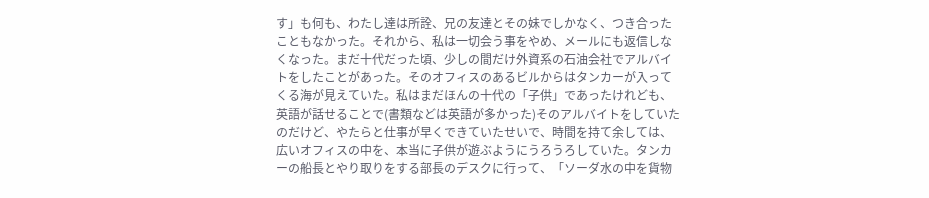す」も何も、わたし達は所詮、兄の友達とその妹でしかなく、つき合ったこともなかった。それから、私は一切会う事をやめ、メールにも返信しなくなった。まだ十代だった頃、少しの間だけ外資系の石油会社でアルバイトをしたことがあった。そのオフィスのあるビルからはタンカーが入ってくる海が見えていた。私はまだほんの十代の「子供」であったけれども、英語が話せることで(書類などは英語が多かった)そのアルバイトをしていたのだけど、やたらと仕事が早くできていたせいで、時間を持て余しては、広いオフィスの中を、本当に子供が遊ぶようにうろうろしていた。タンカーの船長とやり取りをする部長のデスクに行って、「ソーダ水の中を貨物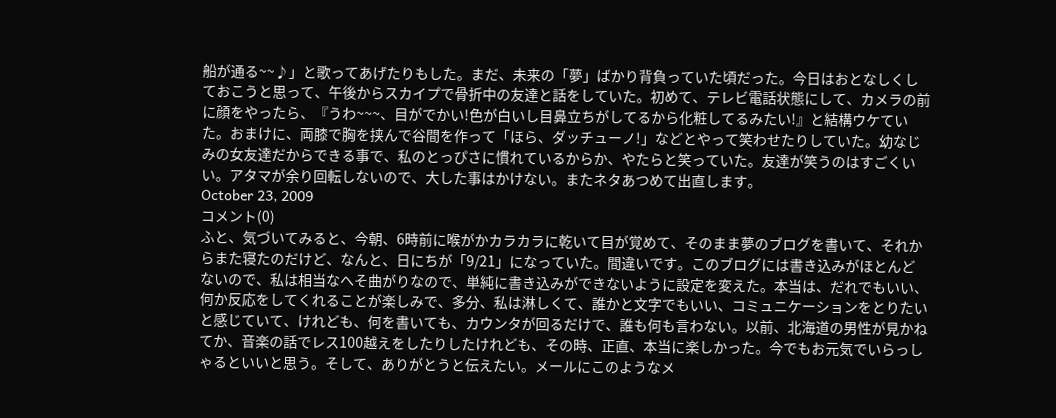船が通る~~♪」と歌ってあげたりもした。まだ、未来の「夢」ばかり背負っていた頃だった。今日はおとなしくしておこうと思って、午後からスカイプで骨折中の友達と話をしていた。初めて、テレビ電話状態にして、カメラの前に顔をやったら、『うわ~~~、目がでかい!色が白いし目鼻立ちがしてるから化粧してるみたい!』と結構ウケていた。おまけに、両膝で胸を挟んで谷間を作って「ほら、ダッチューノ!」などとやって笑わせたりしていた。幼なじみの女友達だからできる事で、私のとっぴさに慣れているからか、やたらと笑っていた。友達が笑うのはすごくいい。アタマが余り回転しないので、大した事はかけない。またネタあつめて出直します。
October 23, 2009
コメント(0)
ふと、気づいてみると、今朝、6時前に喉がかカラカラに乾いて目が覚めて、そのまま夢のブログを書いて、それからまた寝たのだけど、なんと、日にちが「9/21」になっていた。間違いです。このブログには書き込みがほとんどないので、私は相当なへそ曲がりなので、単純に書き込みができないように設定を変えた。本当は、だれでもいい、何か反応をしてくれることが楽しみで、多分、私は淋しくて、誰かと文字でもいい、コミュニケーションをとりたいと感じていて、けれども、何を書いても、カウンタが回るだけで、誰も何も言わない。以前、北海道の男性が見かねてか、音楽の話でレス100越えをしたりしたけれども、その時、正直、本当に楽しかった。今でもお元気でいらっしゃるといいと思う。そして、ありがとうと伝えたい。メールにこのようなメ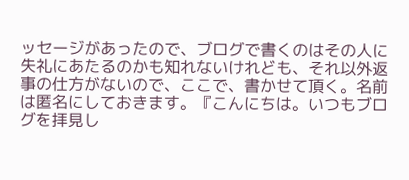ッセージがあったので、ブログで書くのはその人に失礼にあたるのかも知れないけれども、それ以外返事の仕方がないので、ここで、書かせて頂く。名前は匿名にしておきます。『こんにちは。いつもブログを拝見し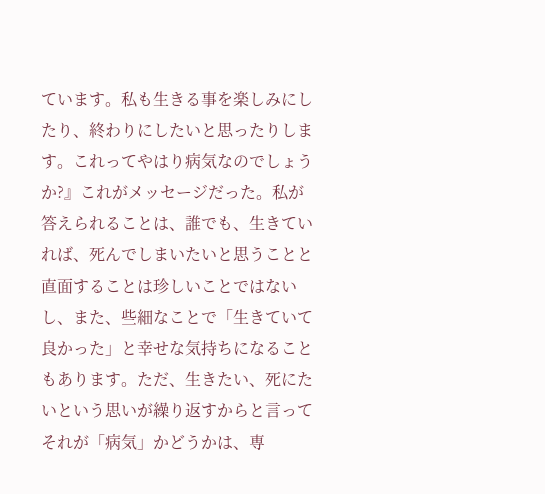ています。私も生きる事を楽しみにしたり、終わりにしたいと思ったりします。これってやはり病気なのでしょうか?』これがメッセージだった。私が答えられることは、誰でも、生きていれば、死んでしまいたいと思うことと直面することは珍しいことではないし、また、些細なことで「生きていて良かった」と幸せな気持ちになることもあります。ただ、生きたい、死にたいという思いが繰り返すからと言ってそれが「病気」かどうかは、専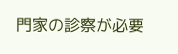門家の診察が必要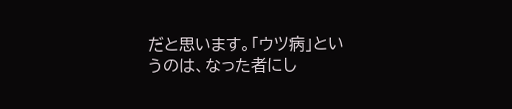だと思います。「ウツ病」というのは、なった者にし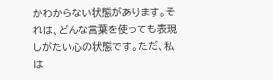かわからない状態があります。それは、どんな言葉を使っても表現しがたい心の状態です。ただ、私は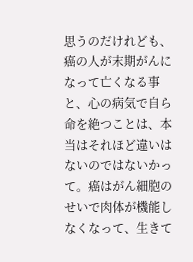思うのだけれども、癌の人が末期がんになって亡くなる事と、心の病気で自ら命を絶つことは、本当はそれほど違いはないのではないかって。癌はがん細胞のせいで肉体が機能しなくなって、生きて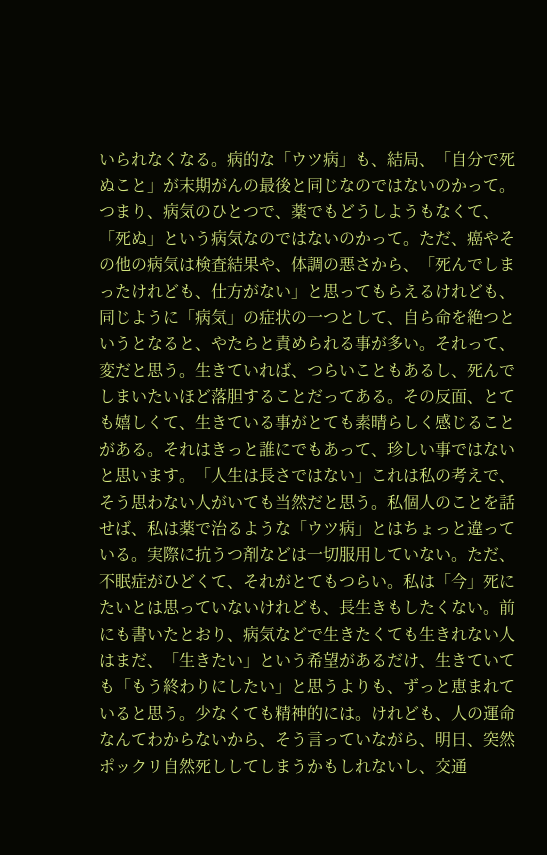いられなくなる。病的な「ウツ病」も、結局、「自分で死ぬこと」が末期がんの最後と同じなのではないのかって。つまり、病気のひとつで、薬でもどうしようもなくて、「死ぬ」という病気なのではないのかって。ただ、癌やその他の病気は検査結果や、体調の悪さから、「死んでしまったけれども、仕方がない」と思ってもらえるけれども、同じように「病気」の症状の一つとして、自ら命を絶つというとなると、やたらと責められる事が多い。それって、変だと思う。生きていれば、つらいこともあるし、死んでしまいたいほど落胆することだってある。その反面、とても嬉しくて、生きている事がとても素晴らしく感じることがある。それはきっと誰にでもあって、珍しい事ではないと思います。「人生は長さではない」これは私の考えで、そう思わない人がいても当然だと思う。私個人のことを話せば、私は薬で治るような「ウツ病」とはちょっと違っている。実際に抗うつ剤などは一切服用していない。ただ、不眠症がひどくて、それがとてもつらい。私は「今」死にたいとは思っていないけれども、長生きもしたくない。前にも書いたとおり、病気などで生きたくても生きれない人はまだ、「生きたい」という希望があるだけ、生きていても「もう終わりにしたい」と思うよりも、ずっと恵まれていると思う。少なくても精神的には。けれども、人の運命なんてわからないから、そう言っていながら、明日、突然ポックリ自然死ししてしまうかもしれないし、交通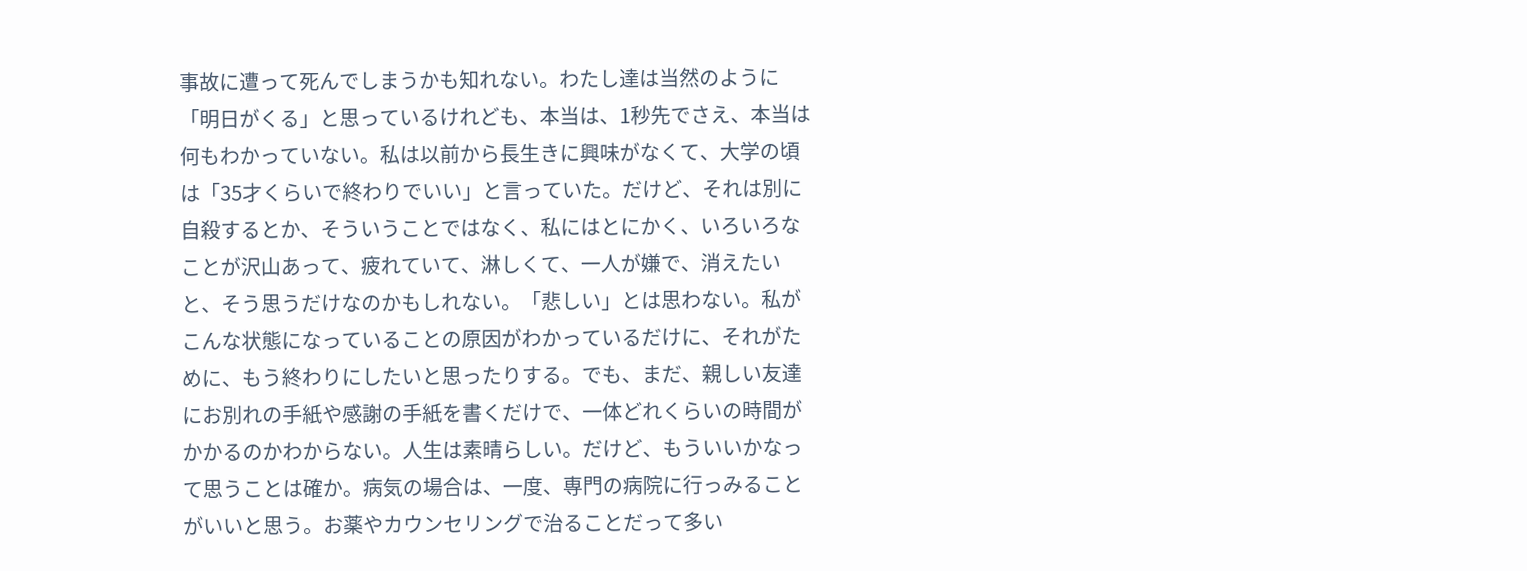事故に遭って死んでしまうかも知れない。わたし達は当然のように「明日がくる」と思っているけれども、本当は、1秒先でさえ、本当は何もわかっていない。私は以前から長生きに興味がなくて、大学の頃は「35才くらいで終わりでいい」と言っていた。だけど、それは別に自殺するとか、そういうことではなく、私にはとにかく、いろいろなことが沢山あって、疲れていて、淋しくて、一人が嫌で、消えたいと、そう思うだけなのかもしれない。「悲しい」とは思わない。私がこんな状態になっていることの原因がわかっているだけに、それがために、もう終わりにしたいと思ったりする。でも、まだ、親しい友達にお別れの手紙や感謝の手紙を書くだけで、一体どれくらいの時間がかかるのかわからない。人生は素晴らしい。だけど、もういいかなって思うことは確か。病気の場合は、一度、専門の病院に行っみることがいいと思う。お薬やカウンセリングで治ることだって多い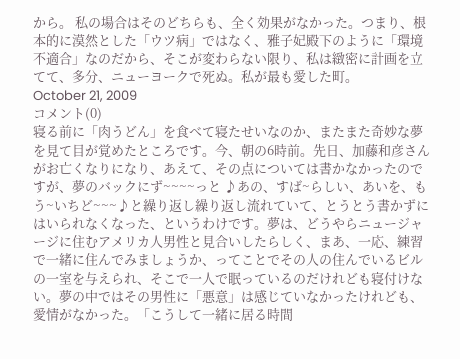から。 私の場合はそのどちらも、全く効果がなかった。つまり、根本的に漠然とした「ウツ病」ではなく、雅子妃殿下のように「環境不適合」なのだから、そこが変わらない限り、私は緻密に計画を立てて、多分、ニューヨークで死ぬ。私が最も愛した町。
October 21, 2009
コメント(0)
寝る前に「肉うどん」を食べて寝たせいなのか、またまた奇妙な夢を見て目が覚めたところです。今、朝の6時前。先日、加藤和彦さんがお亡くなりになり、あえて、その点については書かなかったのですが、夢のバックにず~~~~っと ♪あの、すば~らしい、あいを、もう~いちど~~~♪と繰り返し繰り返し流れていて、とうとう書かずにはいられなくなった、というわけです。夢は、どうやらニュージャージに住むアメリカ人男性と見合いしたらしく、まあ、一応、練習で一緒に住んでみましょうか、ってことでその人の住んでいるビルの一室を与えられ、そこで一人で眠っているのだけれども寝付けない。夢の中ではその男性に「悪意」は感じていなかったけれども、愛情がなかった。「こうして一緒に居る時間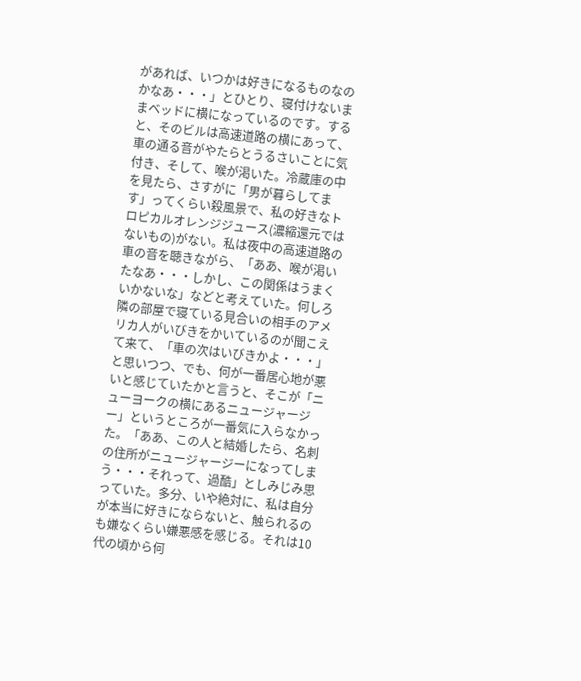があれば、いつかは好きになるものなのかなあ・・・」とひとり、寝付けないままベッドに横になっているのです。すると、そのビルは高速道路の横にあって、車の通る音がやたらとうるさいことに気付き、そして、喉が渇いた。冷蔵庫の中を見たら、さすがに「男が暮らしてます」ってくらい殺風景で、私の好きなトロピカルオレンジジュース(濃縮還元ではないもの)がない。私は夜中の高速道路の車の音を聴きながら、「ああ、喉が渇いたなあ・・・しかし、この関係はうまくいかないな」などと考えていた。何しろ隣の部屋で寝ている見合いの相手のアメリカ人がいびきをかいているのが聞こえて来て、「車の次はいびきかよ・・・」と思いつつ、でも、何が一番居心地が悪いと感じていたかと言うと、そこが「ニューヨークの横にあるニュージャージー」というところが一番気に入らなかった。「ああ、この人と結婚したら、名刺の住所がニュージャージーになってしまう・・・それって、過酷」としみじみ思っていた。多分、いや絶対に、私は自分が本当に好きにならないと、触られるのも嫌なくらい嫌悪感を感じる。それは10代の頃から何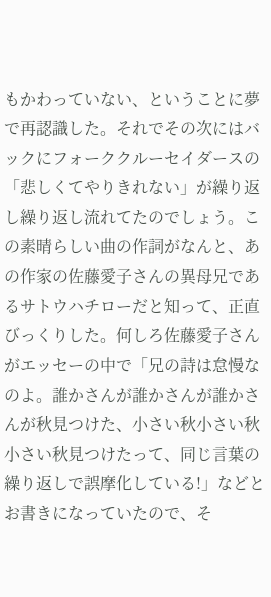もかわっていない、ということに夢で再認識した。それでその次にはバックにフォーククルーセイダースの「悲しくてやりきれない」が繰り返し繰り返し流れてたのでしょう。この素晴らしい曲の作詞がなんと、あの作家の佐藤愛子さんの異母兄であるサトウハチローだと知って、正直びっくりした。何しろ佐藤愛子さんがエッセーの中で「兄の詩は怠慢なのよ。誰かさんが誰かさんが誰かさんが秋見つけた、小さい秋小さい秋小さい秋見つけたって、同じ言葉の繰り返しで誤摩化している!」などとお書きになっていたので、そ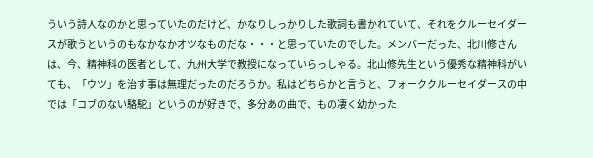ういう詩人なのかと思っていたのだけど、かなりしっかりした歌詞も書かれていて、それをクルーセイダースが歌うというのもなかなかオツなものだな・・・と思っていたのでした。メンバーだった、北川修さんは、今、精神科の医者として、九州大学で教授になっていらっしゃる。北山修先生という優秀な精神科がいても、「ウツ」を治す事は無理だったのだろうか。私はどちらかと言うと、フォーククルーセイダースの中では「コブのない駱駝」というのが好きで、多分あの曲で、もの凄く幼かった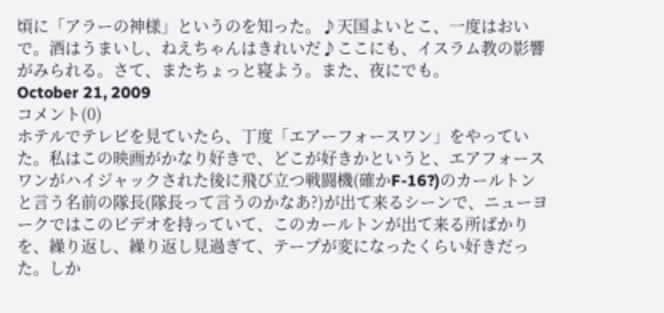頃に「アラーの神様」というのを知った。♪天国よいとこ、一度はおいで。酒はうまいし、ねえちゃんはきれいだ♪ここにも、イスラム教の影響がみられる。さて、またちょっと寝よう。また、夜にでも。
October 21, 2009
コメント(0)
ホテルでテレビを見ていたら、丁度「エアーフォースワン」をやっていた。私はこの映画がかなり好きで、どこが好きかというと、エアフォースワンがハイジャックされた後に飛び立つ戦闘機(確かF-16?)のカールトンと言う名前の隊長(隊長って言うのかなあ?)が出て来るシーンで、ニューヨークではこのビデオを持っていて、このカールトンが出て来る所ばかりを、繰り返し、繰り返し見過ぎて、テープが変になったくらい好きだった。しか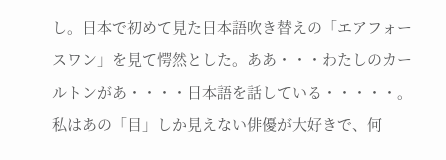し。日本で初めて見た日本語吹き替えの「エアフォースワン」を見て愕然とした。ああ・・・わたしのカールトンがあ・・・・日本語を話している・・・・・。私はあの「目」しか見えない俳優が大好きで、何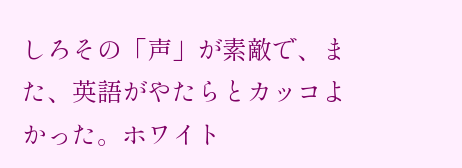しろその「声」が素敵で、また、英語がやたらとカッコよかった。ホワイト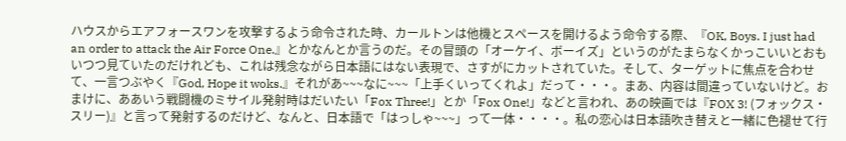ハウスからエアフォースワンを攻撃するよう命令された時、カールトンは他機とスペースを開けるよう命令する際、『OK, Boys. I just had an order to attack the Air Force One.』とかなんとか言うのだ。その冒頭の「オーケイ、ボーイズ」というのがたまらなくかっこいいとおもいつつ見ていたのだけれども、これは残念ながら日本語にはない表現で、さすがにカットされていた。そして、ターゲットに焦点を合わせて、一言つぶやく『God, Hope it woks.』それがあ~~~なに~~~「上手くいってくれよ」だって・・・。まあ、内容は間違っていないけど。おまけに、ああいう戦闘機のミサイル発射時はだいたい「Fox Three!」とか「Fox One!」などと言われ、あの映画では『FOX 3! (フォックス・スリー)』と言って発射するのだけど、なんと、日本語で「はっしゃ~~~」って一体・・・・。私の恋心は日本語吹き替えと一緒に色褪せて行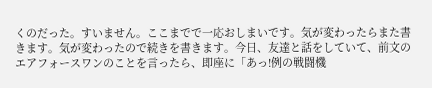くのだった。すいません。ここまでで一応おしまいです。気が変わったらまた書きます。気が変わったので続きを書きます。今日、友達と話をしていて、前文のエアフォースワンのことを言ったら、即座に「あっ!例の戦闘機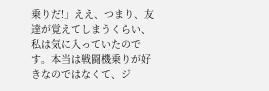乗りだ!」ええ、つまり、友達が覚えてしまうくらい、私は気に入っていたのです。本当は戦闘機乗りが好きなのではなくて、ジ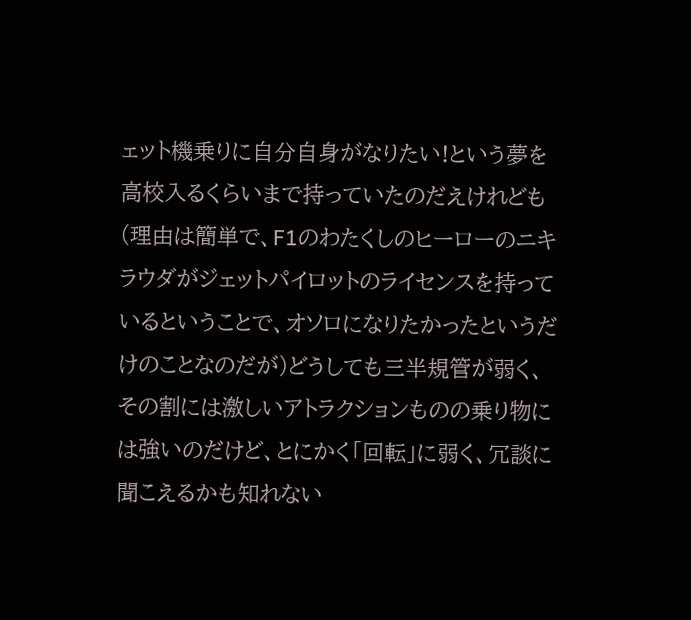ェット機乗りに自分自身がなりたい!という夢を高校入るくらいまで持っていたのだえけれども(理由は簡単で、F1のわたくしのヒーローのニキラウダがジェットパイロットのライセンスを持っているということで、オソロになりたかったというだけのことなのだが)どうしても三半規管が弱く、その割には激しいアトラクションものの乗り物には強いのだけど、とにかく「回転」に弱く、冗談に聞こえるかも知れない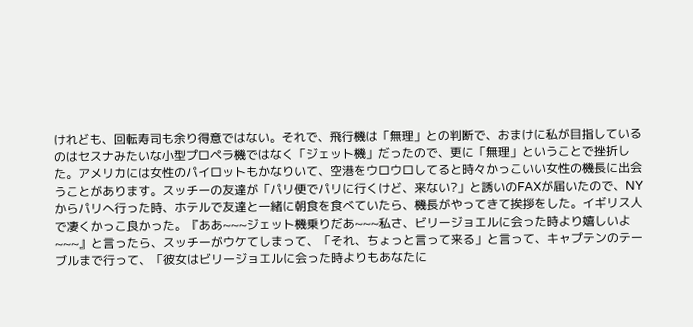けれども、回転寿司も余り得意ではない。それで、飛行機は「無理」との判断で、おまけに私が目指しているのはセスナみたいな小型プロペラ機ではなく「ジェット機」だったので、更に「無理」ということで挫折した。アメリカには女性のパイロットもかなりいて、空港をウロウロしてると時々かっこいい女性の機長に出会うことがあります。スッチーの友達が「パリ便でパリに行くけど、来ない?」と誘いのFAXが届いたので、NYからパリへ行った時、ホテルで友達と一緒に朝食を食べていたら、機長がやってきて挨拶をした。イギリス人で凄くかっこ良かった。『ああ~~~ジェット機乗りだあ~~~私さ、ビリージョエルに会った時より嬉しいよ~~~』と言ったら、スッチーがウケてしまって、「それ、ちょっと言って来る」と言って、キャプテンのテーブルまで行って、「彼女はビリージョエルに会った時よりもあなたに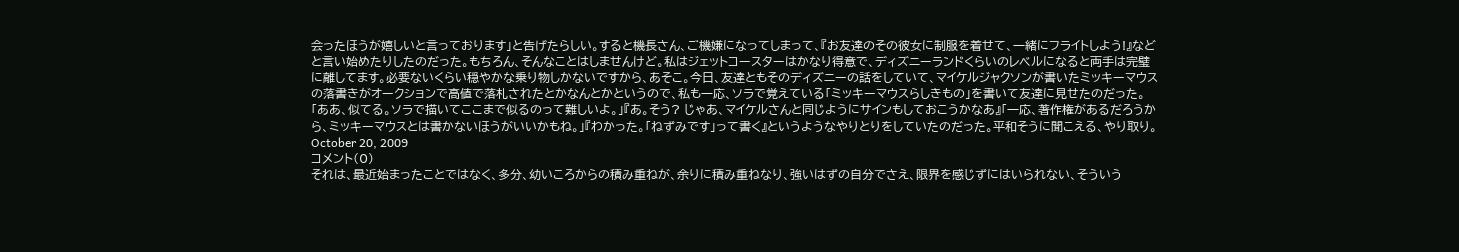会ったほうが嬉しいと言っております」と告げたらしい。すると機長さん、ご機嫌になってしまって、『お友達のその彼女に制服を着せて、一緒にフライトしよう!』などと言い始めたりしたのだった。もちろん、そんなことはしませんけど。私はジェットコースターはかなり得意で、ディズニーランドくらいのレベルになると両手は完璧に離してます。必要ないくらい穏やかな乗り物しかないですから、あそこ。今日、友達ともそのディズニーの話をしていて、マイケルジャクソンが書いたミッキーマウスの落書きがオークションで高値で落札されたとかなんとかというので、私も一応、ソラで覚えている「ミッキーマウスらしきもの」を書いて友達に見せたのだった。「ああ、似てる。ソラで描いてここまで似るのって難しいよ。」『あ。そう? じゃあ、マイケルさんと同じようにサインもしておこうかなあ』「一応、著作権があるだろうから、ミッキーマウスとは書かないほうがいいかもね。」『わかった。「ねずみです」って書く』というようなやりとりをしていたのだった。平和そうに聞こえる、やり取り。
October 20, 2009
コメント(0)
それは、最近始まったことではなく、多分、幼いころからの積み重ねが、余りに積み重ねなり、強いはずの自分でさえ、限界を感じずにはいられない、そういう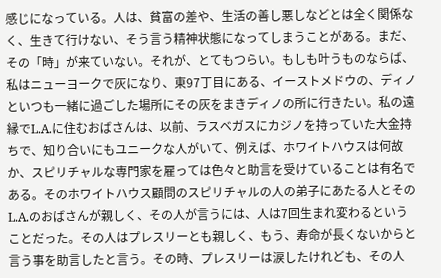感じになっている。人は、貧富の差や、生活の善し悪しなどとは全く関係なく、生きて行けない、そう言う精神状態になってしまうことがある。まだ、その「時」が来ていない。それが、とてもつらい。もしも叶うものならば、私はニューヨークで灰になり、東97丁目にある、イーストメドウの、ディノといつも一緒に過ごした場所にその灰をまきディノの所に行きたい。私の遠縁でL.A.に住むおばさんは、以前、ラスベガスにカジノを持っていた大金持ちで、知り合いにもユニークな人がいて、例えば、ホワイトハウスは何故か、スピリチャルな専門家を雇っては色々と助言を受けていることは有名である。そのホワイトハウス顧問のスピリチャルの人の弟子にあたる人とそのL.A.のおばさんが親しく、その人が言うには、人は7回生まれ変わるということだった。その人はプレスリーとも親しく、もう、寿命が長くないからと言う事を助言したと言う。その時、プレスリーは涙したけれども、その人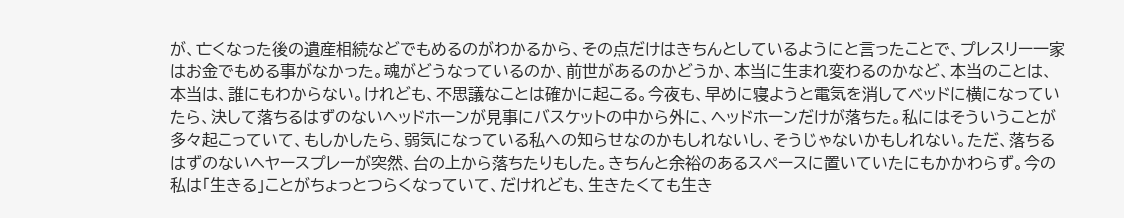が、亡くなった後の遺産相続などでもめるのがわかるから、その点だけはきちんとしているようにと言ったことで、プレスリー一家はお金でもめる事がなかった。魂がどうなっているのか、前世があるのかどうか、本当に生まれ変わるのかなど、本当のことは、本当は、誰にもわからない。けれども、不思議なことは確かに起こる。今夜も、早めに寝ようと電気を消してベッドに横になっていたら、決して落ちるはずのないヘッドホーンが見事にバスケットの中から外に、ヘッドホーンだけが落ちた。私にはそういうことが多々起こっていて、もしかしたら、弱気になっている私への知らせなのかもしれないし、そうじゃないかもしれない。ただ、落ちるはずのないヘヤースプレーが突然、台の上から落ちたりもした。きちんと余裕のあるスペースに置いていたにもかかわらず。今の私は「生きる」ことがちょっとつらくなっていて、だけれども、生きたくても生き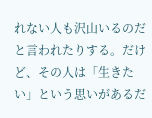れない人も沢山いるのだと言われたりする。だけど、その人は「生きたい」という思いがあるだ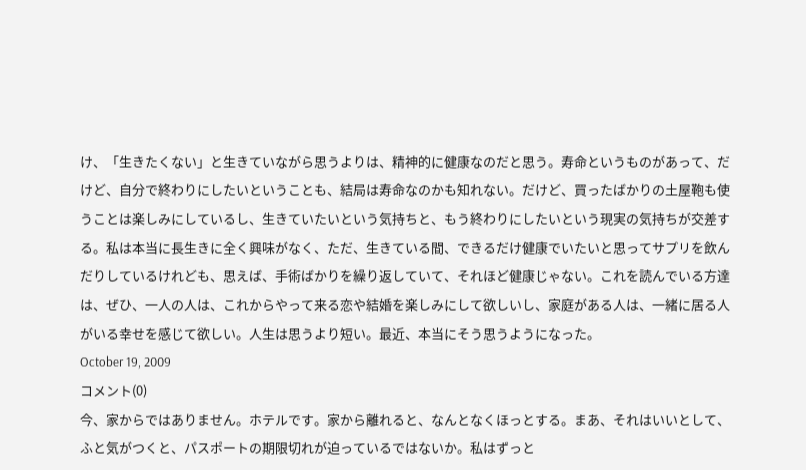け、「生きたくない」と生きていながら思うよりは、精神的に健康なのだと思う。寿命というものがあって、だけど、自分で終わりにしたいということも、結局は寿命なのかも知れない。だけど、買ったばかりの土屋鞄も使うことは楽しみにしているし、生きていたいという気持ちと、もう終わりにしたいという現実の気持ちが交差する。私は本当に長生きに全く興味がなく、ただ、生きている間、できるだけ健康でいたいと思ってサプリを飲んだりしているけれども、思えば、手術ばかりを繰り返していて、それほど健康じゃない。これを読んでいる方達は、ぜひ、一人の人は、これからやって来る恋や結婚を楽しみにして欲しいし、家庭がある人は、一緒に居る人がいる幸せを感じて欲しい。人生は思うより短い。最近、本当にそう思うようになった。
October 19, 2009
コメント(0)
今、家からではありません。ホテルです。家から離れると、なんとなくほっとする。まあ、それはいいとして、ふと気がつくと、パスポートの期限切れが迫っているではないか。私はずっと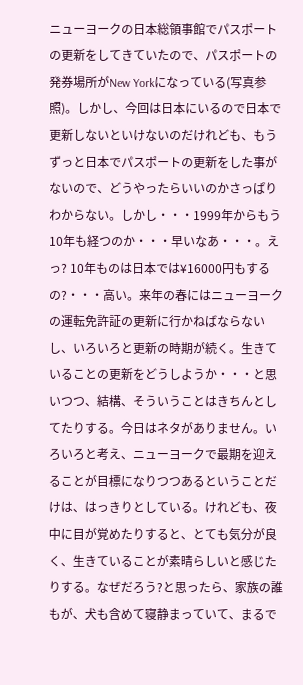ニューヨークの日本総領事館でパスポートの更新をしてきていたので、パスポートの発券場所がNew Yorkになっている(写真参照)。しかし、今回は日本にいるので日本で更新しないといけないのだけれども、もうずっと日本でパスポートの更新をした事がないので、どうやったらいいのかさっぱりわからない。しかし・・・1999年からもう10年も経つのか・・・早いなあ・・・。えっ? 10年ものは日本では¥16000円もするの?・・・高い。来年の春にはニューヨークの運転免許証の更新に行かねばならないし、いろいろと更新の時期が続く。生きていることの更新をどうしようか・・・と思いつつ、結構、そういうことはきちんとしてたりする。今日はネタがありません。いろいろと考え、ニューヨークで最期を迎えることが目標になりつつあるということだけは、はっきりとしている。けれども、夜中に目が覚めたりすると、とても気分が良く、生きていることが素晴らしいと感じたりする。なぜだろう?と思ったら、家族の誰もが、犬も含めて寝静まっていて、まるで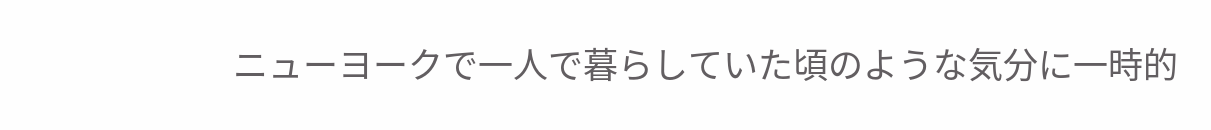ニューヨークで一人で暮らしていた頃のような気分に一時的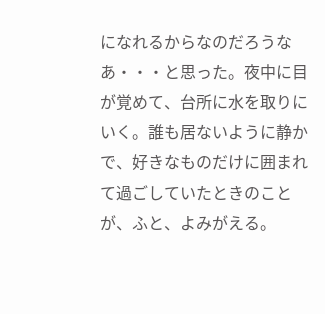になれるからなのだろうなあ・・・と思った。夜中に目が覚めて、台所に水を取りにいく。誰も居ないように静かで、好きなものだけに囲まれて過ごしていたときのことが、ふと、よみがえる。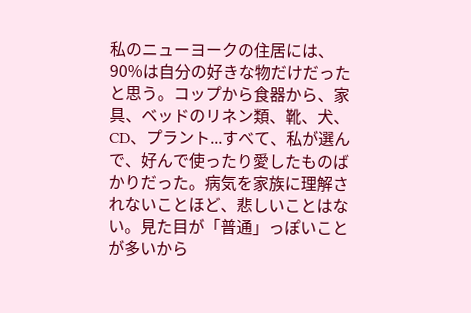私のニューヨークの住居には、90%は自分の好きな物だけだったと思う。コップから食器から、家具、ベッドのリネン類、靴、犬、CD、プラント...すべて、私が選んで、好んで使ったり愛したものばかりだった。病気を家族に理解されないことほど、悲しいことはない。見た目が「普通」っぽいことが多いから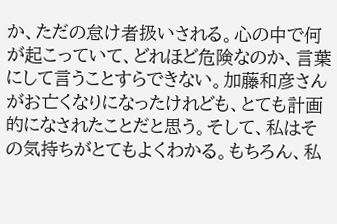か、ただの怠け者扱いされる。心の中で何が起こっていて、どれほど危険なのか、言葉にして言うことすらできない。加藤和彦さんがお亡くなりになったけれども、とても計画的になされたことだと思う。そして、私はその気持ちがとてもよくわかる。もちろん、私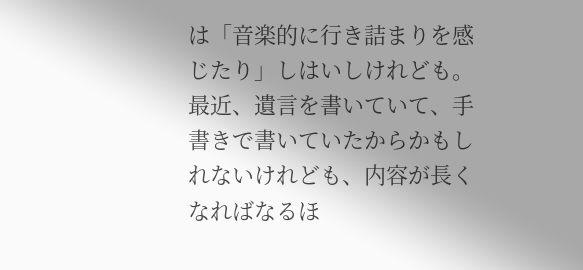は「音楽的に行き詰まりを感じたり」しはいしけれども。最近、遺言を書いていて、手書きで書いていたからかもしれないけれども、内容が長くなればなるほ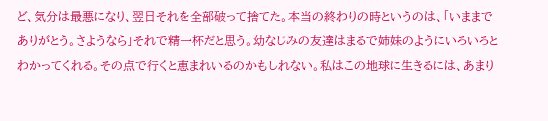ど、気分は最悪になり、翌日それを全部破って捨てた。本当の終わりの時というのは、「いままでありがとう。さようなら」それで精一杯だと思う。幼なじみの友達はまるで姉妹のようにいろいろとわかってくれる。その点で行くと恵まれいるのかもしれない。私はこの地球に生きるには、あまり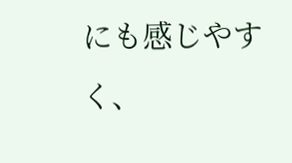にも感じやすく、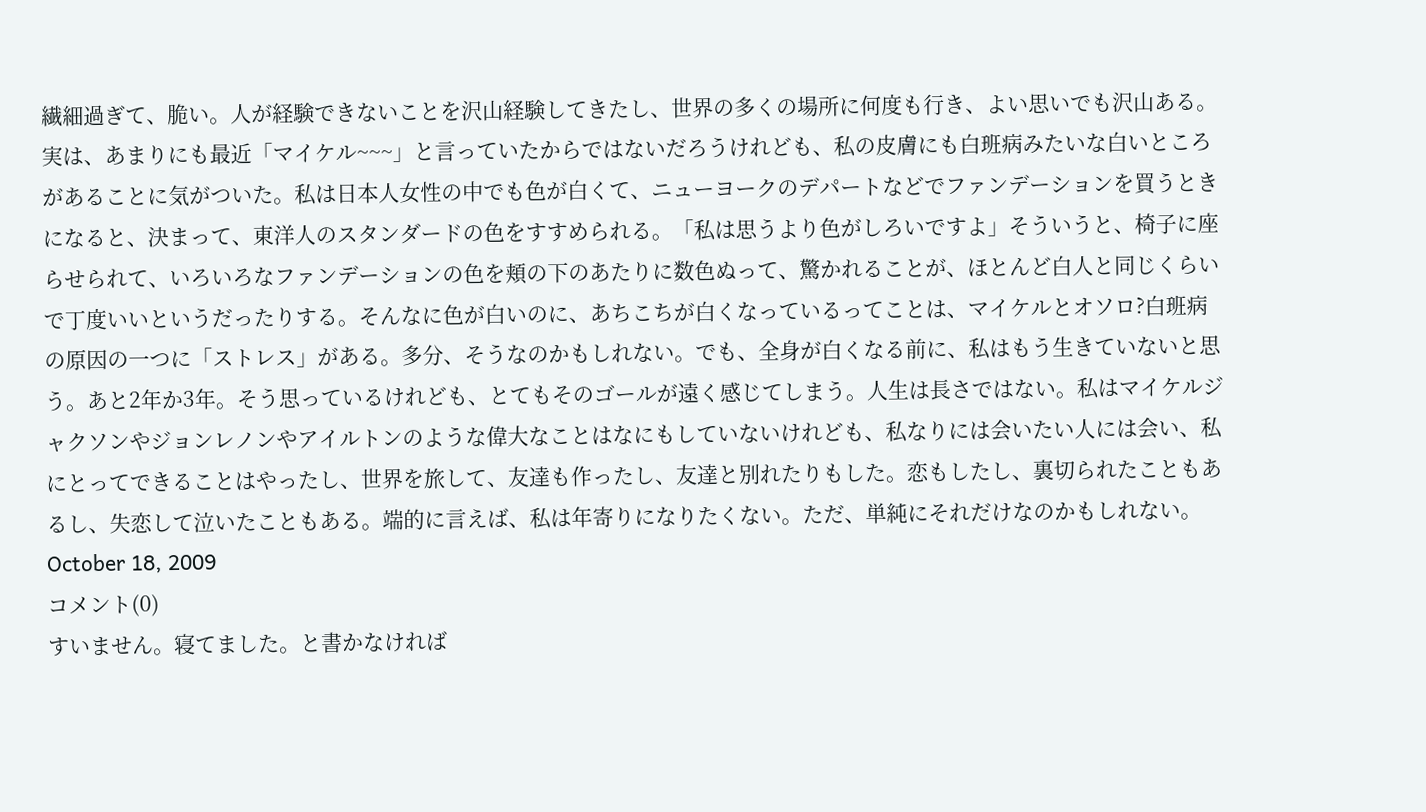繊細過ぎて、脆い。人が経験できないことを沢山経験してきたし、世界の多くの場所に何度も行き、よい思いでも沢山ある。実は、あまりにも最近「マイケル~~~」と言っていたからではないだろうけれども、私の皮膚にも白班病みたいな白いところがあることに気がついた。私は日本人女性の中でも色が白くて、ニューヨークのデパートなどでファンデーションを買うときになると、決まって、東洋人のスタンダードの色をすすめられる。「私は思うより色がしろいですよ」そういうと、椅子に座らせられて、いろいろなファンデーションの色を頬の下のあたりに数色ぬって、驚かれることが、ほとんど白人と同じくらいで丁度いいというだったりする。そんなに色が白いのに、あちこちが白くなっているってことは、マイケルとオソロ?白班病の原因の一つに「ストレス」がある。多分、そうなのかもしれない。でも、全身が白くなる前に、私はもう生きていないと思う。あと2年か3年。そう思っているけれども、とてもそのゴールが遠く感じてしまう。人生は長さではない。私はマイケルジャクソンやジョンレノンやアイルトンのような偉大なことはなにもしていないけれども、私なりには会いたい人には会い、私にとってできることはやったし、世界を旅して、友達も作ったし、友達と別れたりもした。恋もしたし、裏切られたこともあるし、失恋して泣いたこともある。端的に言えば、私は年寄りになりたくない。ただ、単純にそれだけなのかもしれない。
October 18, 2009
コメント(0)
すいません。寝てました。と書かなければ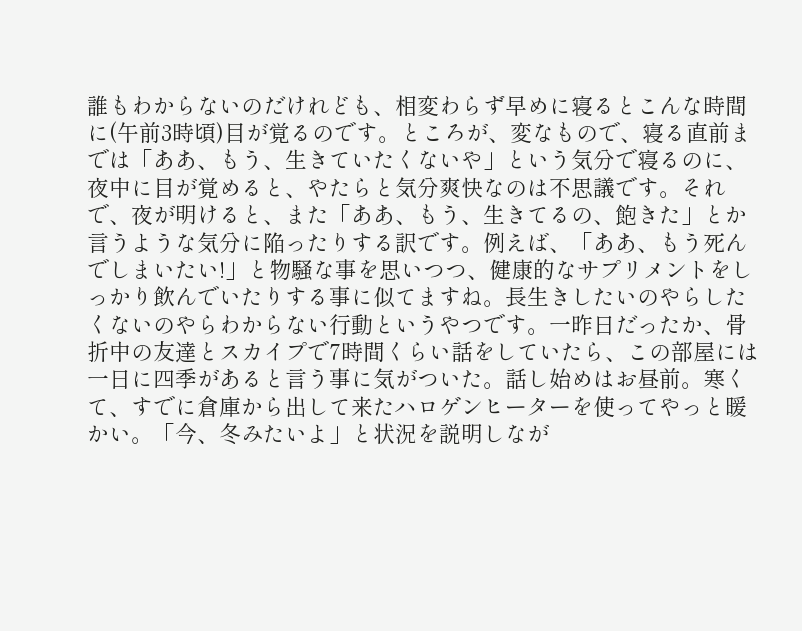誰もわからないのだけれども、相変わらず早めに寝るとこんな時間に(午前3時頃)目が覚るのです。ところが、変なもので、寝る直前までは「ああ、もう、生きていたくないや」という気分で寝るのに、夜中に目が覚めると、やたらと気分爽快なのは不思議です。それで、夜が明けると、また「ああ、もう、生きてるの、飽きた」とか言うような気分に陥ったりする訳です。例えば、「ああ、もう死んでしまいたい!」と物騒な事を思いつつ、健康的なサプリメントをしっかり飲んでいたりする事に似てますね。長生きしたいのやらしたくないのやらわからない行動というやつです。一昨日だったか、骨折中の友達とスカイプで7時間くらい話をしていたら、この部屋には一日に四季があると言う事に気がついた。話し始めはお昼前。寒くて、すでに倉庫から出して来たハロゲンヒーターを使ってやっと暖かい。「今、冬みたいよ」と状況を説明しなが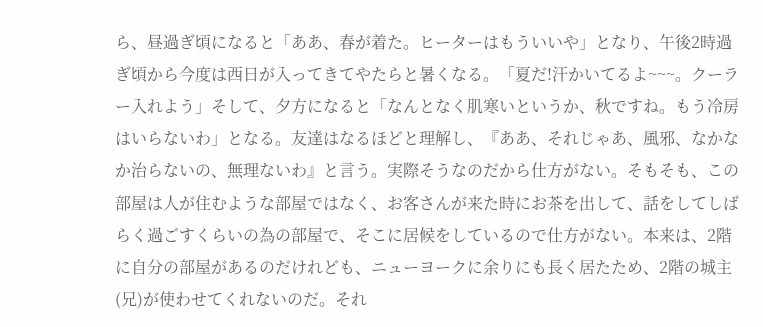ら、昼過ぎ頃になると「ああ、春が着た。ヒーターはもういいや」となり、午後2時過ぎ頃から今度は西日が入ってきてやたらと暑くなる。「夏だ!汗かいてるよ~~~。クーラー入れよう」そして、夕方になると「なんとなく肌寒いというか、秋ですね。もう冷房はいらないわ」となる。友達はなるほどと理解し、『ああ、それじゃあ、風邪、なかなか治らないの、無理ないわ』と言う。実際そうなのだから仕方がない。そもそも、この部屋は人が住むような部屋ではなく、お客さんが来た時にお茶を出して、話をしてしばらく過ごすくらいの為の部屋で、そこに居候をしているので仕方がない。本来は、2階に自分の部屋があるのだけれども、ニューヨークに余りにも長く居たため、2階の城主(兄)が使わせてくれないのだ。それ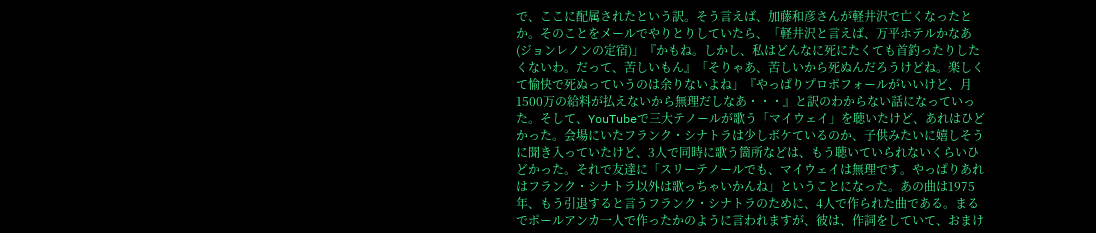で、ここに配属されたという訳。そう言えば、加藤和彦さんが軽井沢で亡くなったとか。そのことをメールでやりとりしていたら、「軽井沢と言えば、万平ホテルかなあ(ジョンレノンの定宿)」『かもね。しかし、私はどんなに死にたくても首釣ったりしたくないわ。だって、苦しいもん』「そりゃあ、苦しいから死ぬんだろうけどね。楽しくて愉快で死ぬっていうのは余りないよね」『やっぱりプロポフォールがいいけど、月1500万の給料が払えないから無理だしなあ・・・』と訳のわからない話になっていった。そして、YouTubeで三大テノールが歌う「マイウェイ」を聴いたけど、あれはひどかった。会場にいたフランク・シナトラは少しボケているのか、子供みたいに嬉しそうに聞き入っていたけど、3人で同時に歌う箇所などは、もう聴いていられないくらいひどかった。それで友達に「スリーテノールでも、マイウェイは無理です。やっぱりあれはフランク・シナトラ以外は歌っちゃいかんね」ということになった。あの曲は1975年、もう引退すると言うフランク・シナトラのために、4人で作られた曲である。まるでポールアンカ一人で作ったかのように言われますが、彼は、作詞をしていて、おまけ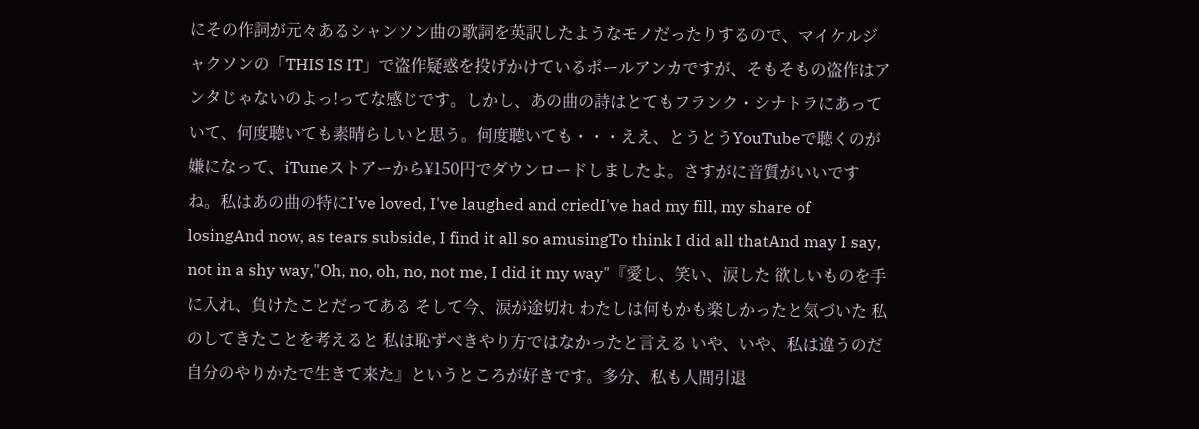にその作詞が元々あるシャンソン曲の歌詞を英訳したようなモノだったりするので、マイケルジャクソンの「THIS IS IT」で盗作疑惑を投げかけているポールアンカですが、そもそもの盗作はアンタじゃないのよっ!ってな感じです。しかし、あの曲の詩はとてもフランク・シナトラにあっていて、何度聴いても素晴らしいと思う。何度聴いても・・・ええ、とうとうYouTubeで聴くのが嫌になって、iTuneストアーから¥150円でダウンロードしましたよ。さすがに音質がいいですね。私はあの曲の特にI've loved, I've laughed and criedI've had my fill, my share of losingAnd now, as tears subside, I find it all so amusingTo think I did all thatAnd may I say, not in a shy way,"Oh, no, oh, no, not me, I did it my way"『愛し、笑い、涙した 欲しいものを手に入れ、負けたことだってある そして今、涙が途切れ わたしは何もかも楽しかったと気づいた 私のしてきたことを考えると 私は恥ずべきやり方ではなかったと言える いや、いや、私は違うのだ 自分のやりかたで生きて来た』というところが好きです。多分、私も人間引退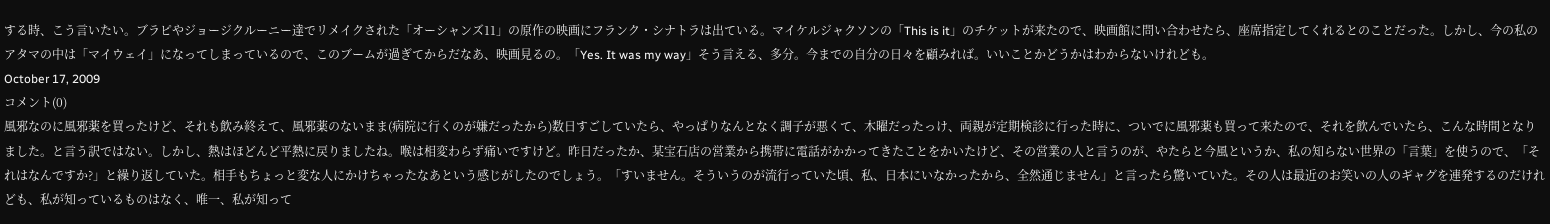する時、こう言いたい。ブラピやジョージクルーニー達でリメイクされた「オーシャンズ11」の原作の映画にフランク・シナトラは出ている。マイケルジャクソンの「This is it」のチケットが来たので、映画館に問い合わせたら、座席指定してくれるとのことだった。しかし、今の私のアタマの中は「マイウェイ」になってしまっているので、このブームが過ぎてからだなあ、映画見るの。「Yes. It was my way」そう言える、多分。今までの自分の日々を顧みれば。いいことかどうかはわからないけれども。
October 17, 2009
コメント(0)
風邪なのに風邪薬を買ったけど、それも飲み終えて、風邪薬のないまま(病院に行くのが嫌だったから)数日すごしていたら、やっぱりなんとなく調子が悪くて、木曜だったっけ、両親が定期検診に行った時に、ついでに風邪薬も買って来たので、それを飲んでいたら、こんな時間となりました。と言う訳ではない。しかし、熱はほどんど平熱に戻りましたね。喉は相変わらず痛いですけど。昨日だったか、某宝石店の営業から携帯に電話がかかってきたことをかいたけど、その営業の人と言うのが、やたらと今風というか、私の知らない世界の「言葉」を使うので、「それはなんですか?」と繰り返していた。相手もちょっと変な人にかけちゃったなあという感じがしたのでしょう。「すいません。そういうのが流行っていた頃、私、日本にいなかったから、全然通じません」と言ったら驚いていた。その人は最近のお笑いの人のギャグを連発するのだけれども、私が知っているものはなく、唯一、私が知って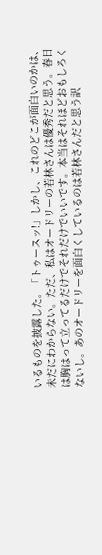いるものを披露した。「トゥースッ!」しかし、これのどこが面白いのかは、未だにわからない。ただ、私はオードリーの若林さんは優秀だと思う。春日は胸はって立ってるだけでそれだけでいいです。本当はそれほどおもしろくないし。あのオードリーを面白くしているのは若林さんだと思う訳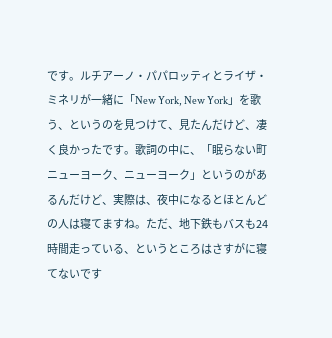です。ルチアーノ・パパロッティとライザ・ミネリが一緒に「New York, New York」を歌う、というのを見つけて、見たんだけど、凄く良かったです。歌詞の中に、「眠らない町ニューヨーク、ニューヨーク」というのがあるんだけど、実際は、夜中になるとほとんどの人は寝てますね。ただ、地下鉄もバスも24時間走っている、というところはさすがに寝てないです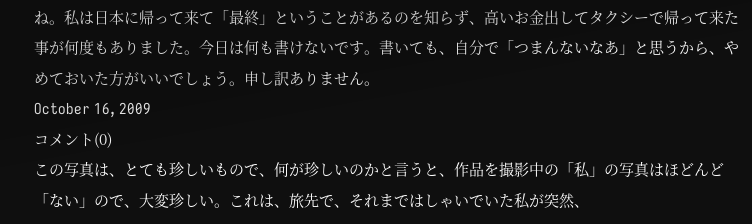ね。私は日本に帰って来て「最終」ということがあるのを知らず、高いお金出してタクシーで帰って来た事が何度もありました。今日は何も書けないです。書いても、自分で「つまんないなあ」と思うから、やめておいた方がいいでしょう。申し訳ありません。
October 16, 2009
コメント(0)
この写真は、とても珍しいもので、何が珍しいのかと言うと、作品を撮影中の「私」の写真はほどんど「ない」ので、大変珍しい。これは、旅先で、それまではしゃいでいた私が突然、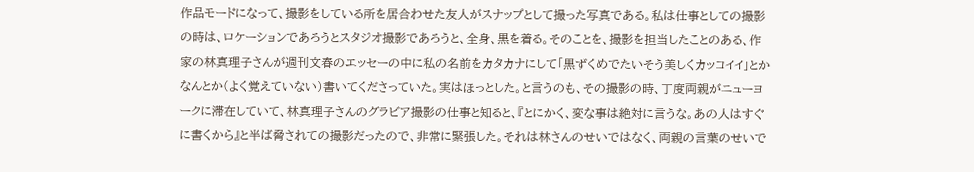作品モードになって、撮影をしている所を居合わせた友人がスナップとして撮った写真である。私は仕事としての撮影の時は、ロケーションであろうとスタジオ撮影であろうと、全身、黒を着る。そのことを、撮影を担当したことのある、作家の林真理子さんが週刊文春のエッセーの中に私の名前をカタカナにして「黒ずくめでたいそう美しくカッコイイ」とかなんとか(よく覚えていない)書いてくださっていた。実はほっとした。と言うのも、その撮影の時、丁度両親がニューヨークに滞在していて、林真理子さんのグラビア撮影の仕事と知ると、『とにかく、変な事は絶対に言うな。あの人はすぐに書くから』と半ば脅されての撮影だったので、非常に緊張した。それは林さんのせいではなく、両親の言葉のせいで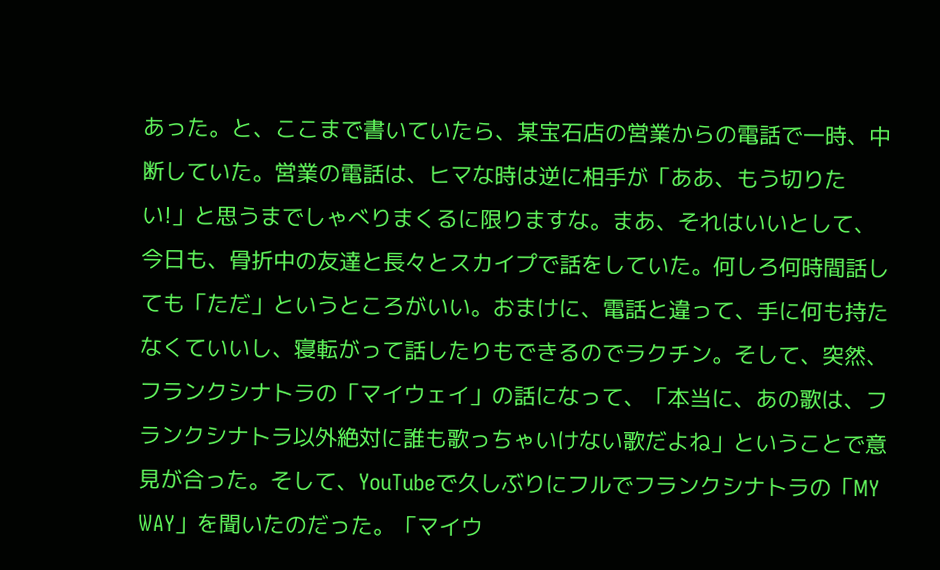あった。と、ここまで書いていたら、某宝石店の営業からの電話で一時、中断していた。営業の電話は、ヒマな時は逆に相手が「ああ、もう切りたい!」と思うまでしゃべりまくるに限りますな。まあ、それはいいとして、今日も、骨折中の友達と長々とスカイプで話をしていた。何しろ何時間話しても「ただ」というところがいい。おまけに、電話と違って、手に何も持たなくていいし、寝転がって話したりもできるのでラクチン。そして、突然、フランクシナトラの「マイウェイ」の話になって、「本当に、あの歌は、フランクシナトラ以外絶対に誰も歌っちゃいけない歌だよね」ということで意見が合った。そして、YouTubeで久しぶりにフルでフランクシナトラの「MY WAY」を聞いたのだった。「マイウ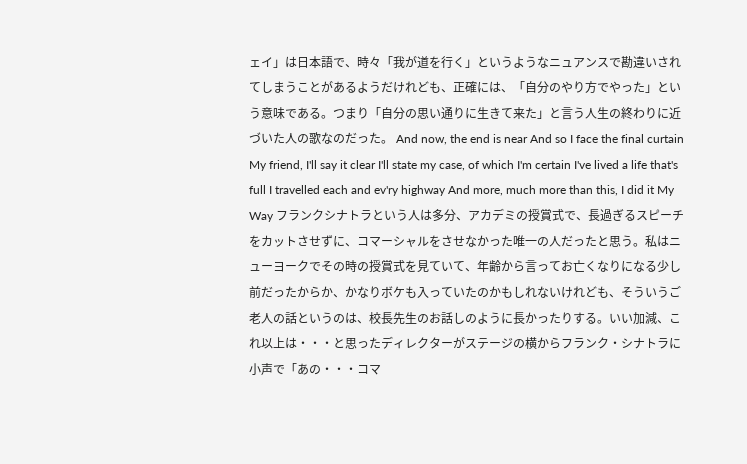ェイ」は日本語で、時々「我が道を行く」というようなニュアンスで勘違いされてしまうことがあるようだけれども、正確には、「自分のやり方でやった」という意味である。つまり「自分の思い通りに生きて来た」と言う人生の終わりに近づいた人の歌なのだった。 And now, the end is near And so I face the final curtain My friend, I'll say it clear I'll state my case, of which I'm certain I've lived a life that's full I travelled each and ev'ry highway And more, much more than this, I did it My Way フランクシナトラという人は多分、アカデミの授賞式で、長過ぎるスピーチをカットさせずに、コマーシャルをさせなかった唯一の人だったと思う。私はニューヨークでその時の授賞式を見ていて、年齢から言ってお亡くなりになる少し前だったからか、かなりボケも入っていたのかもしれないけれども、そういうご老人の話というのは、校長先生のお話しのように長かったりする。いい加減、これ以上は・・・と思ったディレクターがステージの横からフランク・シナトラに小声で「あの・・・コマ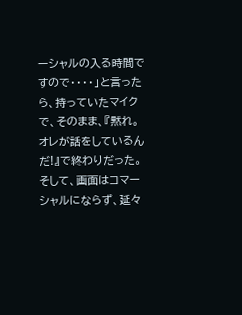ーシャルの入る時間ですので・・・・」と言ったら、持っていたマイクで、そのまま、『黙れ。オレが話をしているんだ!』で終わりだった。そして、画面はコマーシャルにならず、延々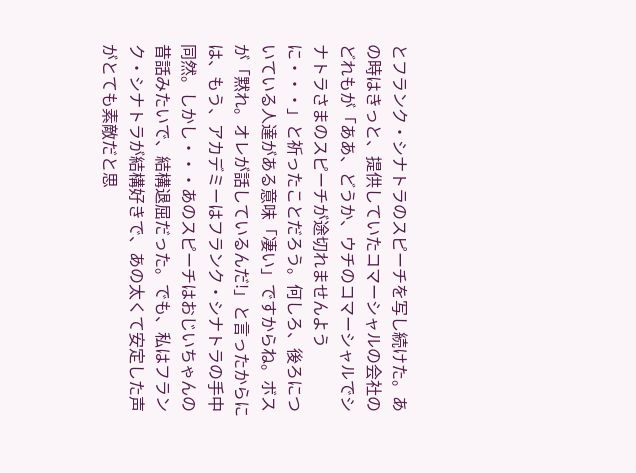とフランク・シナトラのスピーチを写し続けた。あの時はきっと、提供していたコマーシャルの会社のどれもが「ああ、どうか、ウチのコマーシャルでシナトラさまのスピーチが途切れませんように・・・」と祈ったことだろう。何しろ、後ろについている人達がある意味「凄い」ですからね。ボスが「黙れ。オレが話しているんだ!」と言ったからには、もう、アカデミーはフランク・シナトラの手中同然。しかし・・・あのスピーチはおじいちゃんの昔話みたいで、結構退屈だった。でも、私はフランク・シナトラが結構好きで、あの太くて安定した声がとても素敵だと思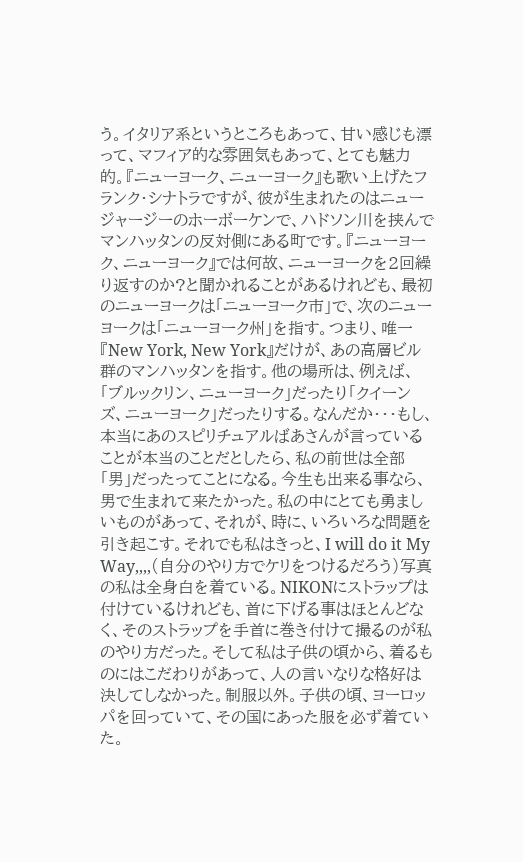う。イタリア系というところもあって、甘い感じも漂って、マフィア的な雰囲気もあって、とても魅力的。『ニューヨーク、ニューヨーク』も歌い上げたフランク・シナトラですが、彼が生まれたのはニュージャージーのホーボーケンで、ハドソン川を挟んでマンハッタンの反対側にある町です。『ニューヨーク、ニューヨーク』では何故、ニューヨークを2回繰り返すのか?と聞かれることがあるけれども、最初のニューヨークは「ニューヨーク市」で、次のニューヨークは「ニューヨーク州」を指す。つまり、唯一『New York, New York』だけが、あの高層ビル群のマンハッタンを指す。他の場所は、例えば、「ブルックリン、ニューヨーク」だったり「クイーンズ、ニューヨーク」だったりする。なんだか・・・もし、本当にあのスピリチュアルばあさんが言っていることが本当のことだとしたら、私の前世は全部「男」だったってことになる。今生も出来る事なら、男で生まれて来たかった。私の中にとても勇ましいものがあって、それが、時に、いろいろな問題を引き起こす。それでも私はきっと、I will do it My Way,,,,(自分のやり方でケリをつけるだろう)写真の私は全身白を着ている。NIKONにストラップは付けているけれども、首に下げる事はほとんどなく、そのストラップを手首に巻き付けて撮るのが私のやり方だった。そして私は子供の頃から、着るものにはこだわりがあって、人の言いなりな格好は決してしなかった。制服以外。子供の頃、ヨーロッパを回っていて、その国にあった服を必ず着ていた。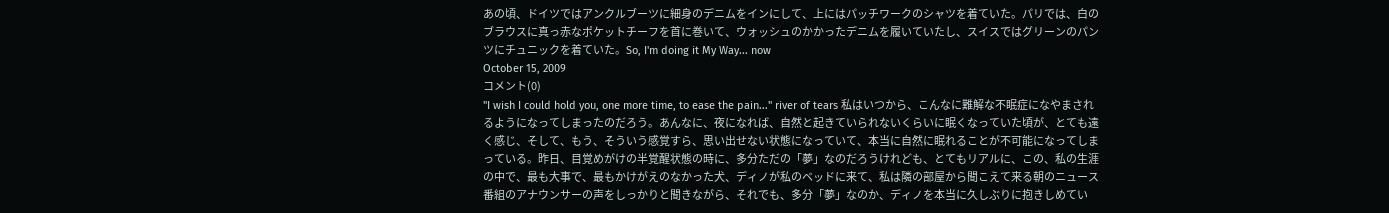あの頃、ドイツではアンクルブーツに細身のデニムをインにして、上にはパッチワークのシャツを着ていた。パリでは、白のブラウスに真っ赤なポケットチーフを首に巻いて、ウォッシュのかかったデニムを履いていたし、スイスではグリーンのパンツにチュニックを着ていた。So, I'm doing it My Way... now
October 15, 2009
コメント(0)
"I wish I could hold you, one more time, to ease the pain..." river of tears 私はいつから、こんなに難解な不眠症になやまされるようになってしまったのだろう。あんなに、夜になれば、自然と起きていられないくらいに眠くなっていた頃が、とても遠く感じ、そして、もう、そういう感覚すら、思い出せない状態になっていて、本当に自然に眠れることが不可能になってしまっている。昨日、目覚めがけの半覚醒状態の時に、多分ただの「夢」なのだろうけれども、とてもリアルに、この、私の生涯の中で、最も大事で、最もかけがえのなかった犬、ディノが私のベッドに来て、私は隣の部屋から聞こえて来る朝のニュース番組のアナウンサーの声をしっかりと聞きながら、それでも、多分「夢」なのか、ディノを本当に久しぶりに抱きしめてい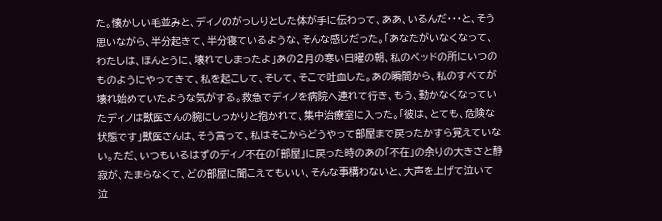た。懐かしい毛並みと、ディノのがっしりとした体が手に伝わって、ああ、いるんだ・・・と、そう思いながら、半分起きて、半分寝ているような、そんな感じだった。「あなたがいなくなって、わたしは、ほんとうに、壊れてしまったよ」あの2月の寒い日曜の朝、私のベッドの所にいつのものようにやってきて、私を起こして、そして、そこで吐血した。あの瞬間から、私のすべてが壊れ始めていたような気がする。救急でディノを病院へ連れて行き、もう、動かなくなっていたディノは獣医さんの腕にしっかりと抱かれて、集中治療室に入った。「彼は、とても、危険な状態です」獣医さんは、そう言って、私はそこからどうやって部屋まで戻ったかすら覚えていない。ただ、いつもいるはずのディノ不在の「部屋」に戻った時のあの「不在」の余りの大きさと静寂が、たまらなくて、どの部屋に聞こえてもいい、そんな事構わないと、大声を上げて泣いて泣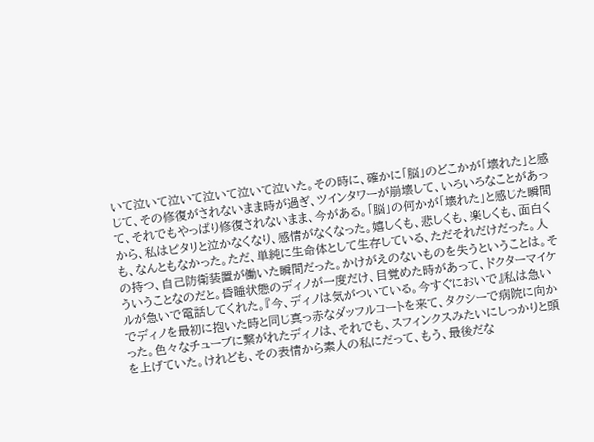いて泣いて泣いて泣いて泣いて泣いた。その時に、確かに「脳」のどこかが「壊れた」と感じて、その修復がされないまま時が過ぎ、ツインタワーが崩壊して、いろいろなことがあって、それでもやっぱり修復されないまま、今がある。「脳」の何かが「壊れた」と感じた瞬間から、私はピタリと泣かなくなり、感情がなくなった。嬉しくも、悲しくも、楽しくも、面白くも、なんともなかった。ただ、単純に生命体として生存している、ただそれだけだった。人の持つ、自己防衛装置が働いた瞬間だった。かけがえのないものを失うということは。そういうことなのだと。昏睡状態のディノが一度だけ、目覚めた時があって、ドクターマイケルが急いで電話してくれた。『今、ディノは気がついている。今すぐにおいで』私は急いでディノを最初に抱いた時と同じ真っ赤なダッフルコートを来て、タクシーで病院に向かった。色々なチューブに繋がれたディノは、それでも、スフィンクスみたいにしっかりと頭を上げていた。けれども、その表情から素人の私にだって、もう、最後だな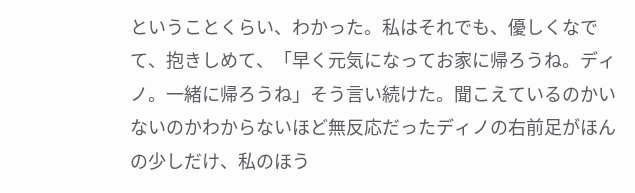ということくらい、わかった。私はそれでも、優しくなでて、抱きしめて、「早く元気になってお家に帰ろうね。ディノ。一緒に帰ろうね」そう言い続けた。聞こえているのかいないのかわからないほど無反応だったディノの右前足がほんの少しだけ、私のほう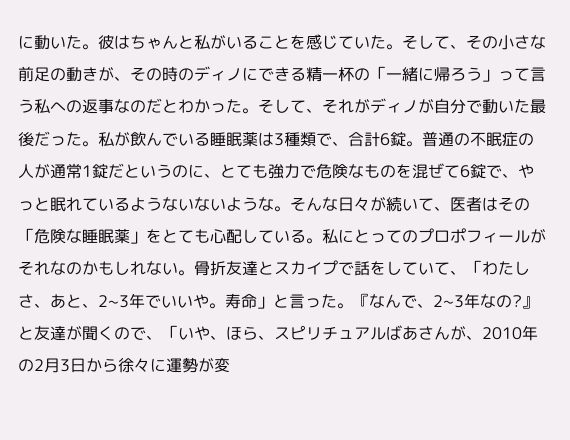に動いた。彼はちゃんと私がいることを感じていた。そして、その小さな前足の動きが、その時のディノにできる精一杯の「一緒に帰ろう」って言う私への返事なのだとわかった。そして、それがディノが自分で動いた最後だった。私が飲んでいる睡眠薬は3種類で、合計6錠。普通の不眠症の人が通常1錠だというのに、とても強力で危険なものを混ぜて6錠で、やっと眠れているようないないような。そんな日々が続いて、医者はその「危険な睡眠薬」をとても心配している。私にとってのプロポフィールがそれなのかもしれない。骨折友達とスカイプで話をしていて、「わたしさ、あと、2~3年でいいや。寿命」と言った。『なんで、2~3年なの?』と友達が聞くので、「いや、ほら、スピリチュアルばあさんが、2010年の2月3日から徐々に運勢が変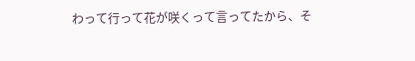わって行って花が咲くって言ってたから、そ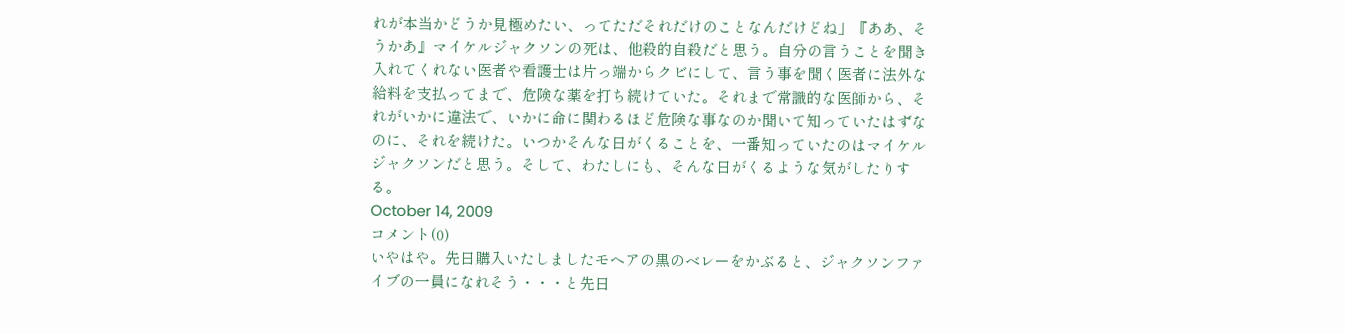れが本当かどうか見極めたい、ってただそれだけのことなんだけどね」『ああ、そうかあ』マイケルジャクソンの死は、他殺的自殺だと思う。自分の言うことを聞き入れてくれない医者や看護士は片っ端からクビにして、言う事を聞く医者に法外な給料を支払ってまで、危険な薬を打ち続けていた。それまで常識的な医師から、それがいかに違法で、いかに命に関わるほど危険な事なのか聞いて知っていたはずなのに、それを続けた。いつかそんな日がくることを、一番知っていたのはマイケルジャクソンだと思う。そして、わたしにも、そんな日がくるような気がしたりする。
October 14, 2009
コメント(0)
いやはや。先日購入いたしましたモヘアの黒のベレーをかぶると、ジャクソンファイブの一員になれそう・・・と先日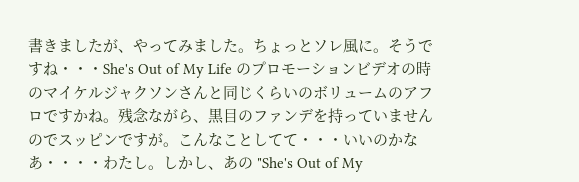書きましたが、やってみました。ちょっとソレ風に。そうですね・・・She's Out of My Life のプロモーションビデオの時のマイケルジャクソンさんと同じくらいのボリュームのアフロですかね。残念ながら、黒目のファンデを持っていませんのでスッピンですが。こんなことしてて・・・いいのかなあ・・・・わたし。しかし、あの "She's Out of My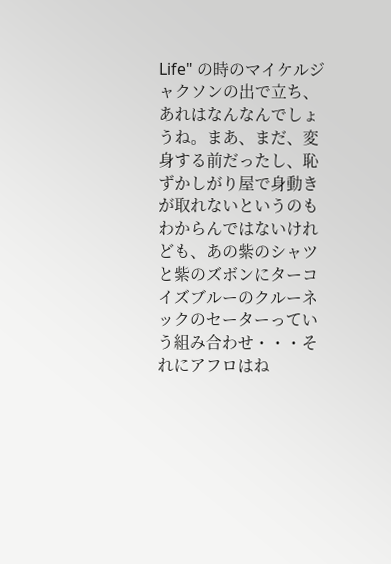Life" の時のマイケルジャクソンの出で立ち、あれはなんなんでしょうね。まあ、まだ、変身する前だったし、恥ずかしがり屋で身動きが取れないというのもわからんではないけれども、あの紫のシャツと紫のズボンにターコイズブルーのクルーネックのセーターっていう組み合わせ・・・それにアフロはね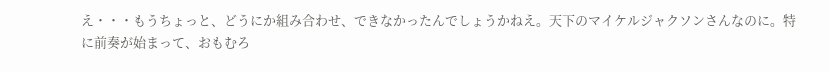え・・・もうちょっと、どうにか組み合わせ、できなかったんでしょうかねえ。天下のマイケルジャクソンさんなのに。特に前奏が始まって、おもむろ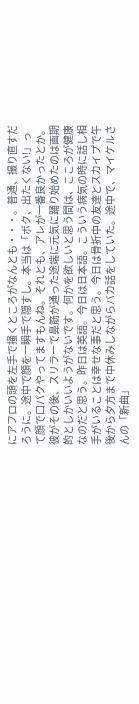にアフロの頭を左手で掻くところがなんとも・・・。普通、撮り直すだろうに。途中で顔を一瞬手で隠すし。本当は「ボク、出たくない!」って顔で口パクやってますもんね。それとも、アレが一番良かったとか。彼がその後、スリラーで鼻筋が通った途端に元気に踊り始めたのは画期的としかいいようがないです。何かを欲しいと思う間は、こころが健康なのだと思う。昨日は英語。今日は日本語。こういう病気の時に話し相手がいることは幸せな事だと思う。今日は骨折中の友達とスカイプで午後から夕方まで中休みしながらバカ話をしていた。途中で、マイケルさんの「新曲」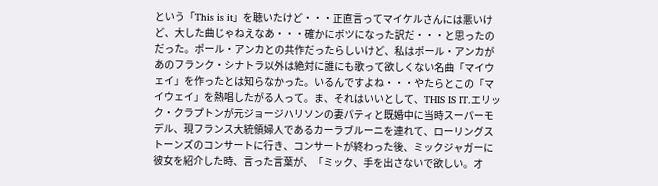という「This is it」を聴いたけど・・・正直言ってマイケルさんには悪いけど、大した曲じゃねえなあ・・・確かにボツになった訳だ・・・と思ったのだった。ポール・アンカとの共作だったらしいけど、私はポール・アンカがあのフランク・シナトラ以外は絶対に誰にも歌って欲しくない名曲「マイウェイ」を作ったとは知らなかった。いるんですよね・・・やたらとこの「マイウェイ」を熱唱したがる人って。ま、それはいいとして、THIS IS IT.エリック・クラプトンが元ジョージハリソンの妻パティと既婚中に当時スーパーモデル、現フランス大統領婦人であるカーラブルーニを連れて、ローリングストーンズのコンサートに行き、コンサートが終わった後、ミックジャガーに彼女を紹介した時、言った言葉が、「ミック、手を出さないで欲しい。オ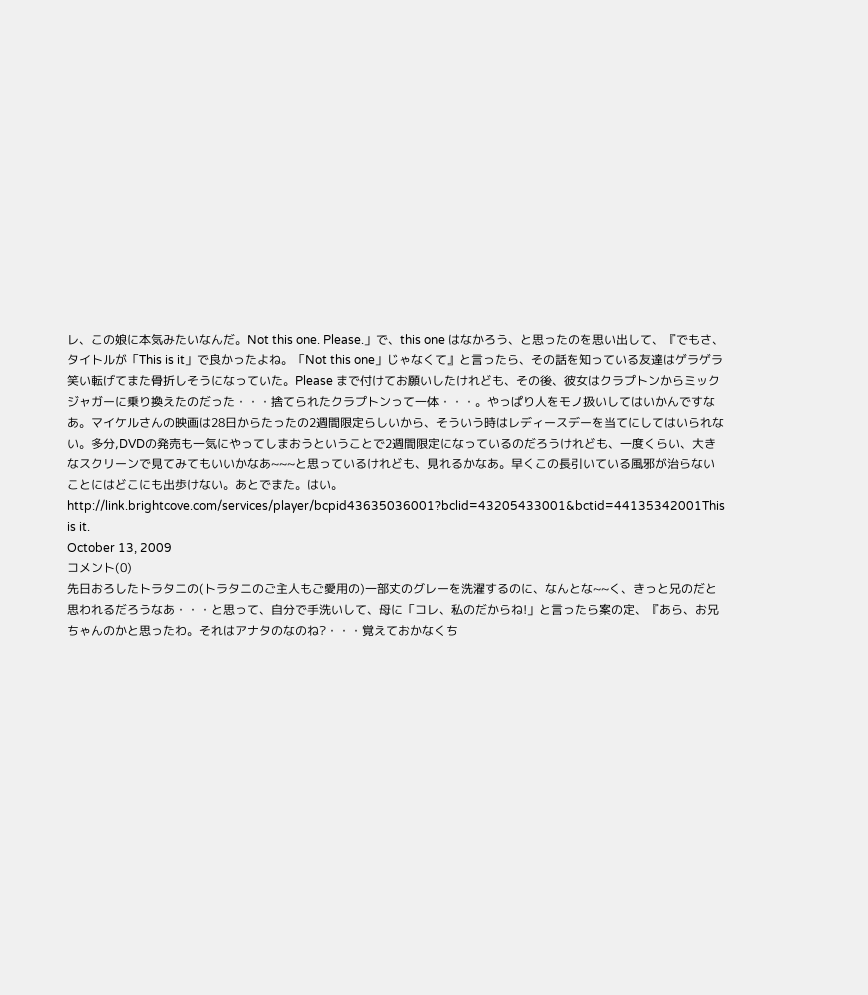レ、この娘に本気みたいなんだ。Not this one. Please.」で、this one はなかろう、と思ったのを思い出して、『でもさ、タイトルが「This is it」で良かったよね。「Not this one」じゃなくて』と言ったら、その話を知っている友達はゲラゲラ笑い転げてまた骨折しそうになっていた。Please まで付けてお願いしたけれども、その後、彼女はクラプトンからミックジャガーに乗り換えたのだった・・・捨てられたクラプトンって一体・・・。やっぱり人をモノ扱いしてはいかんですなあ。マイケルさんの映画は28日からたったの2週間限定らしいから、そういう時はレディースデーを当てにしてはいられない。多分,DVDの発売も一気にやってしまおうということで2週間限定になっているのだろうけれども、一度くらい、大きなスクリーンで見てみてもいいかなあ~~~と思っているけれども、見れるかなあ。早くこの長引いている風邪が治らないことにはどこにも出歩けない。あとでまた。はい。http://link.brightcove.com/services/player/bcpid43635036001?bclid=43205433001&bctid=44135342001This is it.
October 13, 2009
コメント(0)
先日おろしたトラタニの(トラタニのご主人もご愛用の)一部丈のグレーを洗濯するのに、なんとな~~く、きっと兄のだと思われるだろうなあ・・・と思って、自分で手洗いして、母に「コレ、私のだからね!」と言ったら案の定、『あら、お兄ちゃんのかと思ったわ。それはアナタのなのね?・・・覚えておかなくち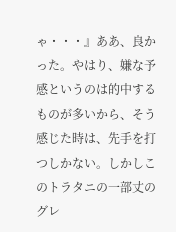ゃ・・・』ああ、良かった。やはり、嫌な予感というのは的中するものが多いから、そう感じた時は、先手を打つしかない。しかしこのトラタニの一部丈のグレ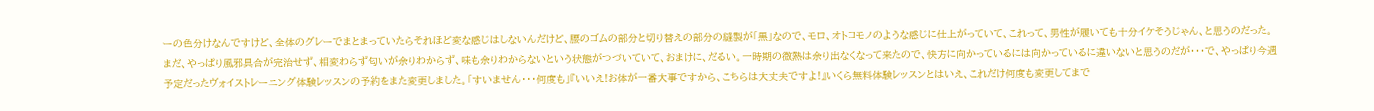ーの色分けなんですけど、全体のグレーでまとまっていたらそれほど変な感じはしないんだけど、腰のゴムの部分と切り替えの部分の縫製が「黒」なので、モロ、オトコモノのような感じに仕上がっていて、これって、男性が履いても十分イケそうじゃん、と思うのだった。まだ、やっぱり風邪具合が完治せず、相変わらず匂いが余りわからず、味も余りわからないという状態がつづいていて、おまけに、だるい。一時期の微熱は余り出なくなって来たので、快方に向かっているには向かっているに違いないと思うのだが・・・で、やっぱり今週予定だったヴォイストレーニング体験レッスンの予約をまた変更しました。「すいません・・・何度も」『いいえ!お体が一番大事ですから、こちらは大丈夫ですよ!』いくら無料体験レッスンとはいえ、これだけ何度も変更してまで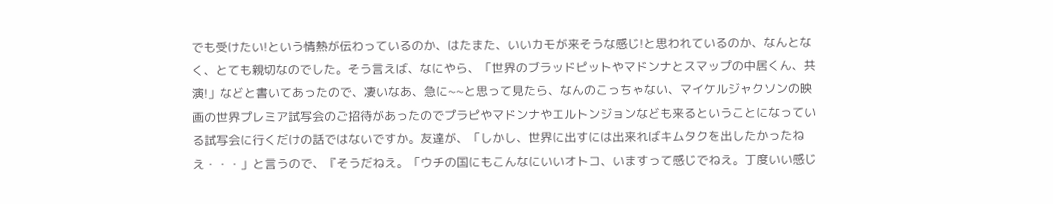でも受けたい!という情熱が伝わっているのか、はたまた、いいカモが来そうな感じ!と思われているのか、なんとなく、とても親切なのでした。そう言えば、なにやら、「世界のブラッドピットやマドンナとスマップの中居くん、共演!」などと書いてあったので、凄いなあ、急に~~と思って見たら、なんのこっちゃない、マイケルジャクソンの映画の世界プレミア試写会のご招待があったのでプラピやマドンナやエルトンジョンなども来るということになっている試写会に行くだけの話ではないですか。友達が、「しかし、世界に出すには出来ればキムタクを出したかったねえ・・・」と言うので、『そうだねえ。「ウチの国にもこんなにいいオトコ、いますって感じでねえ。丁度いい感じ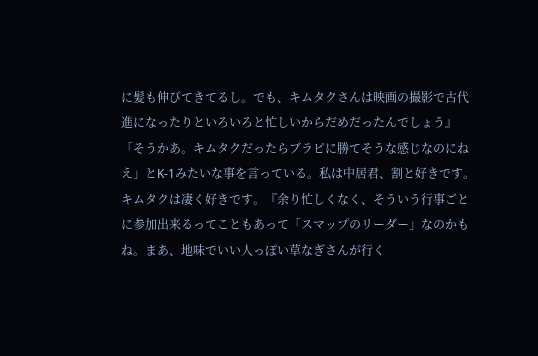に髪も伸びてきてるし。でも、キムタクさんは映画の撮影で古代進になったりといろいろと忙しいからだめだったんでしょう』「そうかあ。キムタクだったらブラピに勝てそうな感じなのにねえ」とK-1みたいな事を言っている。私は中居君、割と好きです。キムタクは凄く好きです。『余り忙しくなく、そういう行事ごとに参加出来るってこともあって「スマップのリーダー」なのかもね。まあ、地味でいい人っぽい草なぎさんが行く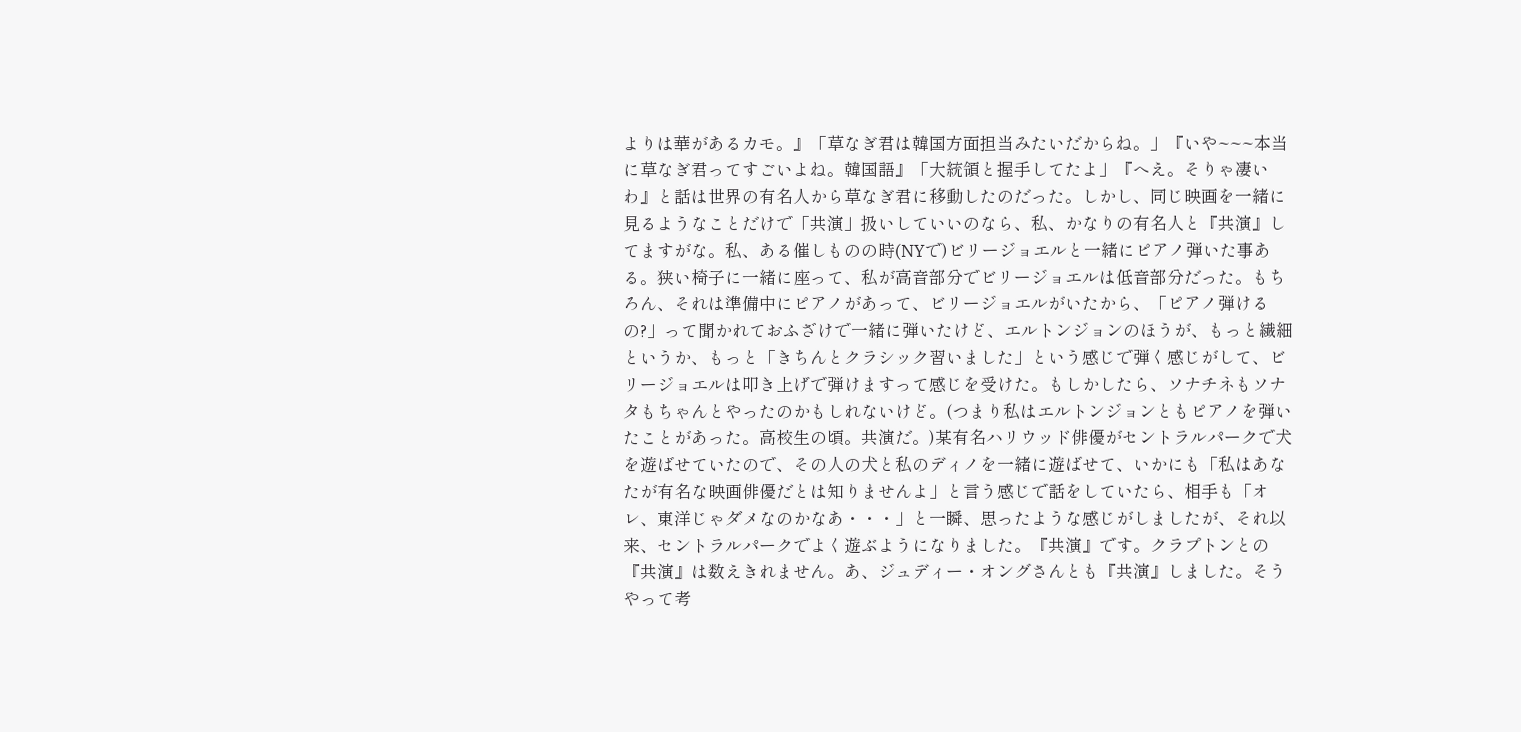よりは華があるカモ。』「草なぎ君は韓国方面担当みたいだからね。」『いや~~~本当に草なぎ君ってすごいよね。韓国語』「大統領と握手してたよ」『へえ。そりゃ凄いわ』と話は世界の有名人から草なぎ君に移動したのだった。しかし、同じ映画を一緒に見るようなことだけで「共演」扱いしていいのなら、私、かなりの有名人と『共演』してますがな。私、ある催しものの時(NYで)ビリージョエルと一緒にピアノ弾いた事ある。狭い椅子に一緒に座って、私が高音部分でビリージョエルは低音部分だった。もちろん、それは準備中にピアノがあって、ビリージョエルがいたから、「ピアノ弾けるの?」って聞かれておふざけで一緒に弾いたけど、エルトンジョンのほうが、もっと繊細というか、もっと「きちんとクラシック習いました」という感じで弾く感じがして、ビリージョエルは叩き上げで弾けますって感じを受けた。もしかしたら、ソナチネもソナタもちゃんとやったのかもしれないけど。(つまり私はエルトンジョンともピアノを弾いたことがあった。高校生の頃。共演だ。)某有名ハリウッド俳優がセントラルパークで犬を遊ばせていたので、その人の犬と私のディノを一緒に遊ばせて、いかにも「私はあなたが有名な映画俳優だとは知りませんよ」と言う感じで話をしていたら、相手も「オレ、東洋じゃダメなのかなあ・・・」と一瞬、思ったような感じがしましたが、それ以来、セントラルパークでよく遊ぶようになりました。『共演』です。クラプトンとの『共演』は数えきれません。あ、ジュディー・オングさんとも『共演』しました。そうやって考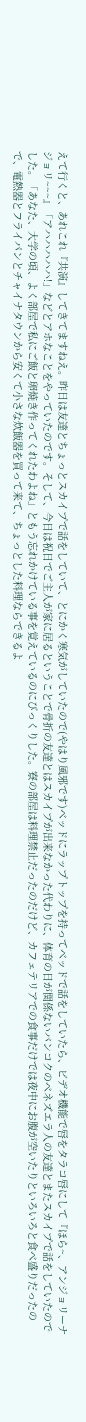えて行くと、あれこれ『共演』してきてますねえ。昨日は友達とちょっとスカイプで話をしていて、とにかく寒気がしていたので(やはり風邪です)ベッドにラップトップを持ってベッドで話をしていたら、ビデオ機能で唇をタラコ唇にして『ほら~、アンジョリーナジョリ~~~』「アハハハハハ!」などとアホなことをやっていたのです。そして、今日は祝日でご主人が家に居るということで骨折の友達とはスカイプが出来なかった代わりに、体育の日が関係ないバンコクのベネズエラ人の友達とまたスカイプで話をしていたのでした。「あなた、大学の頃、よく部屋で私にご飯と卵焼き作ってくれたわよね」ともう忘れかけている事を覚えているのにびっくりした。寮の部屋は料理禁止だったのだけど、カフェテリアでの食事だけでは夜中にお腹が空いたりといろいろと食べ盛りだったので、電熱器とフライパンとチャイナタウンから安くて小さな炊飯器を買って来て、ちょっとした料理ならできるよ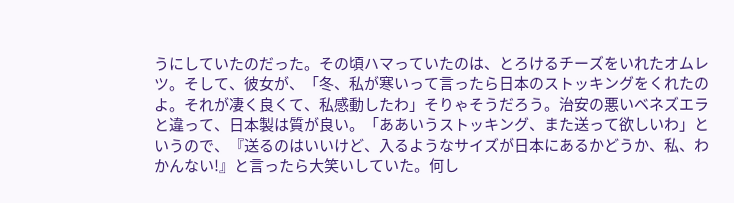うにしていたのだった。その頃ハマっていたのは、とろけるチーズをいれたオムレツ。そして、彼女が、「冬、私が寒いって言ったら日本のストッキングをくれたのよ。それが凄く良くて、私感動したわ」そりゃそうだろう。治安の悪いベネズエラと違って、日本製は質が良い。「ああいうストッキング、また送って欲しいわ」というので、『送るのはいいけど、入るようなサイズが日本にあるかどうか、私、わかんない!』と言ったら大笑いしていた。何し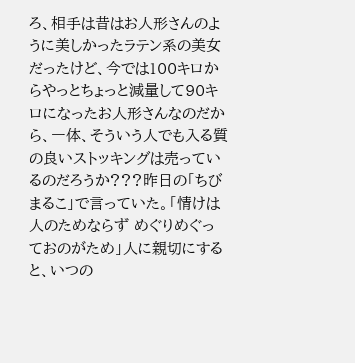ろ、相手は昔はお人形さんのように美しかったラテン系の美女だったけど、今では100キロからやっとちょっと減量して90キロになったお人形さんなのだから、一体、そういう人でも入る質の良いストッキングは売っているのだろうか???昨日の「ちびまるこ」で言っていた。「情けは人のためならず めぐりめぐっておのがため」人に親切にすると、いつの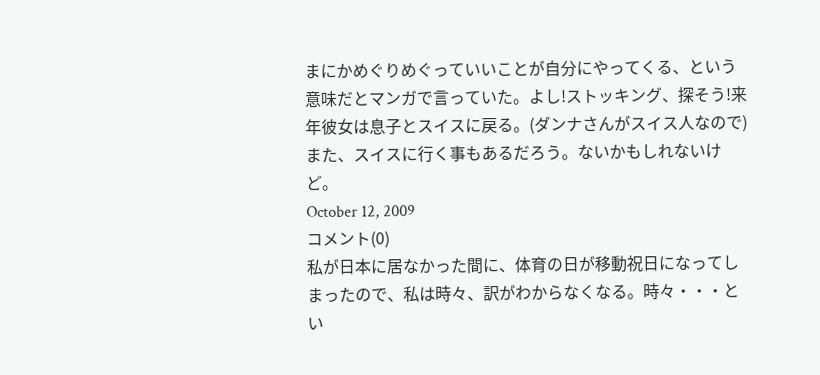まにかめぐりめぐっていいことが自分にやってくる、という意味だとマンガで言っていた。よし!ストッキング、探そう!来年彼女は息子とスイスに戻る。(ダンナさんがスイス人なので)また、スイスに行く事もあるだろう。ないかもしれないけど。
October 12, 2009
コメント(0)
私が日本に居なかった間に、体育の日が移動祝日になってしまったので、私は時々、訳がわからなくなる。時々・・・とい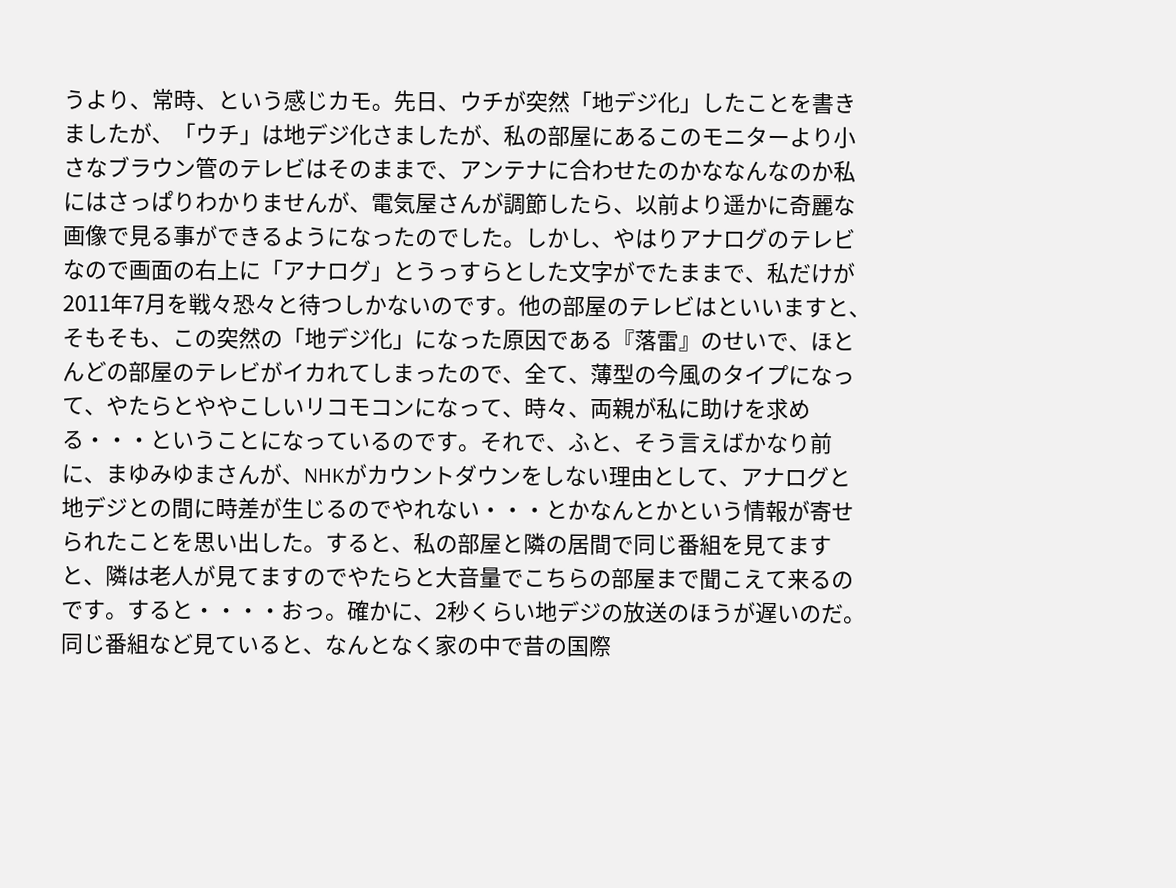うより、常時、という感じカモ。先日、ウチが突然「地デジ化」したことを書きましたが、「ウチ」は地デジ化さましたが、私の部屋にあるこのモニターより小さなブラウン管のテレビはそのままで、アンテナに合わせたのかななんなのか私にはさっぱりわかりませんが、電気屋さんが調節したら、以前より遥かに奇麗な画像で見る事ができるようになったのでした。しかし、やはりアナログのテレビなので画面の右上に「アナログ」とうっすらとした文字がでたままで、私だけが2011年7月を戦々恐々と待つしかないのです。他の部屋のテレビはといいますと、そもそも、この突然の「地デジ化」になった原因である『落雷』のせいで、ほとんどの部屋のテレビがイカれてしまったので、全て、薄型の今風のタイプになって、やたらとややこしいリコモコンになって、時々、両親が私に助けを求める・・・ということになっているのです。それで、ふと、そう言えばかなり前に、まゆみゆまさんが、NHKがカウントダウンをしない理由として、アナログと地デジとの間に時差が生じるのでやれない・・・とかなんとかという情報が寄せられたことを思い出した。すると、私の部屋と隣の居間で同じ番組を見てますと、隣は老人が見てますのでやたらと大音量でこちらの部屋まで聞こえて来るのです。すると・・・・おっ。確かに、2秒くらい地デジの放送のほうが遅いのだ。同じ番組など見ていると、なんとなく家の中で昔の国際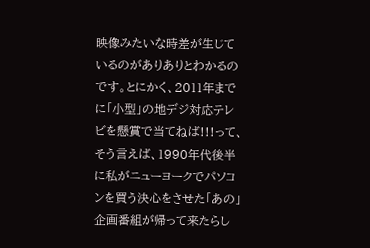映像みたいな時差が生じているのがありありとわかるのです。とにかく、2011年までに「小型」の地デジ対応テレビを懸賞で当てねば!!!って、そう言えば、1990年代後半に私がニューヨークでパソコンを買う決心をさせた「あの」企画番組が帰って来たらし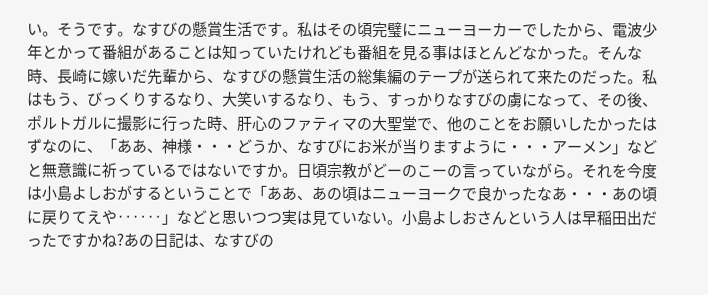い。そうです。なすびの懸賞生活です。私はその頃完璧にニューヨーカーでしたから、電波少年とかって番組があることは知っていたけれども番組を見る事はほとんどなかった。そんな時、長崎に嫁いだ先輩から、なすびの懸賞生活の総集編のテープが送られて来たのだった。私はもう、びっくりするなり、大笑いするなり、もう、すっかりなすびの虜になって、その後、ポルトガルに撮影に行った時、肝心のファティマの大聖堂で、他のことをお願いしたかったはずなのに、「ああ、神様・・・どうか、なすびにお米が当りますように・・・アーメン」などと無意識に祈っているではないですか。日頃宗教がどーのこーの言っていながら。それを今度は小島よしおがするということで「ああ、あの頃はニューヨークで良かったなあ・・・あの頃に戻りてえや‥‥‥」などと思いつつ実は見ていない。小島よしおさんという人は早稲田出だったですかね?あの日記は、なすびの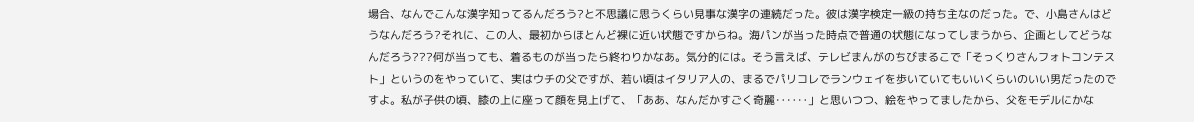場合、なんでこんな漢字知ってるんだろう?と不思議に思うくらい見事な漢字の連続だった。彼は漢字検定一級の持ち主なのだった。で、小島さんはどうなんだろう?それに、この人、最初からほとんど裸に近い状態ですからね。海パンが当った時点で普通の状態になってしまうから、企画としてどうなんだろう???何が当っても、着るものが当ったら終わりかなあ。気分的には。そう言えば、テレビまんがのちびまるこで「そっくりさんフォトコンテスト」というのをやっていて、実はウチの父ですが、若い頃はイタリア人の、まるでパリコレでランウェイを歩いていてもいいくらいのいい男だったのですよ。私が子供の頃、膝の上に座って顔を見上げて、「ああ、なんだかすごく奇麗‥‥‥」と思いつつ、絵をやってましたから、父をモデルにかな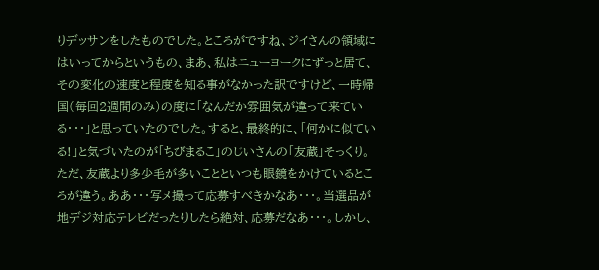りデッサンをしたものでした。ところがですね、ジイさんの領域にはいってからというもの、まあ、私はニューヨークにずっと居て、その変化の速度と程度を知る事がなかった訳ですけど、一時帰国(毎回2週間のみ)の度に「なんだか雰囲気が違って来ている・・・」と思っていたのでした。すると、最終的に、「何かに似ている!」と気づいたのが「ちびまるこ」のじいさんの「友蔵」そっくり。ただ、友蔵より多少毛が多いことといつも眼鏡をかけているところが違う。ああ・・・写メ撮って応募すべきかなあ・・・。当選品が地デジ対応テレビだったりしたら絶対、応募だなあ・・・。しかし、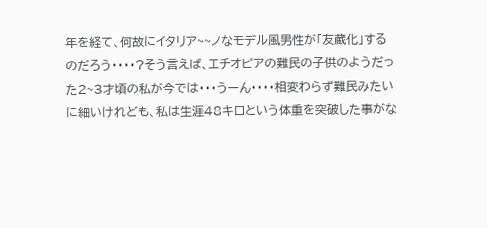年を経て、何故にイタリア~~ノなモデル風男性が「友蔵化」するのだろう・・・・?そう言えば、エチオピアの難民の子供のようだった2~3才頃の私が今では・・・うーん・・・・相変わらず難民みたいに細いけれども、私は生涯48キロという体重を突破した事がな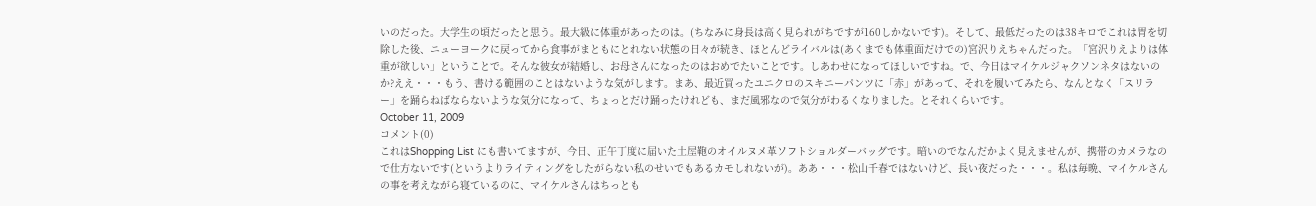いのだった。大学生の頃だったと思う。最大級に体重があったのは。(ちなみに身長は高く見られがちですが160しかないです)。そして、最低だったのは38キロでこれは胃を切除した後、ニューヨークに戻ってから食事がまともにとれない状態の日々が続き、ほとんどライバルは(あくまでも体重面だけでの)宮沢りえちゃんだった。「宮沢りえよりは体重が欲しい」ということで。そんな彼女が結婚し、お母さんになったのはおめでたいことです。しあわせになってほしいですね。で、今日はマイケルジャクソンネタはないのか?ええ・・・もう、書ける範囲のことはないような気がします。まあ、最近買ったユニクロのスキニーパンツに「赤」があって、それを履いてみたら、なんとなく「スリラー」を踊らねばならないような気分になって、ちょっとだけ踊ったけれども、まだ風邪なので気分がわるくなりました。とそれくらいです。
October 11, 2009
コメント(0)
これはShopping List にも書いてますが、今日、正午丁度に届いた土屋鞄のオイルヌメ革ソフトショルダーバッグです。暗いのでなんだかよく見えませんが、携帯のカメラなので仕方ないです(というよりライティングをしたがらない私のせいでもあるカモしれないが)。ああ・・・松山千春ではないけど、長い夜だった・・・。私は毎晩、マイケルさんの事を考えながら寝ているのに、マイケルさんはちっとも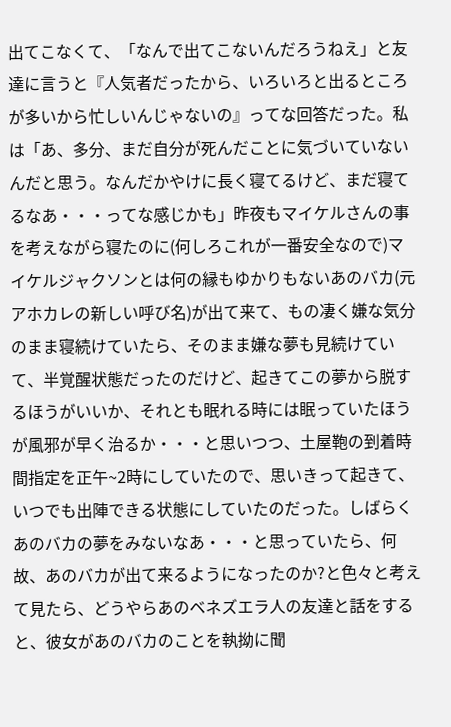出てこなくて、「なんで出てこないんだろうねえ」と友達に言うと『人気者だったから、いろいろと出るところが多いから忙しいんじゃないの』ってな回答だった。私は「あ、多分、まだ自分が死んだことに気づいていないんだと思う。なんだかやけに長く寝てるけど、まだ寝てるなあ・・・ってな感じかも」昨夜もマイケルさんの事を考えながら寝たのに(何しろこれが一番安全なので)マイケルジャクソンとは何の縁もゆかりもないあのバカ(元アホカレの新しい呼び名)が出て来て、もの凄く嫌な気分のまま寝続けていたら、そのまま嫌な夢も見続けていて、半覚醒状態だったのだけど、起きてこの夢から脱するほうがいいか、それとも眠れる時には眠っていたほうが風邪が早く治るか・・・と思いつつ、土屋鞄の到着時間指定を正午~2時にしていたので、思いきって起きて、いつでも出陣できる状態にしていたのだった。しばらくあのバカの夢をみないなあ・・・と思っていたら、何故、あのバカが出て来るようになったのか?と色々と考えて見たら、どうやらあのベネズエラ人の友達と話をすると、彼女があのバカのことを執拗に聞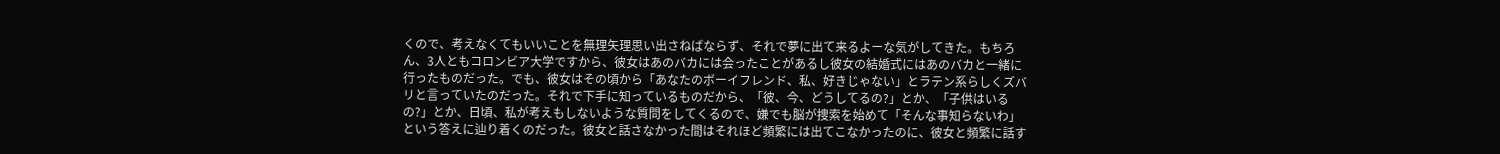くので、考えなくてもいいことを無理矢理思い出さねばならず、それで夢に出て来るよーな気がしてきた。もちろん、3人ともコロンビア大学ですから、彼女はあのバカには会ったことがあるし彼女の結婚式にはあのバカと一緒に行ったものだった。でも、彼女はその頃から「あなたのボーイフレンド、私、好きじゃない」とラテン系らしくズバリと言っていたのだった。それで下手に知っているものだから、「彼、今、どうしてるの?」とか、「子供はいるの?」とか、日頃、私が考えもしないような質問をしてくるので、嫌でも脳が捜索を始めて「そんな事知らないわ」という答えに辿り着くのだった。彼女と話さなかった間はそれほど頻繁には出てこなかったのに、彼女と頻繁に話す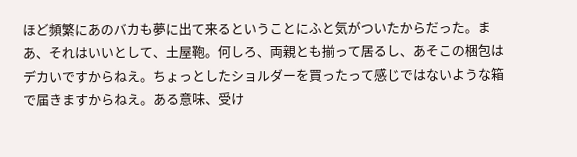ほど頻繁にあのバカも夢に出て来るということにふと気がついたからだった。まあ、それはいいとして、土屋鞄。何しろ、両親とも揃って居るし、あそこの梱包はデカいですからねえ。ちょっとしたショルダーを買ったって感じではないような箱で届きますからねえ。ある意味、受け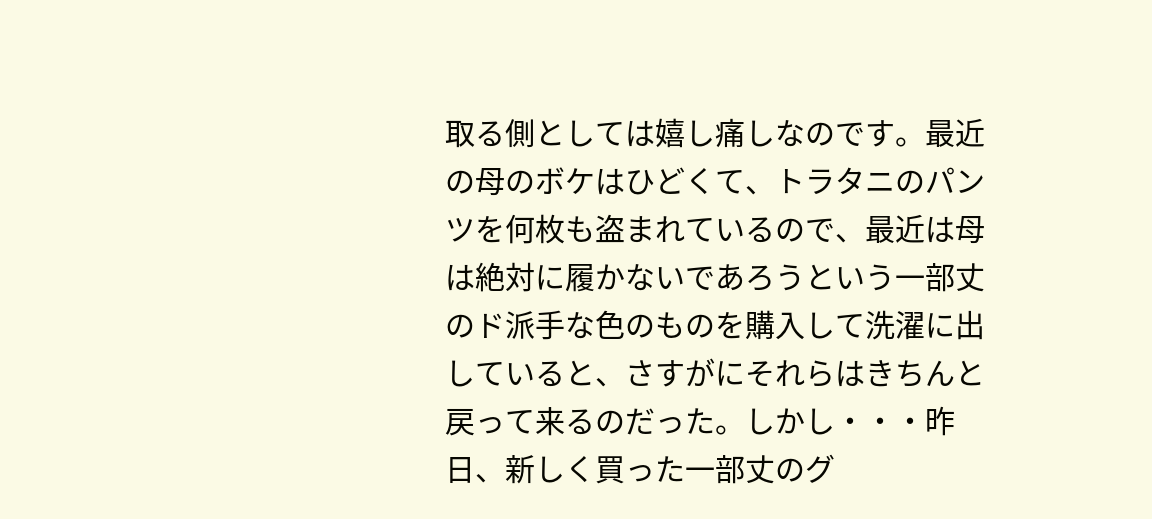取る側としては嬉し痛しなのです。最近の母のボケはひどくて、トラタニのパンツを何枚も盗まれているので、最近は母は絶対に履かないであろうという一部丈のド派手な色のものを購入して洗濯に出していると、さすがにそれらはきちんと戻って来るのだった。しかし・・・昨日、新しく買った一部丈のグ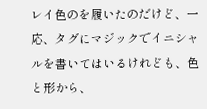レイ色のを履いたのだけど、一応、タグにマジックでイニシャルを書いてはいるけれども、色と形から、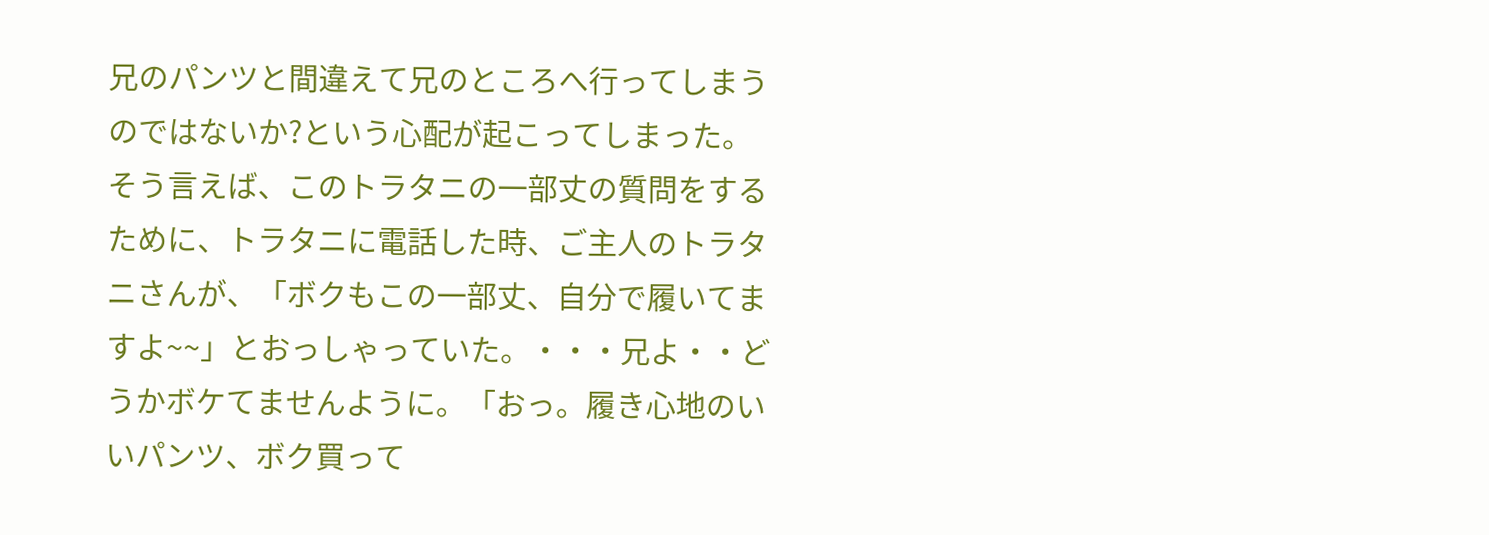兄のパンツと間違えて兄のところへ行ってしまうのではないか?という心配が起こってしまった。そう言えば、このトラタニの一部丈の質問をするために、トラタニに電話した時、ご主人のトラタニさんが、「ボクもこの一部丈、自分で履いてますよ~~」とおっしゃっていた。・・・兄よ・・どうかボケてませんように。「おっ。履き心地のいいパンツ、ボク買って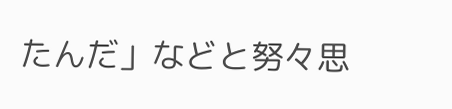たんだ」などと努々思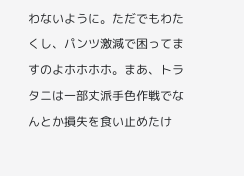わないように。ただでもわたくし、パンツ激減で困ってますのよホホホホ。まあ、トラタニは一部丈派手色作戦でなんとか損失を食い止めたけ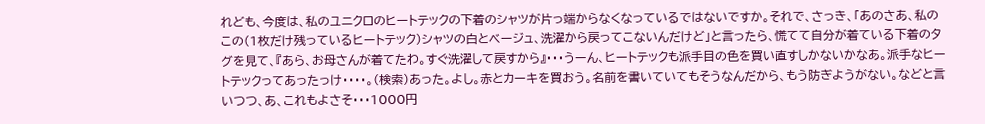れども、今度は、私のユニクロのヒートテックの下着のシャツが片っ端からなくなっているではないですか。それで、さっき、「あのさあ、私のこの(1枚だけ残っているヒートテック)シャツの白とベージュ、洗濯から戻ってこないんだけど」と言ったら、慌てて自分が着ている下着のタグを見て、『あら、お母さんが着てたわ。すぐ洗濯して戻すから』・・・うーん、ヒートテックも派手目の色を買い直すしかないかなあ。派手なヒートテックってあったっけ・・・・。(検索)あった。よし。赤とカーキを買おう。名前を書いていてもそうなんだから、もう防ぎようがない。などと言いつつ、あ、これもよさそ・・・1000円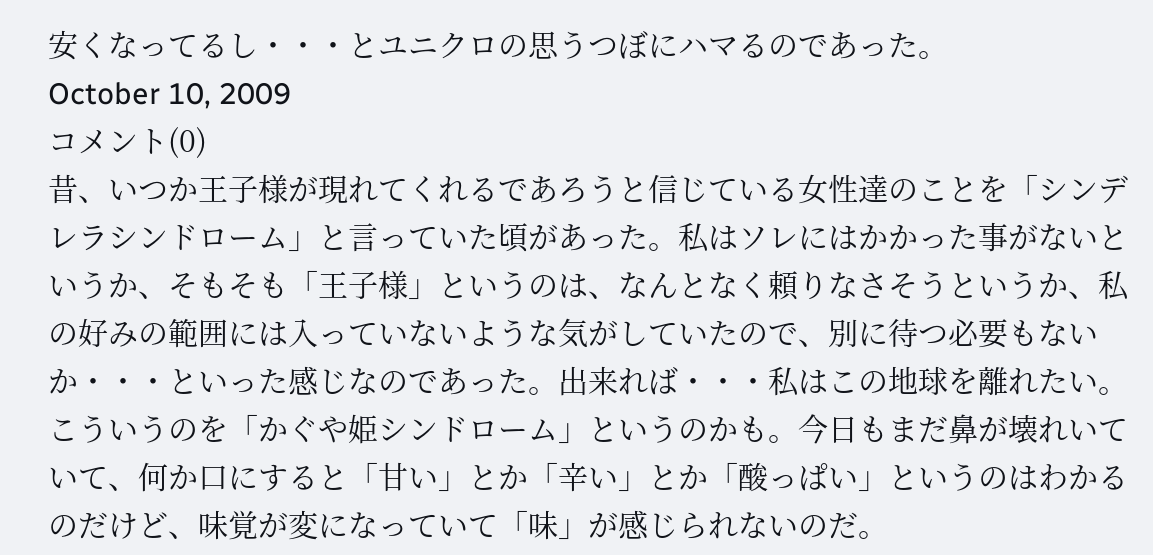安くなってるし・・・とユニクロの思うつぼにハマるのであった。
October 10, 2009
コメント(0)
昔、いつか王子様が現れてくれるであろうと信じている女性達のことを「シンデレラシンドローム」と言っていた頃があった。私はソレにはかかった事がないというか、そもそも「王子様」というのは、なんとなく頼りなさそうというか、私の好みの範囲には入っていないような気がしていたので、別に待つ必要もないか・・・といった感じなのであった。出来れば・・・私はこの地球を離れたい。こういうのを「かぐや姫シンドローム」というのかも。今日もまだ鼻が壊れいていて、何か口にすると「甘い」とか「辛い」とか「酸っぱい」というのはわかるのだけど、味覚が変になっていて「味」が感じられないのだ。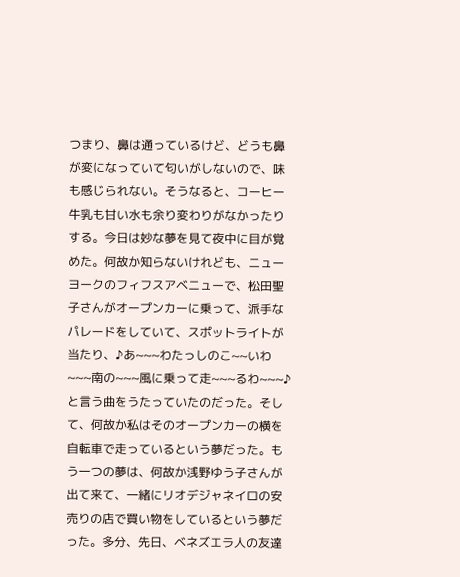つまり、鼻は通っているけど、どうも鼻が変になっていて匂いがしないので、味も感じられない。そうなると、コーヒー牛乳も甘い水も余り変わりがなかったりする。今日は妙な夢を見て夜中に目が覚めた。何故か知らないけれども、ニューヨークのフィフスアベニューで、松田聖子さんがオープンカーに乗って、派手なパレードをしていて、スポットライトが当たり、♪あ~~~わたっしのこ~~いわ~~~南の~~~風に乗って走~~~るわ~~~♪と言う曲をうたっていたのだった。そして、何故か私はそのオープンカーの横を自転車で走っているという夢だった。もう一つの夢は、何故か浅野ゆう子さんが出て来て、一緒にリオデジャネイロの安売りの店で買い物をしているという夢だった。多分、先日、ベネズエラ人の友達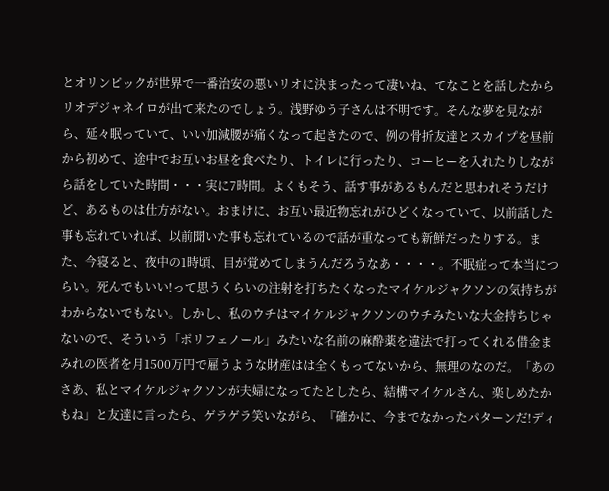とオリンピックが世界で一番治安の悪いリオに決まったって凄いね、てなことを話したからリオデジャネイロが出て来たのでしょう。浅野ゆう子さんは不明です。そんな夢を見ながら、延々眠っていて、いい加減腰が痛くなって起きたので、例の骨折友達とスカイプを昼前から初めて、途中でお互いお昼を食べたり、トイレに行ったり、コーヒーを入れたりしながら話をしていた時間・・・実に7時間。よくもそう、話す事があるもんだと思われそうだけど、あるものは仕方がない。おまけに、お互い最近物忘れがひどくなっていて、以前話した事も忘れていれば、以前聞いた事も忘れているので話が重なっても新鮮だったりする。また、今寝ると、夜中の1時頃、目が覚めてしまうんだろうなあ・・・・。不眠症って本当につらい。死んでもいい!って思うくらいの注射を打ちたくなったマイケルジャクソンの気持ちがわからないでもない。しかし、私のウチはマイケルジャクソンのウチみたいな大金持ちじゃないので、そういう「ポリフェノール」みたいな名前の麻酔薬を違法で打ってくれる借金まみれの医者を月1500万円で雇うような財産はは全くもってないから、無理のなのだ。「あのさあ、私とマイケルジャクソンが夫婦になってたとしたら、結構マイケルさん、楽しめたかもね」と友達に言ったら、ゲラゲラ笑いながら、『確かに、今までなかったパターンだ!ディ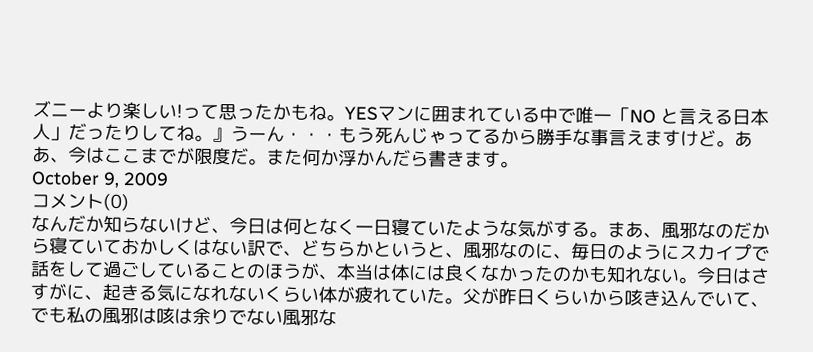ズニーより楽しい!って思ったかもね。YESマンに囲まれている中で唯一「NO と言える日本人」だったりしてね。』うーん・・・もう死んじゃってるから勝手な事言えますけど。ああ、今はここまでが限度だ。また何か浮かんだら書きます。
October 9, 2009
コメント(0)
なんだか知らないけど、今日は何となく一日寝ていたような気がする。まあ、風邪なのだから寝ていておかしくはない訳で、どちらかというと、風邪なのに、毎日のようにスカイプで話をして過ごしていることのほうが、本当は体には良くなかったのかも知れない。今日はさすがに、起きる気になれないくらい体が疲れていた。父が昨日くらいから咳き込んでいて、でも私の風邪は咳は余りでない風邪な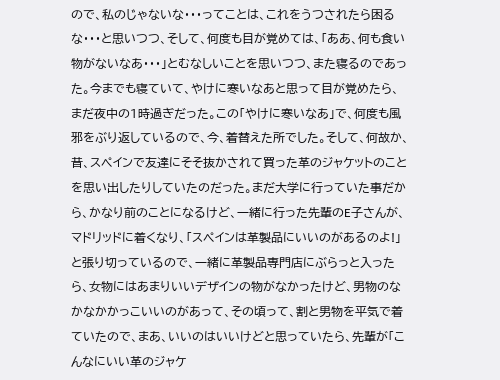ので、私のじゃないな・・・ってことは、これをうつされたら困るな・・・と思いつつ、そして、何度も目が覚めては、「ああ、何も食い物がないなあ・・・」とむなしいことを思いつつ、また寝るのであった。今までも寝ていて、やけに寒いなあと思って目が覚めたら、まだ夜中の1時過ぎだった。この「やけに寒いなあ」で、何度も風邪をぶり返しているので、今、着替えた所でした。そして、何故か、昔、スペインで友達にそそ抜かされて買った革のジャケットのことを思い出したりしていたのだった。まだ大学に行っていた事だから、かなり前のことになるけど、一緒に行った先輩のE子さんが、マドリッドに着くなり、「スペインは革製品にいいのがあるのよ!」と張り切っているので、一緒に革製品専門店にぶらっと入ったら、女物にはあまりいいデザインの物がなかったけど、男物のなかなかかっこいいのがあって、その頃って、割と男物を平気で着ていたので、まあ、いいのはいいけどと思っていたら、先輩が「こんなにいい革のジャケ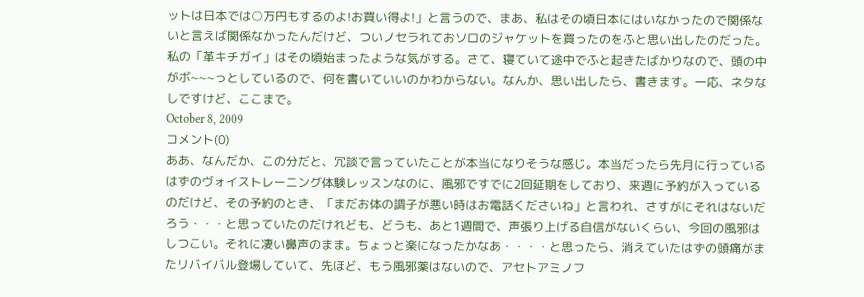ットは日本では○万円もするのよ!お買い得よ!」と言うので、まあ、私はその頃日本にはいなかったので関係ないと言えば関係なかったんだけど、ついノセラれておソロのジャケットを買ったのをふと思い出したのだった。私の「革キチガイ」はその頃始まったような気がする。さて、寝ていて途中でふと起きたばかりなので、頭の中がボ~~~っとしているので、何を書いていいのかわからない。なんか、思い出したら、書きます。一応、ネタなしですけど、ここまで。
October 8, 2009
コメント(0)
ああ、なんだか、この分だと、冗談で言っていたことが本当になりそうな感じ。本当だったら先月に行っているはずのヴォイストレーニング体験レッスンなのに、風邪ですでに2回延期をしており、来週に予約が入っているのだけど、その予約のとき、「まだお体の調子が悪い時はお電話くださいね」と言われ、さすがにそれはないだろう・・・と思っていたのだけれども、どうも、あと1週間で、声張り上げる自信がないくらい、今回の風邪はしつこい。それに凄い鼻声のまま。ちょっと楽になったかなあ・・・・と思ったら、消えていたはずの頭痛がまたリバイバル登場していて、先ほど、もう風邪薬はないので、アセトアミノフ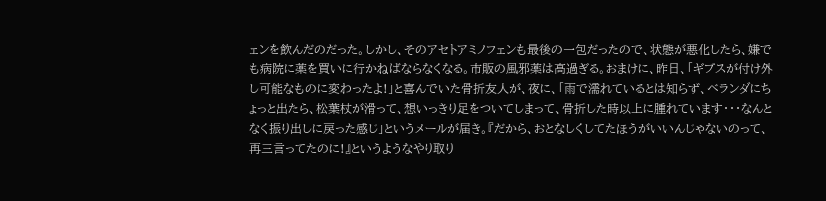ェンを飲んだのだった。しかし、そのアセトアミノフェンも最後の一包だったので、状態が悪化したら、嫌でも病院に薬を買いに行かねばならなくなる。市販の風邪薬は高過ぎる。おまけに、昨日、「ギブスが付け外し可能なものに変わったよ!」と喜んでいた骨折友人が、夜に、「雨で濡れているとは知らず、ベランダにちょっと出たら、松葉杖が滑って、想いっきり足をついてしまって、骨折した時以上に腫れています・・・なんとなく振り出しに戻った感じ」というメールが届き。『だから、おとなしくしてたほうがいいんじゃないのって、再三言ってたのに!』というようなやり取り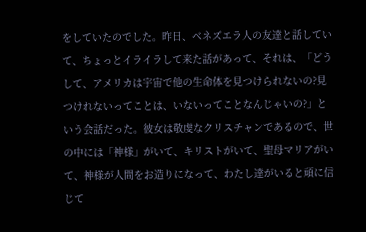をしていたのでした。昨日、ベネズエラ人の友達と話していて、ちょっとイライラして来た話があって、それは、「どうして、アメリカは宇宙で他の生命体を見つけられないの?見つけれないってことは、いないってことなんじゃいの?」という会話だった。彼女は敬虔なクリスチャンであるので、世の中には「神様」がいて、キリストがいて、聖母マリアがいて、神様が人間をお造りになって、わたし達がいると頑に信じて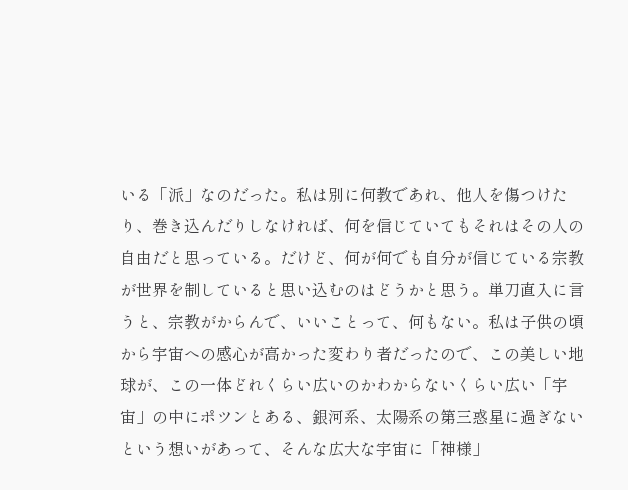いる「派」なのだった。私は別に何教であれ、他人を傷つけたり、巻き込んだりしなければ、何を信じていてもそれはその人の自由だと思っている。だけど、何が何でも自分が信じている宗教が世界を制していると思い込むのはどうかと思う。単刀直入に言うと、宗教がからんで、いいことって、何もない。私は子供の頃から宇宙への感心が高かった変わり者だったので、この美しい地球が、この一体どれくらい広いのかわからないくらい広い「宇宙」の中にポツンとある、銀河系、太陽系の第三惑星に過ぎないという想いがあって、そんな広大な宇宙に「神様」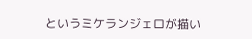というミケランジェロが描い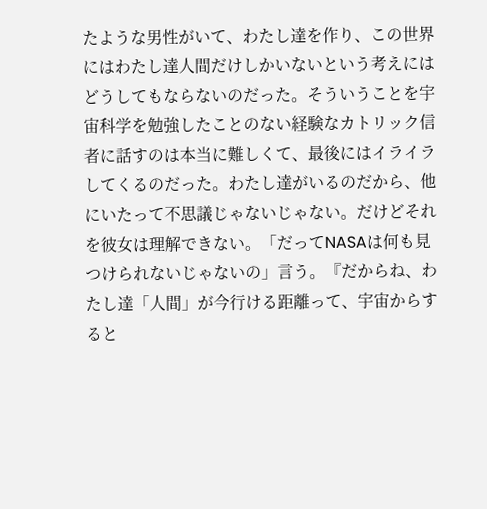たような男性がいて、わたし達を作り、この世界にはわたし達人間だけしかいないという考えにはどうしてもならないのだった。そういうことを宇宙科学を勉強したことのない経験なカトリック信者に話すのは本当に難しくて、最後にはイライラしてくるのだった。わたし達がいるのだから、他にいたって不思議じゃないじゃない。だけどそれを彼女は理解できない。「だってNASAは何も見つけられないじゃないの」言う。『だからね、わたし達「人間」が今行ける距離って、宇宙からすると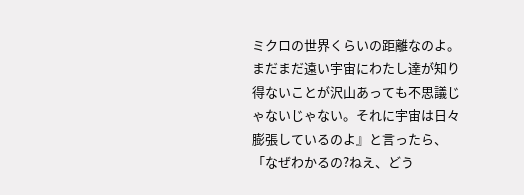ミクロの世界くらいの距離なのよ。まだまだ遠い宇宙にわたし達が知り得ないことが沢山あっても不思議じゃないじゃない。それに宇宙は日々膨張しているのよ』と言ったら、「なぜわかるの?ねえ、どう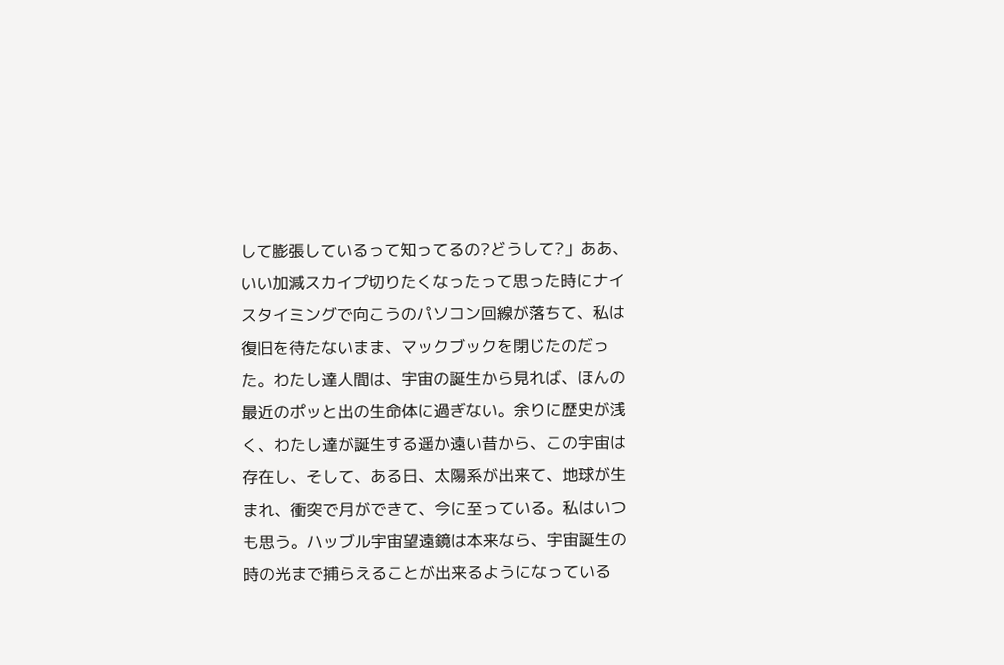して膨張しているって知ってるの?どうして?」ああ、いい加減スカイプ切りたくなったって思った時にナイスタイミングで向こうのパソコン回線が落ちて、私は復旧を待たないまま、マックブックを閉じたのだった。わたし達人間は、宇宙の誕生から見れば、ほんの最近のポッと出の生命体に過ぎない。余りに歴史が浅く、わたし達が誕生する遥か遠い昔から、この宇宙は存在し、そして、ある日、太陽系が出来て、地球が生まれ、衝突で月ができて、今に至っている。私はいつも思う。ハッブル宇宙望遠鏡は本来なら、宇宙誕生の時の光まで捕らえることが出来るようになっている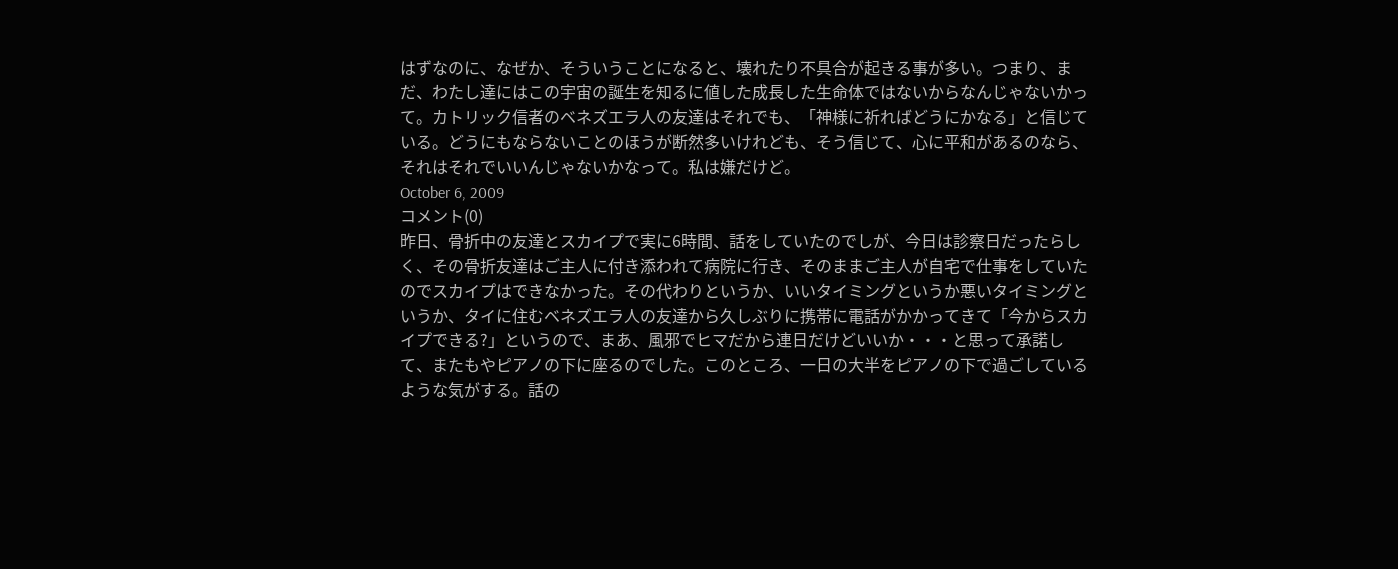はずなのに、なぜか、そういうことになると、壊れたり不具合が起きる事が多い。つまり、まだ、わたし達にはこの宇宙の誕生を知るに値した成長した生命体ではないからなんじゃないかって。カトリック信者のベネズエラ人の友達はそれでも、「神様に祈ればどうにかなる」と信じている。どうにもならないことのほうが断然多いけれども、そう信じて、心に平和があるのなら、それはそれでいいんじゃないかなって。私は嫌だけど。
October 6, 2009
コメント(0)
昨日、骨折中の友達とスカイプで実に6時間、話をしていたのでしが、今日は診察日だったらしく、その骨折友達はご主人に付き添われて病院に行き、そのままご主人が自宅で仕事をしていたのでスカイプはできなかった。その代わりというか、いいタイミングというか悪いタイミングというか、タイに住むベネズエラ人の友達から久しぶりに携帯に電話がかかってきて「今からスカイプできる?」というので、まあ、風邪でヒマだから連日だけどいいか・・・と思って承諾して、またもやピアノの下に座るのでした。このところ、一日の大半をピアノの下で過ごしているような気がする。話の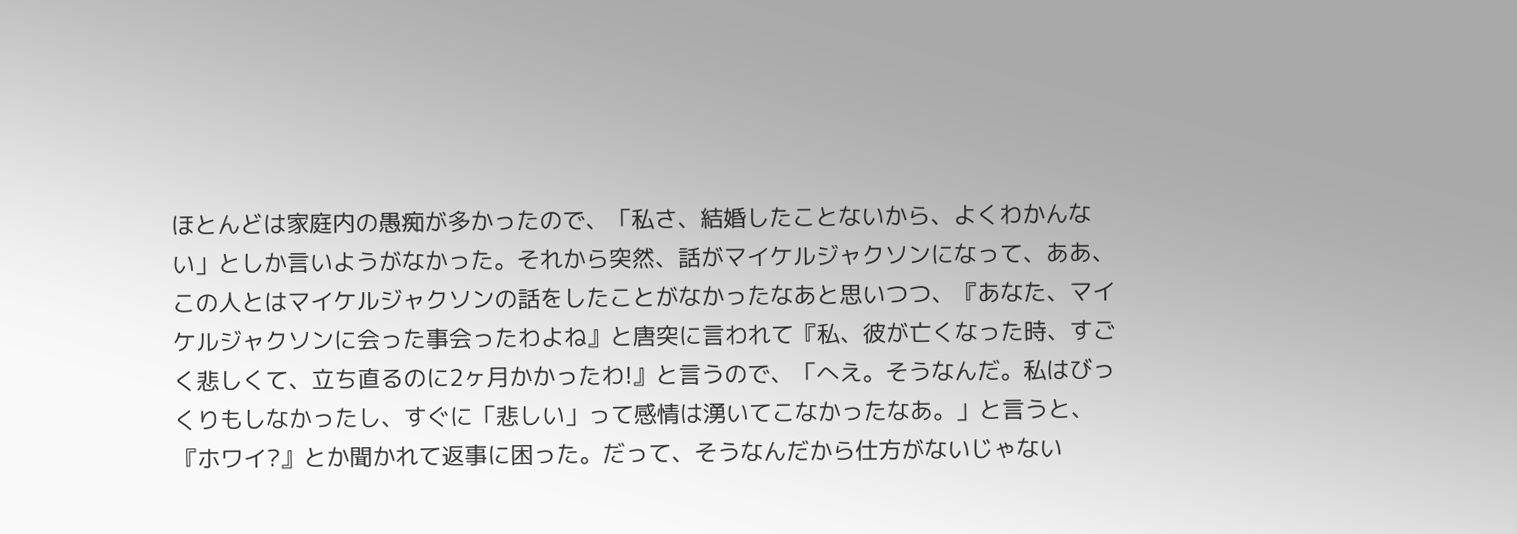ほとんどは家庭内の愚痴が多かったので、「私さ、結婚したことないから、よくわかんない」としか言いようがなかった。それから突然、話がマイケルジャクソンになって、ああ、この人とはマイケルジャクソンの話をしたことがなかったなあと思いつつ、『あなた、マイケルジャクソンに会った事会ったわよね』と唐突に言われて『私、彼が亡くなった時、すごく悲しくて、立ち直るのに2ヶ月かかったわ!』と言うので、「へえ。そうなんだ。私はびっくりもしなかったし、すぐに「悲しい」って感情は湧いてこなかったなあ。」と言うと、『ホワイ?』とか聞かれて返事に困った。だって、そうなんだから仕方がないじゃない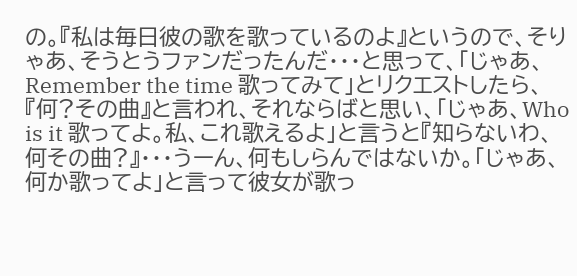の。『私は毎日彼の歌を歌っているのよ』というので、そりゃあ、そうとうファンだったんだ・・・と思って、「じゃあ、Remember the time 歌ってみて」とリクエストしたら、『何?その曲』と言われ、それならばと思い、「じゃあ、Who is it 歌ってよ。私、これ歌えるよ」と言うと『知らないわ、何その曲?』・・・うーん、何もしらんではないか。「じゃあ、何か歌ってよ」と言って彼女が歌っ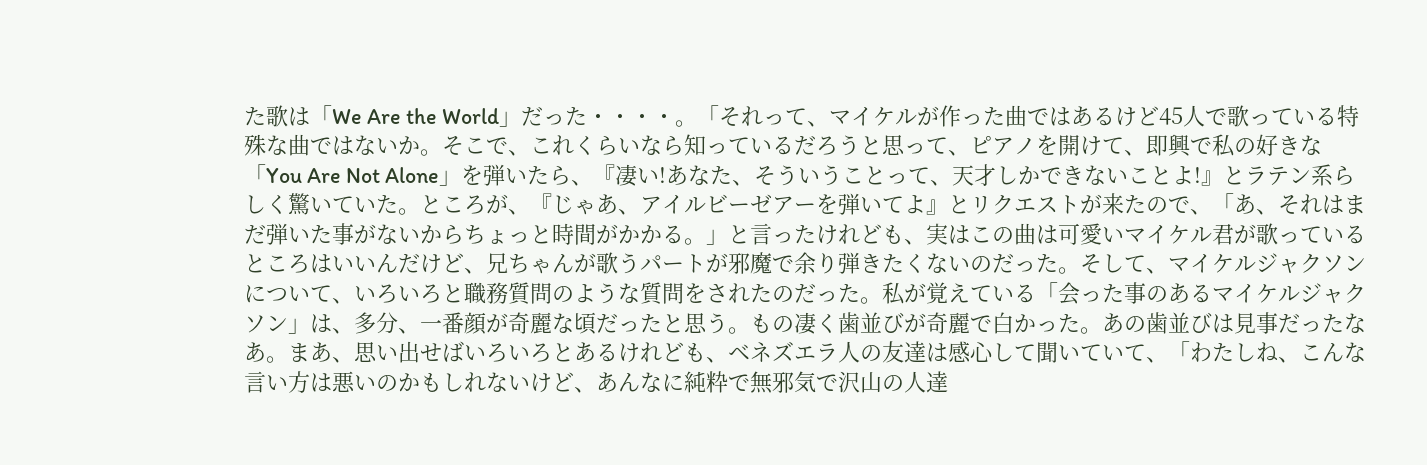た歌は「We Are the World」だった・・・・。「それって、マイケルが作った曲ではあるけど45人で歌っている特殊な曲ではないか。そこで、これくらいなら知っているだろうと思って、ピアノを開けて、即興で私の好きな「You Are Not Alone」を弾いたら、『凄い!あなた、そういうことって、天才しかできないことよ!』とラテン系らしく驚いていた。ところが、『じゃあ、アイルビーゼアーを弾いてよ』とリクエストが来たので、「あ、それはまだ弾いた事がないからちょっと時間がかかる。」と言ったけれども、実はこの曲は可愛いマイケル君が歌っているところはいいんだけど、兄ちゃんが歌うパートが邪魔で余り弾きたくないのだった。そして、マイケルジャクソンについて、いろいろと職務質問のような質問をされたのだった。私が覚えている「会った事のあるマイケルジャクソン」は、多分、一番顔が奇麗な頃だったと思う。もの凄く歯並びが奇麗で白かった。あの歯並びは見事だったなあ。まあ、思い出せばいろいろとあるけれども、ベネズエラ人の友達は感心して聞いていて、「わたしね、こんな言い方は悪いのかもしれないけど、あんなに純粋で無邪気で沢山の人達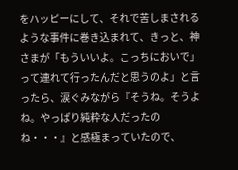をハッピーにして、それで苦しまされるような事件に巻き込まれて、きっと、神さまが「もういいよ。こっちにおいで」って連れて行ったんだと思うのよ」と言ったら、涙ぐみながら『そうね。そうよね。やっぱり純粋な人だったのね・・・』と感極まっていたので、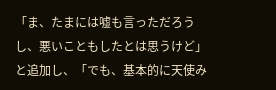「ま、たまには嘘も言っただろうし、悪いこともしたとは思うけど」と追加し、「でも、基本的に天使み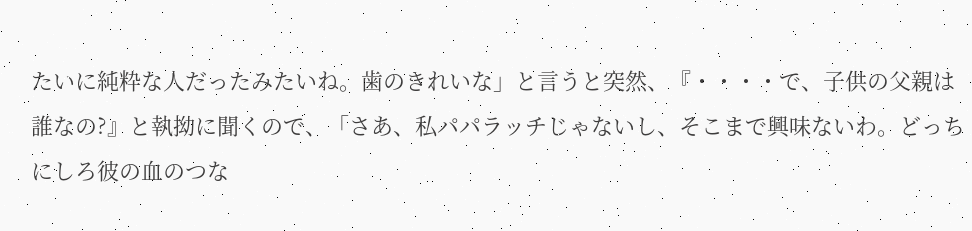たいに純粋な人だったみたいね。歯のきれいな」と言うと突然、『・・・・で、子供の父親は誰なの?』と執拗に聞くので、「さあ、私パパラッチじゃないし、そこまで興味ないわ。どっちにしろ彼の血のつな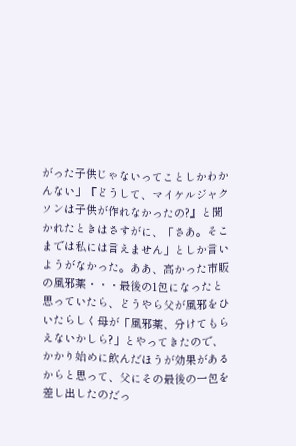がった子供じゃないってことしかわかんない」『どうして、マイケルジャクソンは子供が作れなかったの?』と聞かれたときはさすがに、「さあ。そこまでは私には言えません」としか言いようがなかった。ああ、高かった市販の風邪薬・・・最後の1包になったと思っていたら、どうやら父が風邪をひいたらしく母が「風邪薬、分けてもらえないかしら?」とやってきたので、かかり始めに飲んだほうが効果があるからと思って、父にその最後の一包を差し出したのだっ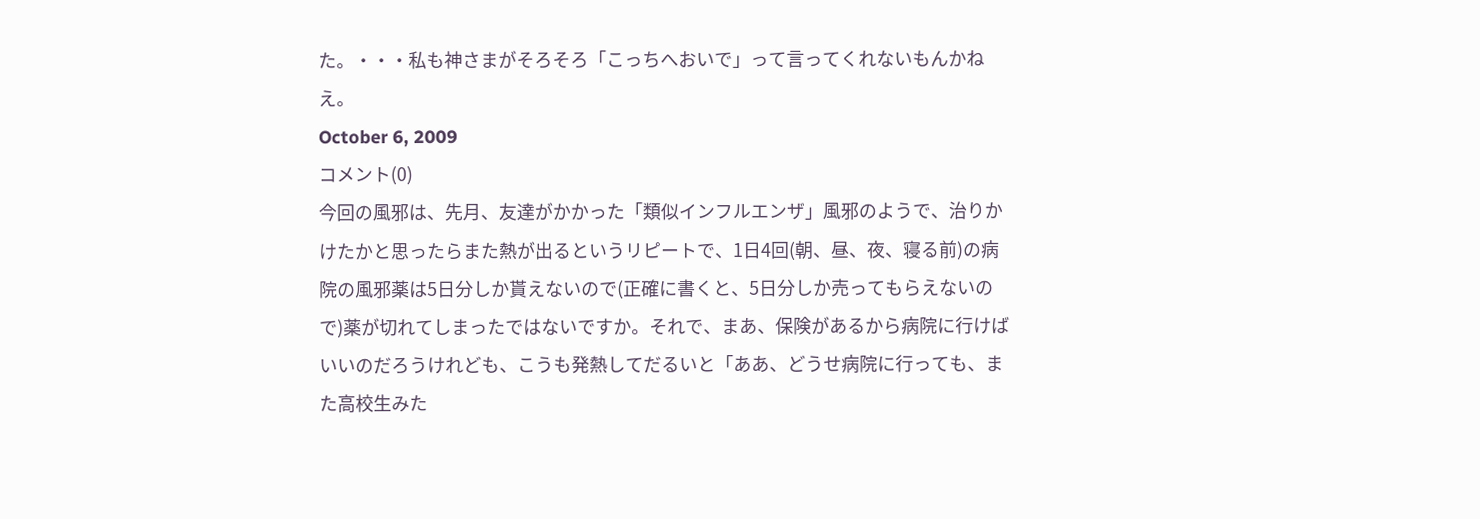た。・・・私も神さまがそろそろ「こっちへおいで」って言ってくれないもんかねえ。
October 6, 2009
コメント(0)
今回の風邪は、先月、友達がかかった「類似インフルエンザ」風邪のようで、治りかけたかと思ったらまた熱が出るというリピートで、1日4回(朝、昼、夜、寝る前)の病院の風邪薬は5日分しか貰えないので(正確に書くと、5日分しか売ってもらえないので)薬が切れてしまったではないですか。それで、まあ、保険があるから病院に行けばいいのだろうけれども、こうも発熱してだるいと「ああ、どうせ病院に行っても、また高校生みた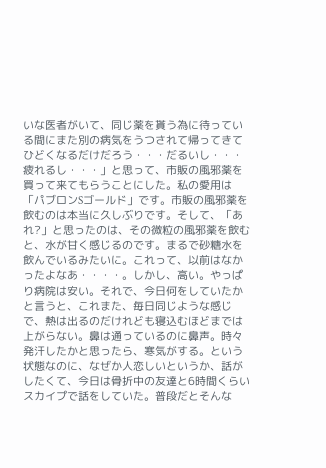いな医者がいて、同じ薬を貰う為に待っている間にまた別の病気をうつされて帰ってきてひどくなるだけだろう・・・だるいし・・・疲れるし・・・」と思って、市販の風邪薬を買って来てもらうことにした。私の愛用は「パブロンSゴールド」です。市販の風邪薬を飲むのは本当に久しぶりです。そして、「あれ?」と思ったのは、その微粒の風邪薬を飲むと、水が甘く感じるのです。まるで砂糖水を飲んでいるみたいに。これって、以前はなかったよなあ・・・・。しかし、高い。やっぱり病院は安い。それで、今日何をしていたかと言うと、これまた、毎日同じような感じで、熱は出るのだけれども寝込むほどまでは上がらない。鼻は通っているのに鼻声。時々発汗したかと思ったら、寒気がする。という状態なのに、なぜか人恋しいというか、話がしたくて、今日は骨折中の友達と6時間くらいスカイプで話をしていた。普段だとそんな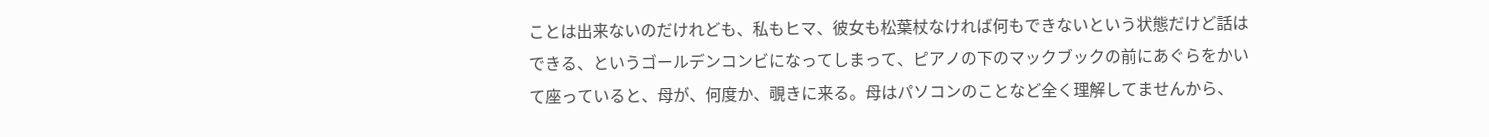ことは出来ないのだけれども、私もヒマ、彼女も松葉杖なければ何もできないという状態だけど話はできる、というゴールデンコンビになってしまって、ピアノの下のマックブックの前にあぐらをかいて座っていると、母が、何度か、覗きに来る。母はパソコンのことなど全く理解してませんから、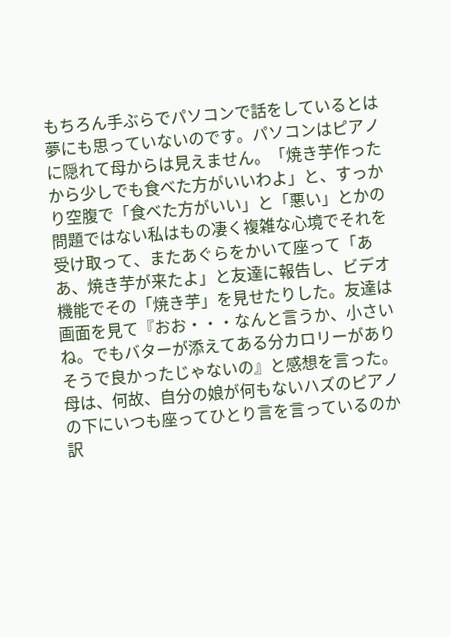もちろん手ぶらでパソコンで話をしているとは夢にも思っていないのです。パソコンはピアノに隠れて母からは見えません。「焼き芋作ったから少しでも食べた方がいいわよ」と、すっかり空腹で「食べた方がいい」と「悪い」とかの問題ではない私はもの凄く複雑な心境でそれを受け取って、またあぐらをかいて座って「ああ、焼き芋が来たよ」と友達に報告し、ビデオ機能でその「焼き芋」を見せたりした。友達は画面を見て『おお・・・なんと言うか、小さいね。でもバターが添えてある分カロリーがありそうで良かったじゃないの』と感想を言った。母は、何故、自分の娘が何もないハズのピアノの下にいつも座ってひとり言を言っているのか訳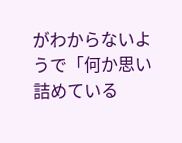がわからないようで「何か思い詰めている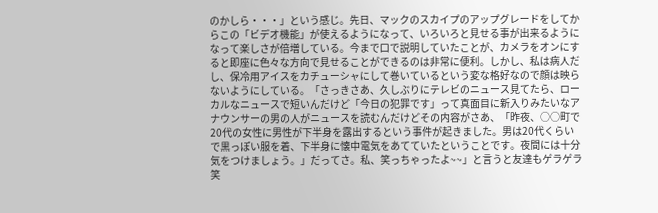のかしら・・・」という感じ。先日、マックのスカイプのアップグレードをしてからこの「ビデオ機能」が使えるようになって、いろいろと見せる事が出来るようになって楽しさが倍増している。今まで口で説明していたことが、カメラをオンにすると即座に色々な方向で見せることができるのは非常に便利。しかし、私は病人だし、保冷用アイスをカチューシャにして巻いているという変な格好なので顔は映らないようにしている。「さっきさあ、久しぶりにテレビのニュース見てたら、ローカルなニュースで短いんだけど「今日の犯罪です」って真面目に新入りみたいなアナウンサーの男の人がニュースを読むんだけどその内容がさあ、「昨夜、○○町で20代の女性に男性が下半身を露出するという事件が起きました。男は20代くらいで黒っぽい服を着、下半身に懐中電気をあてていたということです。夜間には十分気をつけましょう。」だってさ。私、笑っちゃったよ~~」と言うと友達もゲラゲラ笑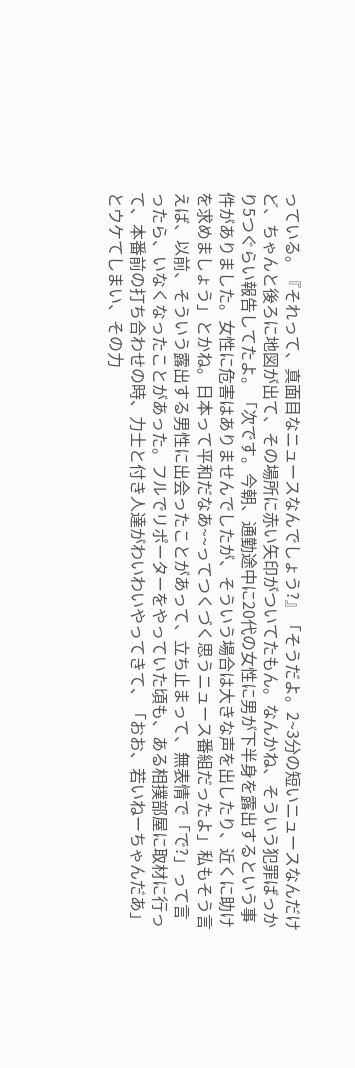っている。『それって、真面目なニュースなんでしょう?』「そうだよ。2~3分の短いニュースなんだけど、ちゃんと後ろに地図が出て、その場所に赤い矢印がついてたもん。なんかね、そういう犯罪ばっかり5つぐらい報告してたよ。「次です。今朝、通勤途中に20代の女性に男が下半身を露出するという事件がありました。女性に危害はありませんでしたが、そういう場合は大きな声を出したり、近くに助けを求めましょう」とかね。日本って平和だなあ~~ってつくづく思うニュース番組だったよ」私もそう言えば、以前、そういう露出する男性に出会ったことがあって、立ち止まって、無表情で「で?」って言ったら、いなくなったことがあった。フルでリポーターをやっていた頃も、ある相撲部屋に取材に行って、本番前の打ち合わせの時、力士と付き人達がわいわいやってきて、「おお、若いねーちゃんだあ」とウケてしまい、その力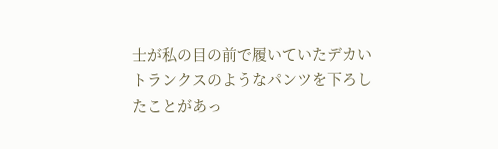士が私の目の前で履いていたデカいトランクスのようなパンツを下ろしたことがあっ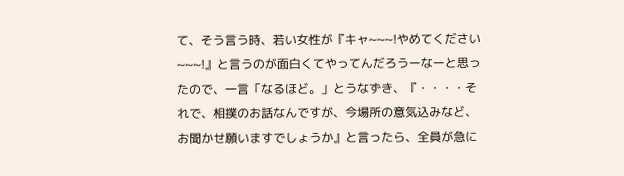て、そう言う時、若い女性が『キャ~~~!やめてください~~~!』と言うのが面白くてやってんだろうーなーと思ったので、一言「なるほど。」とうなずき、『・・・・それで、相撲のお話なんですが、今場所の意気込みなど、お聞かせ願いますでしょうか』と言ったら、全員が急に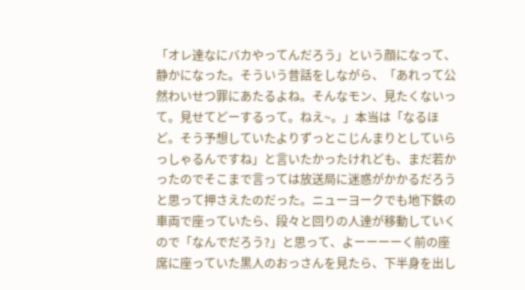「オレ達なにバカやってんだろう」という顔になって、静かになった。そういう昔話をしながら、「あれって公然わいせつ罪にあたるよね。そんなモン、見たくないって。見せてどーするって。ねえ~。」本当は「なるほど。そう予想していたよりずっとこじんまりとしていらっしゃるんですね」と言いたかったけれども、まだ若かったのでそこまで言っては放送局に迷惑がかかるだろうと思って押さえたのだった。ニューヨークでも地下鉄の車両で座っていたら、段々と回りの人達が移動していくので「なんでだろう?」と思って、よーーーーく前の座席に座っていた黒人のおっさんを見たら、下半身を出し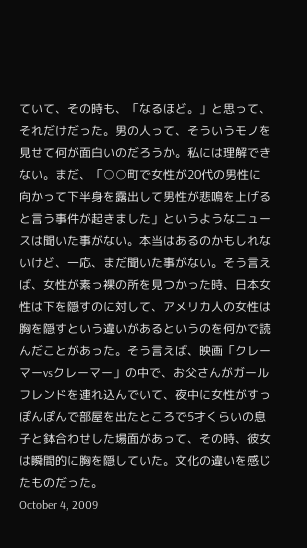ていて、その時も、「なるほど。」と思って、それだけだった。男の人って、そういうモノを見せて何が面白いのだろうか。私には理解できない。まだ、「○○町で女性が20代の男性に向かって下半身を露出して男性が悲鳴を上げると言う事件が起きました」というようなニュースは聞いた事がない。本当はあるのかもしれないけど、一応、まだ聞いた事がない。そう言えば、女性が素っ裸の所を見つかった時、日本女性は下を隠すのに対して、アメリカ人の女性は胸を隠すという違いがあるというのを何かで読んだことがあった。そう言えば、映画「クレーマーvsクレーマー」の中で、お父さんがガールフレンドを連れ込んでいて、夜中に女性がすっぽんぽんで部屋を出たところで5才くらいの息子と鉢合わせした場面があって、その時、彼女は瞬間的に胸を隠していた。文化の違いを感じたものだった。
October 4, 2009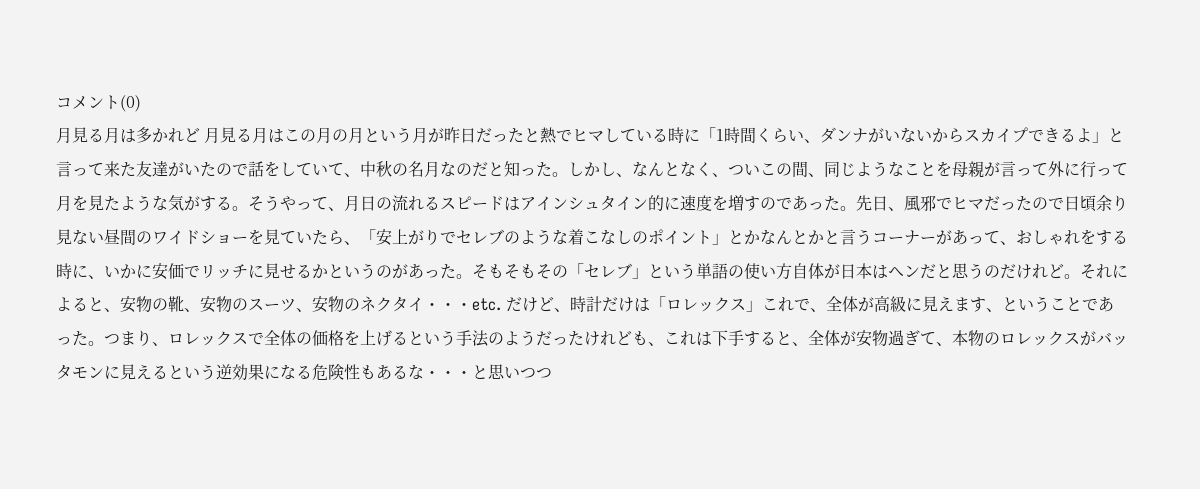コメント(0)
月見る月は多かれど 月見る月はこの月の月という月が昨日だったと熱でヒマしている時に「1時間くらい、ダンナがいないからスカイプできるよ」と言って来た友達がいたので話をしていて、中秋の名月なのだと知った。しかし、なんとなく、ついこの間、同じようなことを母親が言って外に行って月を見たような気がする。そうやって、月日の流れるスピードはアインシュタイン的に速度を増すのであった。先日、風邪でヒマだったので日頃余り見ない昼間のワイドショーを見ていたら、「安上がりでセレブのような着こなしのポイント」とかなんとかと言うコーナーがあって、おしゃれをする時に、いかに安価でリッチに見せるかというのがあった。そもそもその「セレブ」という単語の使い方自体が日本はヘンだと思うのだけれど。それによると、安物の靴、安物のスーツ、安物のネクタイ・・・etc. だけど、時計だけは「ロレックス」これで、全体が高級に見えます、ということであった。つまり、ロレックスで全体の価格を上げるという手法のようだったけれども、これは下手すると、全体が安物過ぎて、本物のロレックスがバッタモンに見えるという逆効果になる危険性もあるな・・・と思いつつ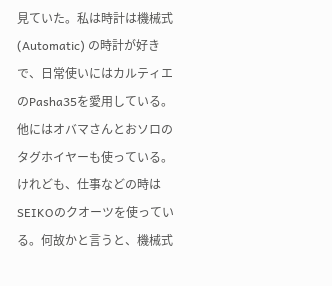見ていた。私は時計は機械式 (Automatic) の時計が好きで、日常使いにはカルティエのPasha35を愛用している。他にはオバマさんとおソロのタグホイヤーも使っている。けれども、仕事などの時はSEIKOのクオーツを使っている。何故かと言うと、機械式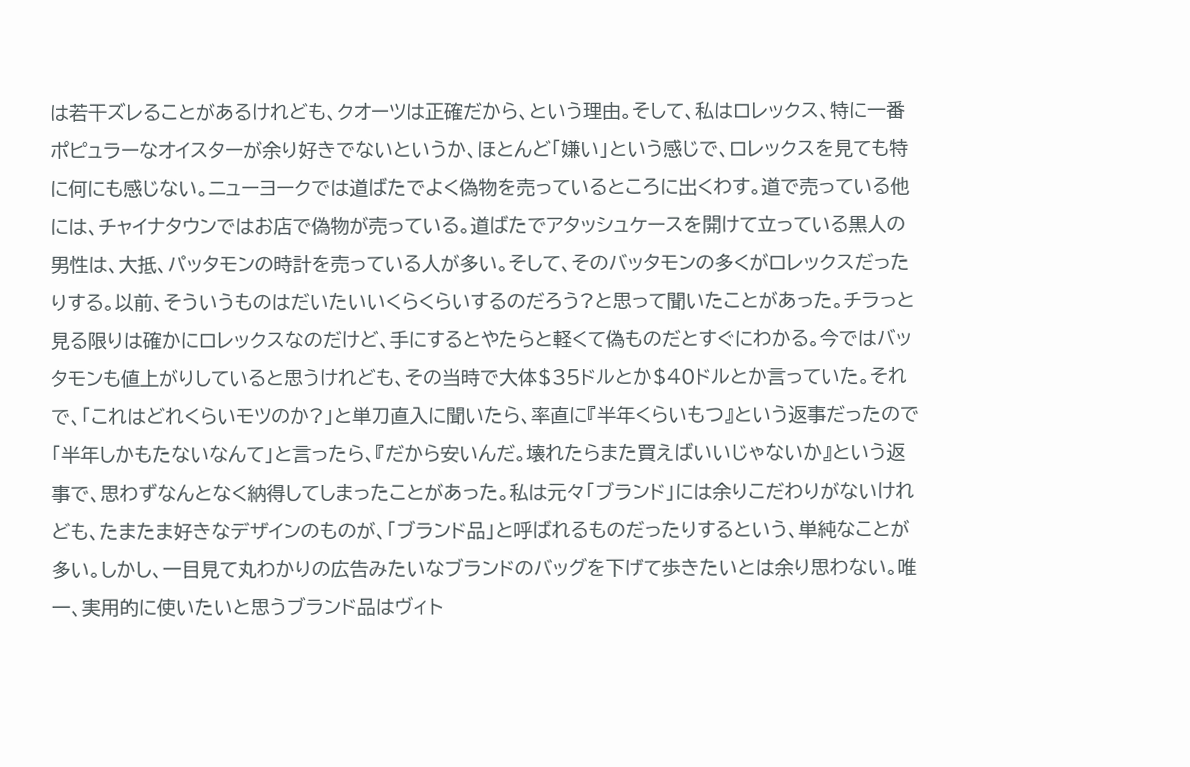は若干ズレることがあるけれども、クオーツは正確だから、という理由。そして、私はロレックス、特に一番ポピュラーなオイスターが余り好きでないというか、ほとんど「嫌い」という感じで、ロレックスを見ても特に何にも感じない。ニューヨークでは道ばたでよく偽物を売っているところに出くわす。道で売っている他には、チャイナタウンではお店で偽物が売っている。道ばたでアタッシュケースを開けて立っている黒人の男性は、大抵、パッタモンの時計を売っている人が多い。そして、そのバッタモンの多くがロレックスだったりする。以前、そういうものはだいたいいくらくらいするのだろう?と思って聞いたことがあった。チラっと見る限りは確かにロレックスなのだけど、手にするとやたらと軽くて偽ものだとすぐにわかる。今ではバッタモンも値上がりしていると思うけれども、その当時で大体$35ドルとか$40ドルとか言っていた。それで、「これはどれくらいモツのか?」と単刀直入に聞いたら、率直に『半年くらいもつ』という返事だったので「半年しかもたないなんて」と言ったら、『だから安いんだ。壊れたらまた買えばいいじゃないか』という返事で、思わずなんとなく納得してしまったことがあった。私は元々「ブランド」には余りこだわりがないけれども、たまたま好きなデザインのものが、「ブランド品」と呼ばれるものだったりするという、単純なことが多い。しかし、一目見て丸わかりの広告みたいなブランドのバッグを下げて歩きたいとは余り思わない。唯一、実用的に使いたいと思うブランド品はヴィト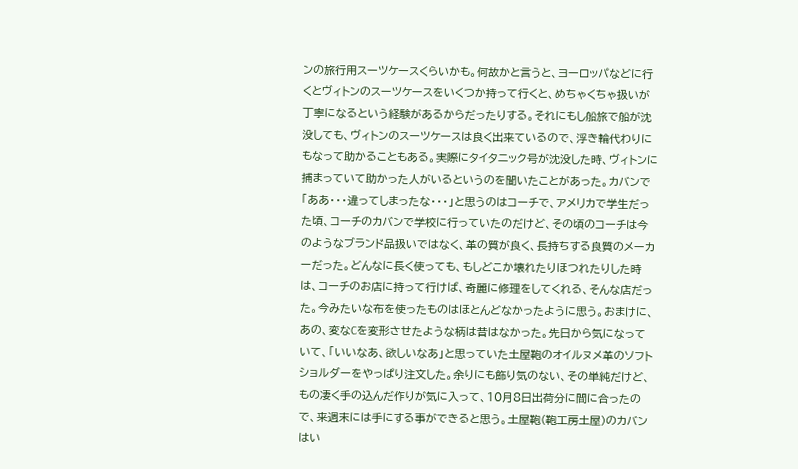ンの旅行用スーツケースくらいかも。何故かと言うと、ヨーロッパなどに行くとヴィトンのスーツケースをいくつか持って行くと、めちゃくちゃ扱いが丁寧になるという経験があるからだったりする。それにもし船旅で船が沈没しても、ヴィトンのスーツケースは良く出来ているので、浮き輪代わりにもなって助かることもある。実際にタイタニック号が沈没した時、ヴィトンに捕まっていて助かった人がいるというのを聞いたことがあった。カバンで「ああ・・・違ってしまったな・・・」と思うのはコーチで、アメリカで学生だった頃、コーチのカバンで学校に行っていたのだけど、その頃のコーチは今のようなブランド品扱いではなく、革の質が良く、長持ちする良質のメーカーだった。どんなに長く使っても、もしどこか壊れたりほつれたりした時は、コーチのお店に持って行けば、奇麗に修理をしてくれる、そんな店だった。今みたいな布を使ったものはほとんどなかったように思う。おまけに、あの、変なCを変形させたような柄は昔はなかった。先日から気になっていて、「いいなあ、欲しいなあ」と思っていた土屋鞄のオイルヌメ革のソフトショルダーをやっぱり注文した。余りにも飾り気のない、その単純だけど、もの凄く手の込んだ作りが気に入って、10月8日出荷分に間に合ったので、来週末には手にする事ができると思う。土屋鞄(鞄工房土屋)のカバンはい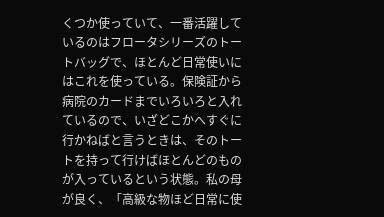くつか使っていて、一番活躍しているのはフロータシリーズのトートバッグで、ほとんど日常使いにはこれを使っている。保険証から病院のカードまでいろいろと入れているので、いざどこかへすぐに行かねばと言うときは、そのトートを持って行けばほとんどのものが入っているという状態。私の母が良く、「高級な物ほど日常に使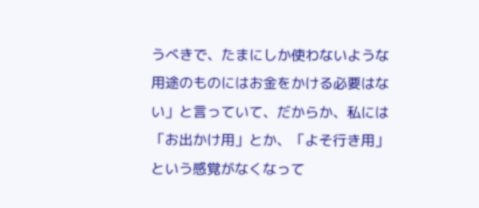うべきで、たまにしか使わないような用途のものにはお金をかける必要はない」と言っていて、だからか、私には「お出かけ用」とか、「よそ行き用」という感覚がなくなって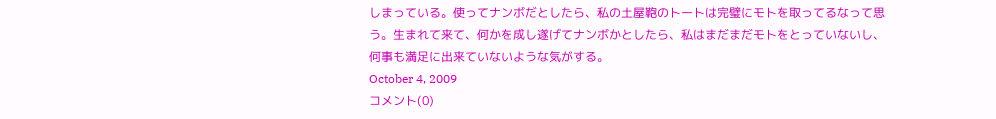しまっている。使ってナンボだとしたら、私の土屋鞄のトートは完璧にモトを取ってるなって思う。生まれて来て、何かを成し遂げてナンボかとしたら、私はまだまだモトをとっていないし、何事も満足に出来ていないような気がする。
October 4, 2009
コメント(0)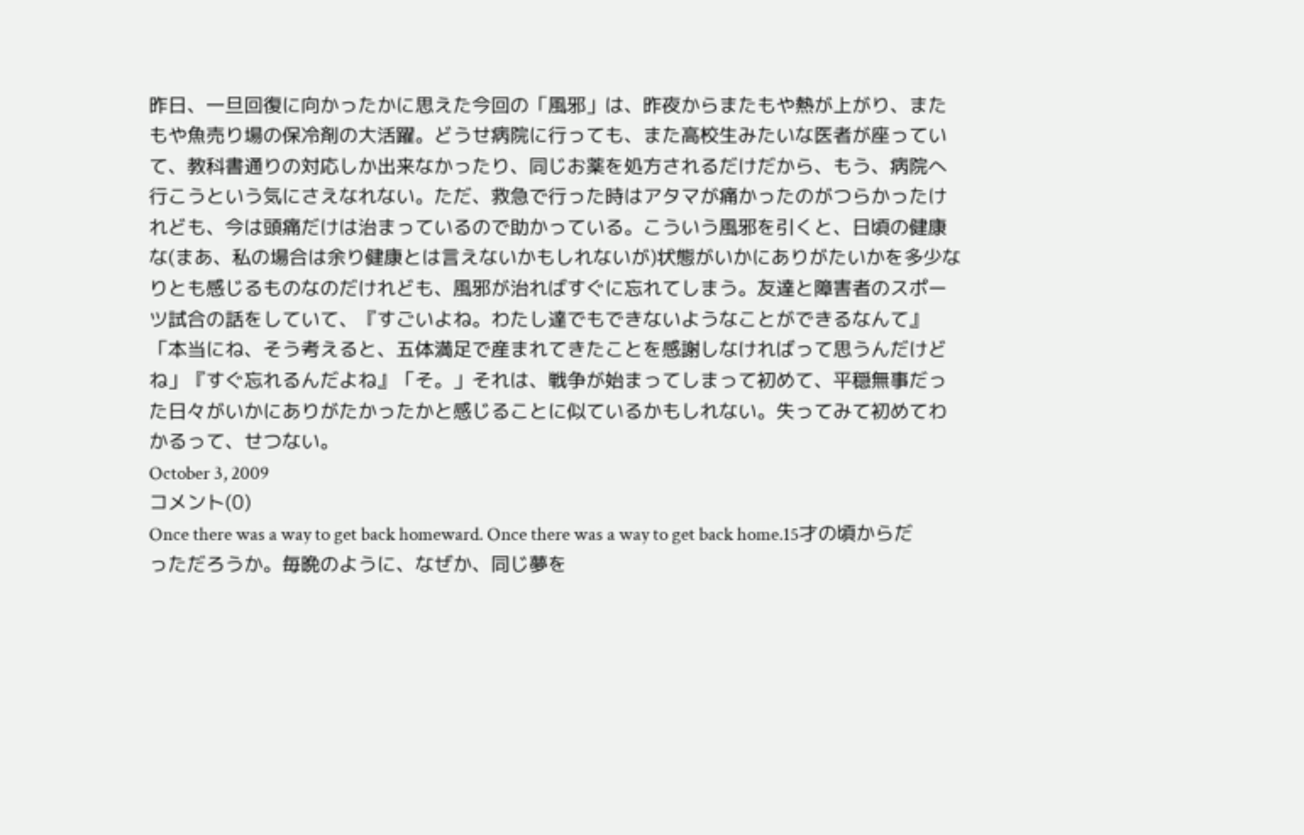昨日、一旦回復に向かったかに思えた今回の「風邪」は、昨夜からまたもや熱が上がり、またもや魚売り場の保冷剤の大活躍。どうせ病院に行っても、また高校生みたいな医者が座っていて、教科書通りの対応しか出来なかったり、同じお薬を処方されるだけだから、もう、病院へ行こうという気にさえなれない。ただ、救急で行った時はアタマが痛かったのがつらかったけれども、今は頭痛だけは治まっているので助かっている。こういう風邪を引くと、日頃の健康な(まあ、私の場合は余り健康とは言えないかもしれないが)状態がいかにありがたいかを多少なりとも感じるものなのだけれども、風邪が治ればすぐに忘れてしまう。友達と障害者のスポーツ試合の話をしていて、『すごいよね。わたし達でもできないようなことができるなんて』「本当にね、そう考えると、五体満足で産まれてきたことを感謝しなければって思うんだけどね」『すぐ忘れるんだよね』「そ。」それは、戦争が始まってしまって初めて、平穏無事だった日々がいかにありがたかったかと感じることに似ているかもしれない。失ってみて初めてわかるって、せつない。
October 3, 2009
コメント(0)
Once there was a way to get back homeward. Once there was a way to get back home.15才の頃からだっただろうか。毎晩のように、なぜか、同じ夢を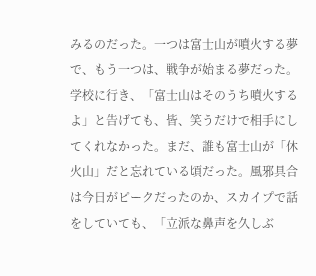みるのだった。一つは富士山が噴火する夢で、もう一つは、戦争が始まる夢だった。学校に行き、「富士山はそのうち噴火するよ」と告げても、皆、笑うだけで相手にしてくれなかった。まだ、誰も富士山が「休火山」だと忘れている頃だった。風邪具合は今日がピークだったのか、スカイプで話をしていても、「立派な鼻声を久しぶ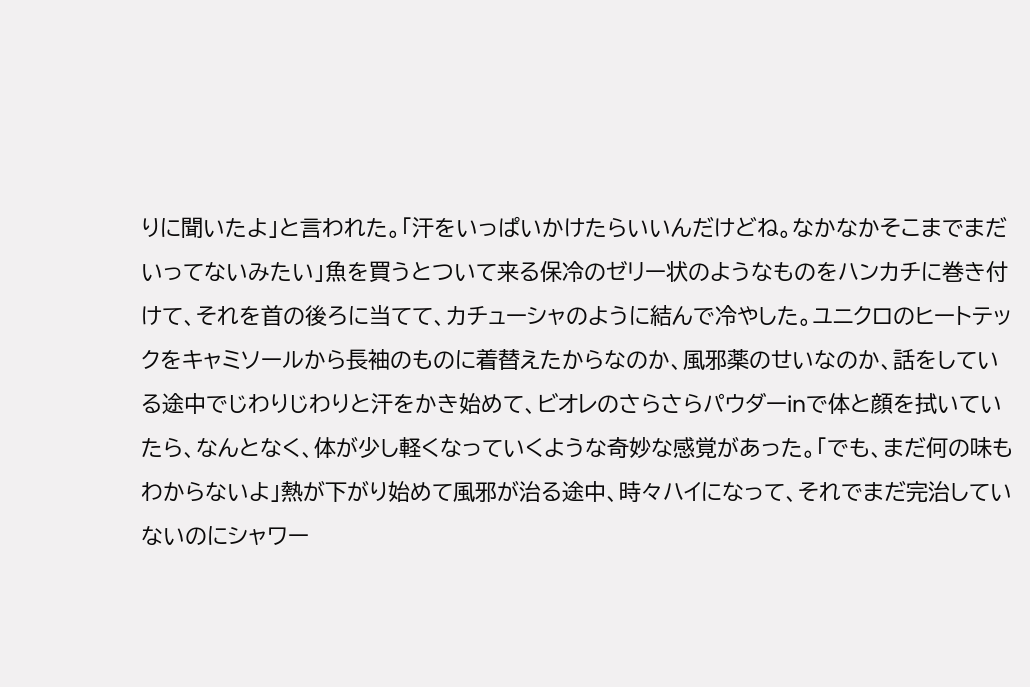りに聞いたよ」と言われた。「汗をいっぱいかけたらいいんだけどね。なかなかそこまでまだいってないみたい」魚を買うとついて来る保冷のゼリー状のようなものをハンカチに巻き付けて、それを首の後ろに当てて、カチューシャのように結んで冷やした。ユニクロのヒートテックをキャミソールから長袖のものに着替えたからなのか、風邪薬のせいなのか、話をしている途中でじわりじわりと汗をかき始めて、ビオレのさらさらパウダーinで体と顔を拭いていたら、なんとなく、体が少し軽くなっていくような奇妙な感覚があった。「でも、まだ何の味もわからないよ」熱が下がり始めて風邪が治る途中、時々ハイになって、それでまだ完治していないのにシャワー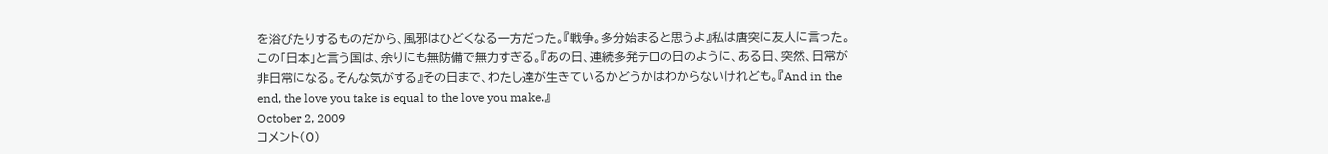を浴びたりするものだから、風邪はひどくなる一方だった。『戦争。多分始まると思うよ』私は唐突に友人に言った。この「日本」と言う国は、余りにも無防備で無力すぎる。『あの日、連続多発テロの日のように、ある日、突然、日常が非日常になる。そんな気がする』その日まで、わたし達が生きているかどうかはわからないけれども。『And in the end, the love you take is equal to the love you make.』
October 2, 2009
コメント(0)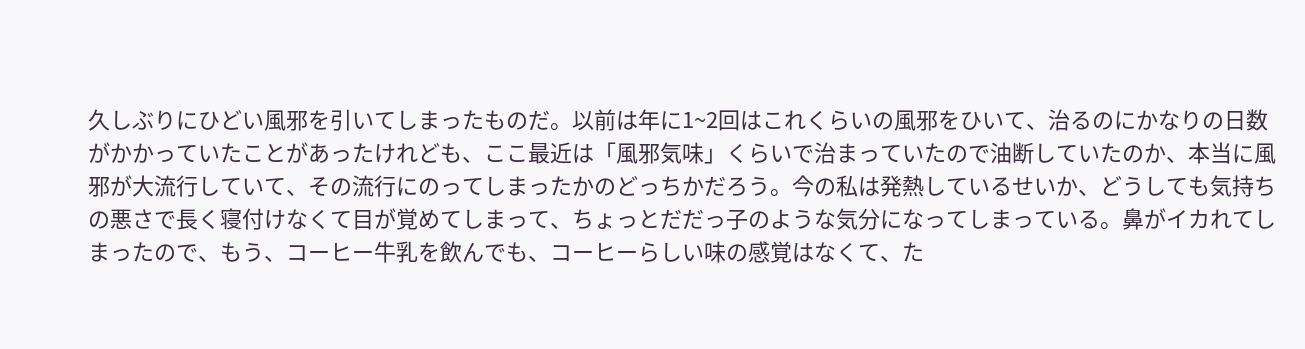久しぶりにひどい風邪を引いてしまったものだ。以前は年に1~2回はこれくらいの風邪をひいて、治るのにかなりの日数がかかっていたことがあったけれども、ここ最近は「風邪気味」くらいで治まっていたので油断していたのか、本当に風邪が大流行していて、その流行にのってしまったかのどっちかだろう。今の私は発熱しているせいか、どうしても気持ちの悪さで長く寝付けなくて目が覚めてしまって、ちょっとだだっ子のような気分になってしまっている。鼻がイカれてしまったので、もう、コーヒー牛乳を飲んでも、コーヒーらしい味の感覚はなくて、た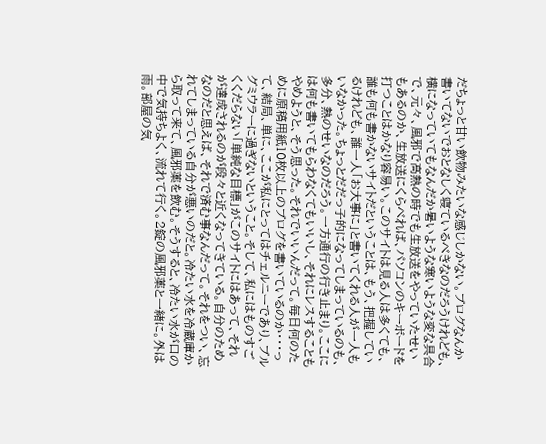だちょっと甘い飲物みたいな感じしかない。ブログなんか書いてないでおとなしく寝ているべきなのだろうけれども、横になっていてもなんだか暑いような寒いような変な具合で、元々、風邪で高熱の時でも生放送をやっていたせいもあるのか、生放送にくらべれば、パソコンのキーボードを打つことはかなり容易い。このサイトは見る人は多くても、誰も何も書かないサイトだということは、もう、把握しているけれども、誰一人「お大事に」と書いてくれる人が一人もいなかった。ちょっとだだっ子的になってしまっているのも、多分、熱のせいなのだろう。一方通行の行き止まり。ここには何も書いてもらわなくてもいいし、それにレスすることもやめようと、そう思った。それでいいんだって。毎日何のために原稿用紙10枚以上のブログを書いているのか・・・って、結局、単に、ここが私にとってはチェルニーであり、ブルグミウラーに過ぎないということ。そして、私にはものすごくくだらない「単純な目標」がこのサイトにはあって、それが達成されるのが段々と近くなってきている。自分のためなのだと思えば、それで済む事なんだって。それをつい、忘れてしまっている自分が悪いのだと。冷たい水を冷蔵庫から取って来て、風邪薬を飲む。そうすると、冷たい水が口の中で気持ちよく、流れて行く。2錠の風邪薬と一緒に。外は雨。部屋の気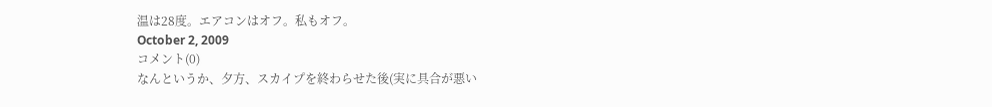温は28度。エアコンはオフ。私もオフ。
October 2, 2009
コメント(0)
なんというか、夕方、スカイプを終わらせた後(実に具合が悪い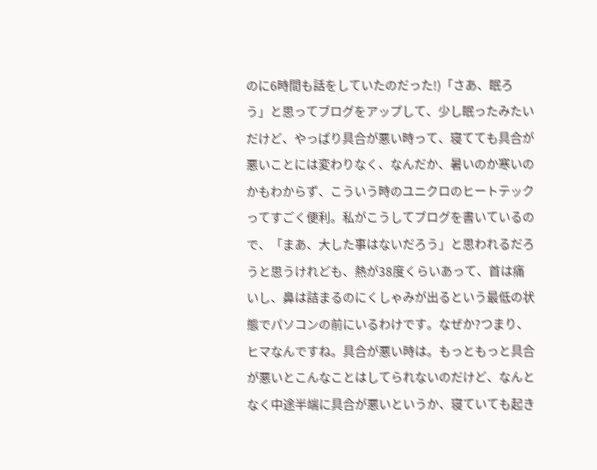のに6時間も話をしていたのだった!)「さあ、眠ろう」と思ってブログをアップして、少し眠ったみたいだけど、やっぱり具合が悪い時って、寝てても具合が悪いことには変わりなく、なんだか、暑いのか寒いのかもわからず、こういう時のユニクロのヒートテックってすごく便利。私がこうしてブログを書いているので、「まあ、大した事はないだろう」と思われるだろうと思うけれども、熱が38度くらいあって、首は痛いし、鼻は詰まるのにくしゃみが出るという最低の状態でパソコンの前にいるわけです。なぜか?つまり、ヒマなんですね。具合が悪い時は。もっともっと具合が悪いとこんなことはしてられないのだけど、なんとなく中途半端に具合が悪いというか、寝ていても起き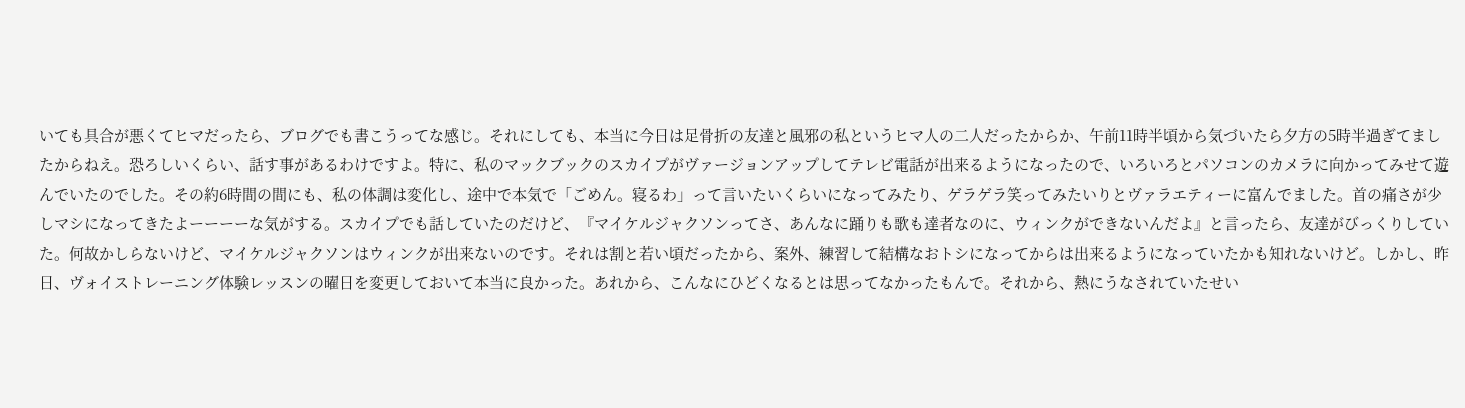いても具合が悪くてヒマだったら、ブログでも書こうってな感じ。それにしても、本当に今日は足骨折の友達と風邪の私というヒマ人の二人だったからか、午前11時半頃から気づいたら夕方の5時半過ぎてましたからねえ。恐ろしいくらい、話す事があるわけですよ。特に、私のマックブックのスカイプがヴァージョンアップしてテレビ電話が出来るようになったので、いろいろとパソコンのカメラに向かってみせて遊んでいたのでした。その約6時間の間にも、私の体調は変化し、途中で本気で「ごめん。寝るわ」って言いたいくらいになってみたり、ゲラゲラ笑ってみたいりとヴァラエティーに富んでました。首の痛さが少しマシになってきたよーーーーな気がする。スカイプでも話していたのだけど、『マイケルジャクソンってさ、あんなに踊りも歌も達者なのに、ウィンクができないんだよ』と言ったら、友達がびっくりしていた。何故かしらないけど、マイケルジャクソンはウィンクが出来ないのです。それは割と若い頃だったから、案外、練習して結構なおトシになってからは出来るようになっていたかも知れないけど。しかし、昨日、ヴォイストレーニング体験レッスンの曜日を変更しておいて本当に良かった。あれから、こんなにひどくなるとは思ってなかったもんで。それから、熱にうなされていたせい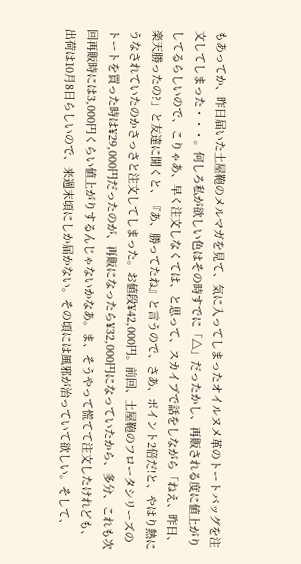もあってか、昨日届いた土屋鞄のメルマガを見て、気に入ってしまったオイルヌメ革のトートバッグを注文してしまった・・・。何しろ私が欲しい色はその時すでに「△」だったかし、再販される度に値上がりしてるらしいので、こりゃあ、早く注文しなくては、と思って、スカイプで話をしながら「ねえ、昨日、楽天勝ったの?」と友達に聞くと、『あ、勝ってたね』と言うので、さあ、ポイント2倍だ!と、やはり熱にうなされていたのかさっさと注文してしまった。お値段¥42,000円。前回、土屋鞄のフロータシリーズのトートを買った時は¥29,000円だったのが、再販になったら¥32,000円になっていたから、多分、これも次回再販時には3,000円くらい値上がりするんじゃないかなあ。ま、そうやって慌てて注文したけれども、出荷は10月8日らしいので、来週末頃にしか届かない。その頃には風邪が治っていて欲しい。そして、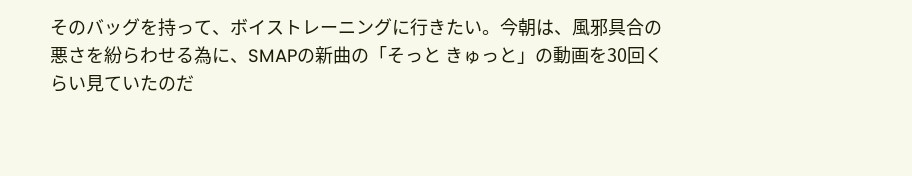そのバッグを持って、ボイストレーニングに行きたい。今朝は、風邪具合の悪さを紛らわせる為に、SMAPの新曲の「そっと きゅっと」の動画を30回くらい見ていたのだ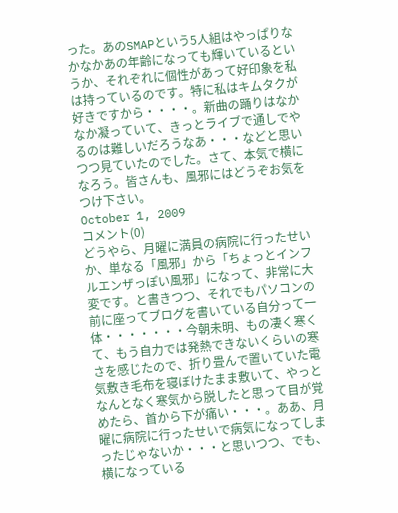った。あのSMAPという5人組はやっぱりなかなかあの年齢になっても輝いているというか、それぞれに個性があって好印象を私は持っているのです。特に私はキムタクが好きですから・・・・。新曲の踊りはなかなか凝っていて、きっとライブで通しでやるのは難しいだろうなあ・・・などと思いつつ見ていたのでした。さて、本気で横になろう。皆さんも、風邪にはどうぞお気をつけ下さい。
October 1, 2009
コメント(0)
どうやら、月曜に満員の病院に行ったせいか、単なる「風邪」から「ちょっとインフルエンザっぽい風邪」になって、非常に大変です。と書きつつ、それでもパソコンの前に座ってブログを書いている自分って一体・・・・・・・今朝未明、もの凄く寒くて、もう自力では発熱できないくらいの寒さを感じたので、折り畳んで置いていた電気敷き毛布を寝ぼけたまま敷いて、やっとなんとなく寒気から脱したと思って目が覚めたら、首から下が痛い・・・。ああ、月曜に病院に行ったせいで病気になってしまったじゃないか・・・と思いつつ、でも、横になっている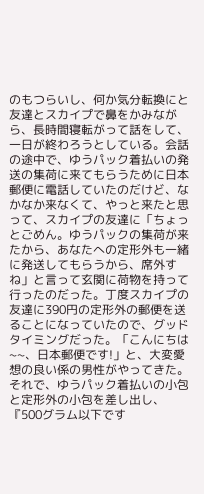のもつらいし、何か気分転換にと友達とスカイプで鼻をかみながら、長時間寝転がって話をして、一日が終わろうとしている。会話の途中で、ゆうパック着払いの発送の集荷に来てもらうために日本郵便に電話していたのだけど、なかなか来なくて、やっと来たと思って、スカイプの友達に「ちょっとごめん。ゆうパックの集荷が来たから、あなたへの定形外も一緒に発送してもらうから、席外すね」と言って玄関に荷物を持って行ったのだった。丁度スカイプの友達に390円の定形外の郵便を送ることになっていたので、グッドタイミングだった。「こんにちは~~、日本郵便です!」と、大変愛想の良い係の男性がやってきた。それで、ゆうパック着払いの小包と定形外の小包を差し出し、『500グラム以下です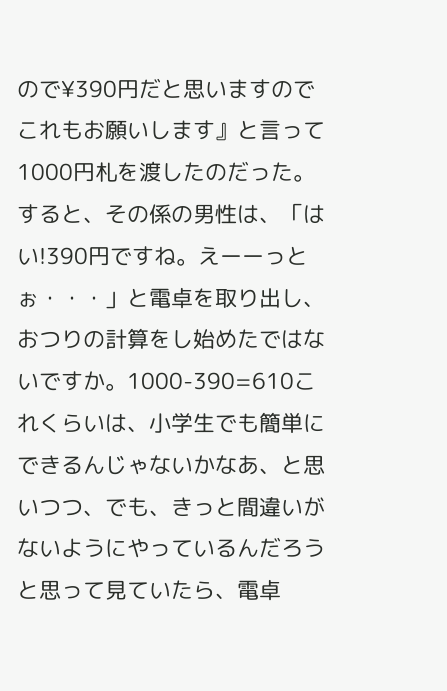ので¥390円だと思いますのでこれもお願いします』と言って1000円札を渡したのだった。すると、その係の男性は、「はい!390円ですね。えーーっとぉ・・・」と電卓を取り出し、おつりの計算をし始めたではないですか。1000-390=610これくらいは、小学生でも簡単にできるんじゃないかなあ、と思いつつ、でも、きっと間違いがないようにやっているんだろうと思って見ていたら、電卓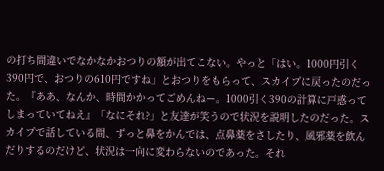の打ち間違いでなかなかおつりの額が出てこない。やっと「はい。1000円引く390円で、おつりの610円ですね」とおつりをもらって、スカイプに戻ったのだった。『ああ、なんか、時間かかってごめんねー。1000引く390の計算に戸惑ってしまっていてねえ』「なにそれ?」と友達が笑うので状況を説明したのだった。スカイプで話している間、ずっと鼻をかんでは、点鼻薬をさしたり、風邪薬を飲んだりするのだけど、状況は一向に変わらないのであった。それ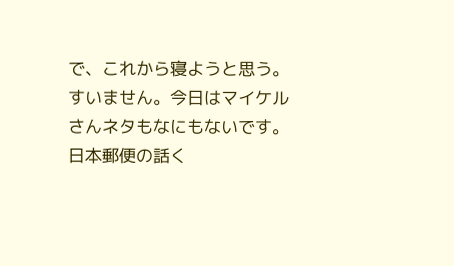で、これから寝ようと思う。すいません。今日はマイケルさんネタもなにもないです。日本郵便の話く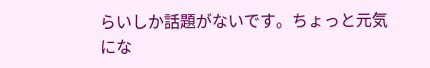らいしか話題がないです。ちょっと元気にな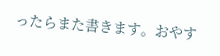ったらまた書きます。おやす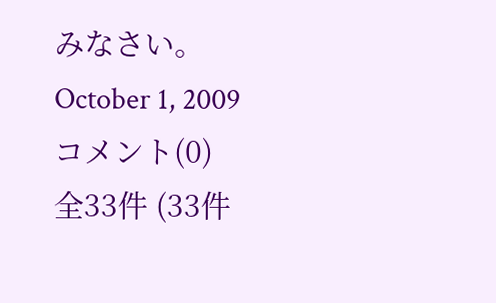みなさい。
October 1, 2009
コメント(0)
全33件 (33件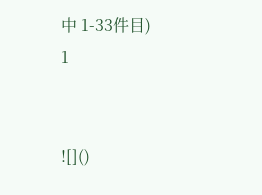中 1-33件目)
1


![]()